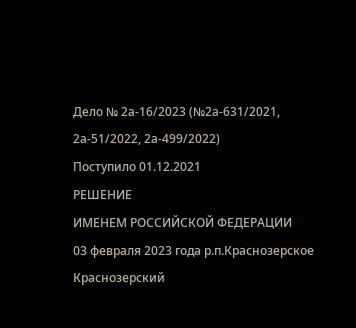Дело № 2а-16/2023 (№2а-631/2021, 2а-51/2022, 2а-499/2022)
Поступило 01.12.2021
РЕШЕНИЕ
ИМЕНЕМ РОССИЙСКОЙ ФЕДЕРАЦИИ
03 февраля 2023 года р.п.Краснозерское
Краснозерский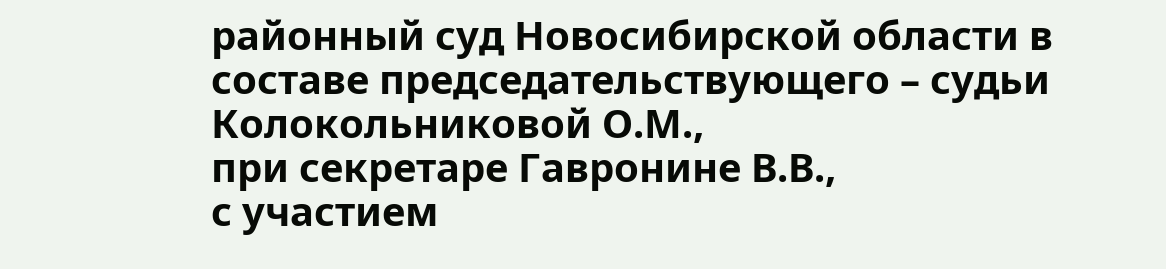районный суд Новосибирской области в составе председательствующего – судьи Колокольниковой О.М.,
при секретаре Гавронине В.В.,
с участием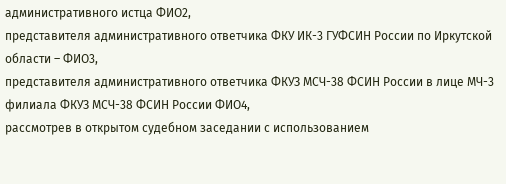административного истца ФИО2,
представителя административного ответчика ФКУ ИК-3 ГУФСИН России по Иркутской области – ФИО3,
представителя административного ответчика ФКУЗ МСЧ-38 ФСИН России в лице МЧ-3 филиала ФКУЗ МСЧ-38 ФСИН России ФИО4,
рассмотрев в открытом судебном заседании с использованием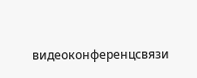видеоконференцсвязи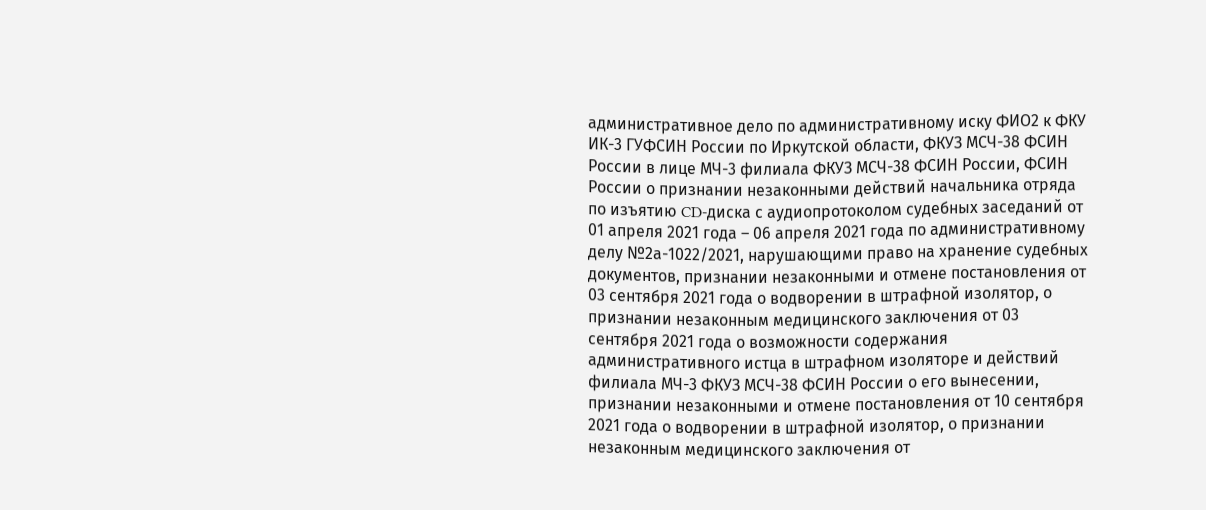административное дело по административному иску ФИО2 к ФКУ ИК-3 ГУФСИН России по Иркутской области, ФКУЗ МСЧ-38 ФСИН России в лице МЧ-3 филиала ФКУЗ МСЧ-38 ФСИН России, ФСИН России о признании незаконными действий начальника отряда по изъятию CD-диска с аудиопротоколом судебных заседаний от 01 апреля 2021 года – 06 апреля 2021 года по административному делу №2а-1022/2021, нарушающими право на хранение судебных документов, признании незаконными и отмене постановления от 03 сентября 2021 года о водворении в штрафной изолятор, о признании незаконным медицинского заключения от 03 сентября 2021 года о возможности содержания административного истца в штрафном изоляторе и действий филиала МЧ-3 ФКУЗ МСЧ-38 ФСИН России о его вынесении, признании незаконными и отмене постановления от 10 сентября 2021 года о водворении в штрафной изолятор, о признании незаконным медицинского заключения от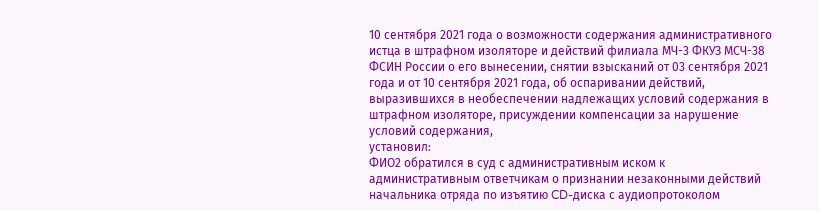10 сентября 2021 года о возможности содержания административного истца в штрафном изоляторе и действий филиала МЧ-3 ФКУЗ МСЧ-38 ФСИН России о его вынесении, снятии взысканий от 03 сентября 2021 года и от 10 сентября 2021 года, об оспаривании действий, выразившихся в необеспечении надлежащих условий содержания в штрафном изоляторе, присуждении компенсации за нарушение условий содержания,
установил:
ФИО2 обратился в суд с административным иском к административным ответчикам о признании незаконными действий начальника отряда по изъятию CD-диска с аудиопротоколом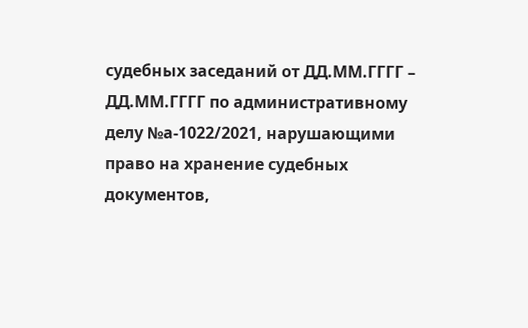судебных заседаний от ДД.ММ.ГГГГ – ДД.ММ.ГГГГ по административному делу №а-1022/2021, нарушающими право на хранение судебных документов,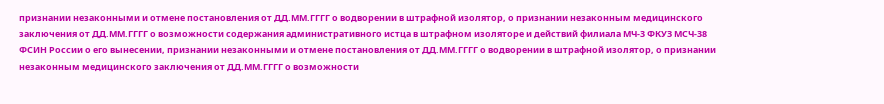признании незаконными и отмене постановления от ДД.ММ.ГГГГ о водворении в штрафной изолятор, о признании незаконным медицинского заключения от ДД.ММ.ГГГГ о возможности содержания административного истца в штрафном изоляторе и действий филиала МЧ-3 ФКУЗ МСЧ-38 ФСИН России о его вынесении, признании незаконными и отмене постановления от ДД.ММ.ГГГГ о водворении в штрафной изолятор, о признании незаконным медицинского заключения от ДД.ММ.ГГГГ о возможности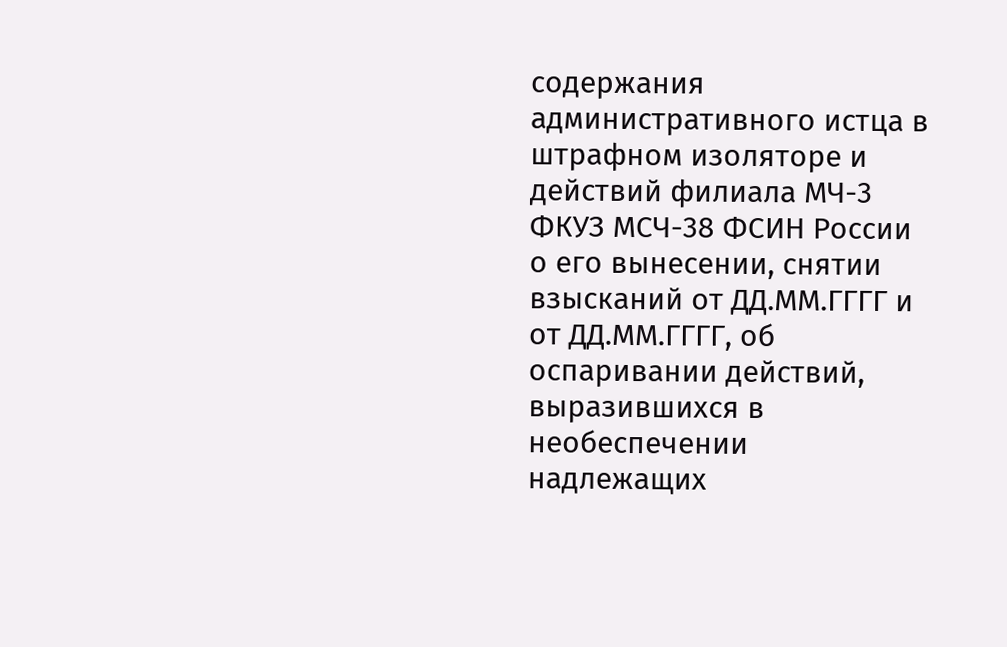содержания административного истца в штрафном изоляторе и действий филиала МЧ-3 ФКУЗ МСЧ-38 ФСИН России о его вынесении, снятии взысканий от ДД.ММ.ГГГГ и от ДД.ММ.ГГГГ, об оспаривании действий, выразившихся в необеспечении надлежащих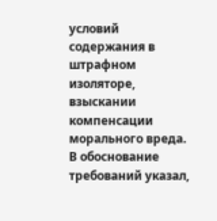условий содержания в штрафном изоляторе, взыскании компенсации морального вреда.
В обоснование требований указал,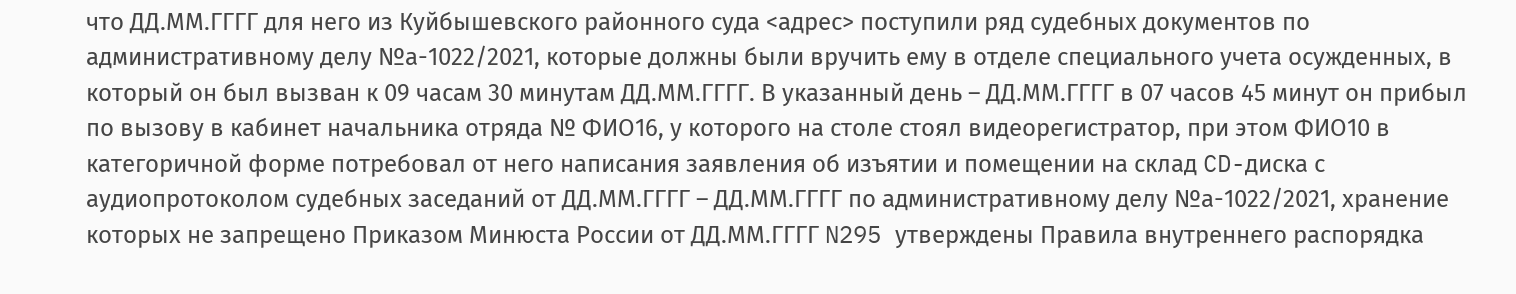что ДД.ММ.ГГГГ для него из Куйбышевского районного суда <адрес> поступили ряд судебных документов по административному делу №а-1022/2021, которые должны были вручить ему в отделе специального учета осужденных, в который он был вызван к 09 часам 30 минутам ДД.ММ.ГГГГ. В указанный день – ДД.ММ.ГГГГ в 07 часов 45 минут он прибыл по вызову в кабинет начальника отряда № ФИО16, у которого на столе стоял видеорегистратор, при этом ФИО10 в категоричной форме потребовал от него написания заявления об изъятии и помещении на склад CD-диска с аудиопротоколом судебных заседаний от ДД.ММ.ГГГГ – ДД.ММ.ГГГГ по административному делу №а-1022/2021, хранение которых не запрещено Приказом Минюста России от ДД.ММ.ГГГГ N295 утверждены Правила внутреннего распорядка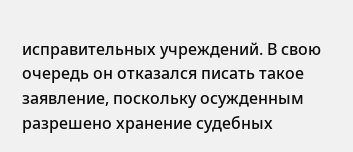исправительных учреждений. В свою очередь он отказался писать такое заявление, поскольку осужденным разрешено хранение судебных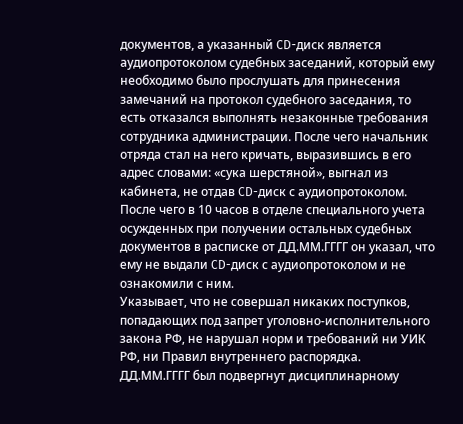документов, а указанный CD-диск является аудиопротоколом судебных заседаний, который ему необходимо было прослушать для принесения замечаний на протокол судебного заседания, то есть отказался выполнять незаконные требования сотрудника администрации. После чего начальник отряда стал на него кричать, выразившись в его адрес словами: «сука шерстяной», выгнал из кабинета, не отдав CD-диск с аудиопротоколом. После чего в 10 часов в отделе специального учета осужденных при получении остальных судебных документов в расписке от ДД.ММ.ГГГГ он указал, что ему не выдали CD-диск с аудиопротоколом и не ознакомили с ним.
Указывает, что не совершал никаких поступков, попадающих под запрет уголовно-исполнительного закона РФ, не нарушал норм и требований ни УИК РФ, ни Правил внутреннего распорядка.
ДД.ММ.ГГГГ был подвергнут дисциплинарному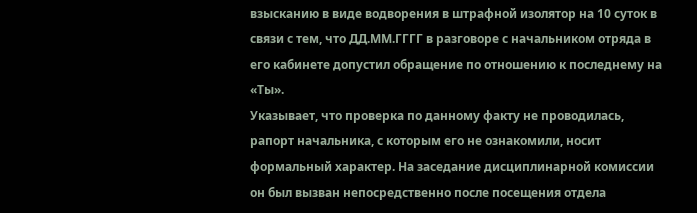взысканию в виде водворения в штрафной изолятор на 10 суток в связи с тем, что ДД.ММ.ГГГГ в разговоре с начальником отряда в его кабинете допустил обращение по отношению к последнему на «Ты».
Указывает, что проверка по данному факту не проводилась, рапорт начальника, с которым его не ознакомили, носит формальный характер. На заседание дисциплинарной комиссии он был вызван непосредственно после посещения отдела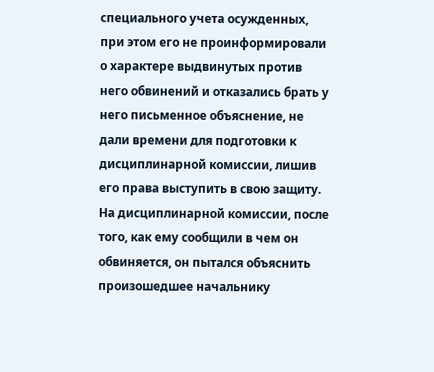специального учета осужденных, при этом его не проинформировали о характере выдвинутых против него обвинений и отказались брать у него письменное объяснение, не дали времени для подготовки к дисциплинарной комиссии, лишив его права выступить в свою защиту. На дисциплинарной комиссии, после того, как ему сообщили в чем он обвиняется, он пытался объяснить произошедшее начальнику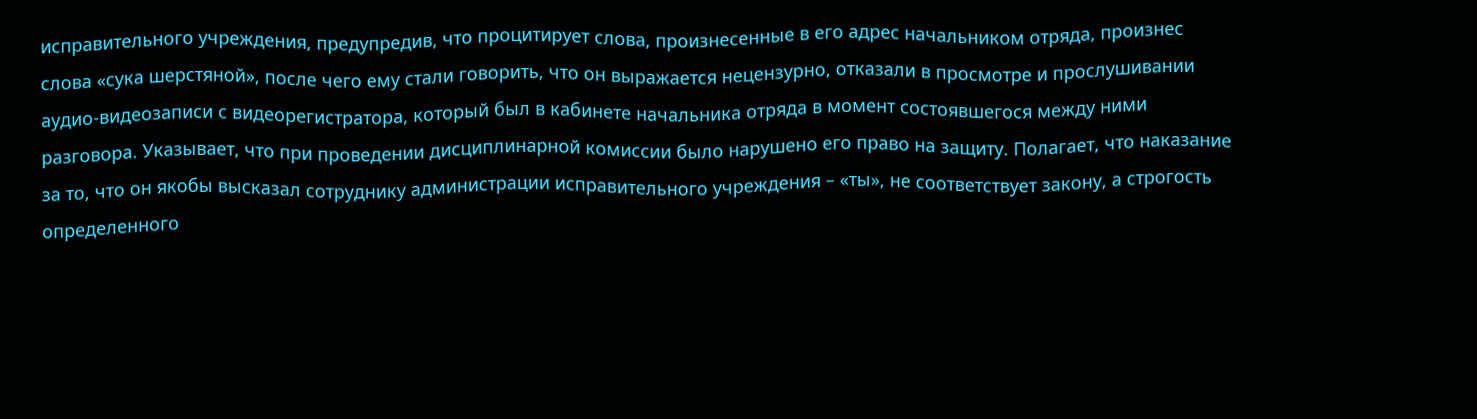исправительного учреждения, предупредив, что процитирует слова, произнесенные в его адрес начальником отряда, произнес слова «сука шерстяной», после чего ему стали говорить, что он выражается нецензурно, отказали в просмотре и прослушивании аудио-видеозаписи с видеорегистратора, который был в кабинете начальника отряда в момент состоявшегося между ними разговора. Указывает, что при проведении дисциплинарной комиссии было нарушено его право на защиту. Полагает, что наказание за то, что он якобы высказал сотруднику администрации исправительного учреждения – «ты», не соответствует закону, а строгость определенного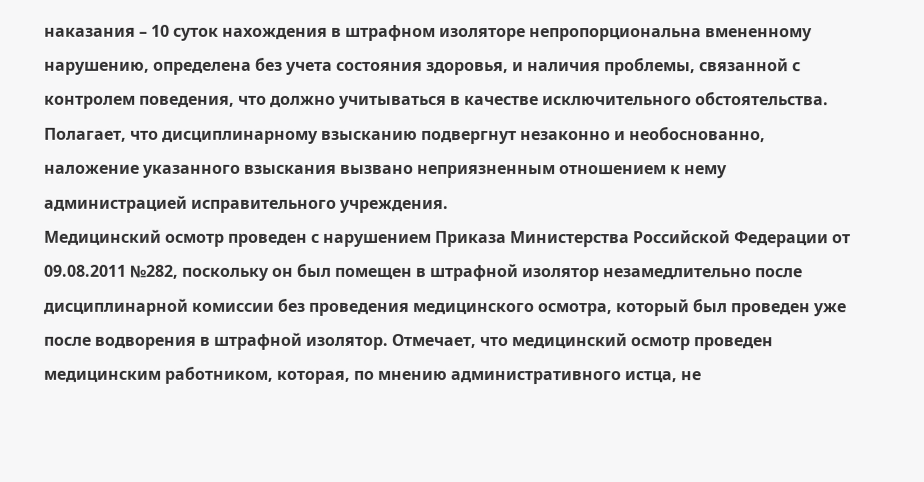наказания – 10 суток нахождения в штрафном изоляторе непропорциональна вмененному нарушению, определена без учета состояния здоровья, и наличия проблемы, связанной с контролем поведения, что должно учитываться в качестве исключительного обстоятельства. Полагает, что дисциплинарному взысканию подвергнут незаконно и необоснованно, наложение указанного взыскания вызвано неприязненным отношением к нему администрацией исправительного учреждения.
Медицинский осмотр проведен с нарушением Приказа Министерства Российской Федерации от 09.08.2011 №282, поскольку он был помещен в штрафной изолятор незамедлительно после дисциплинарной комиссии без проведения медицинского осмотра, который был проведен уже после водворения в штрафной изолятор. Отмечает, что медицинский осмотр проведен медицинским работником, которая, по мнению административного истца, не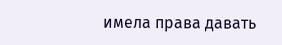имела права давать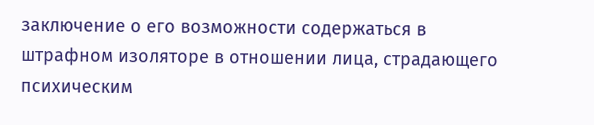заключение о его возможности содержаться в штрафном изоляторе в отношении лица, страдающего психическим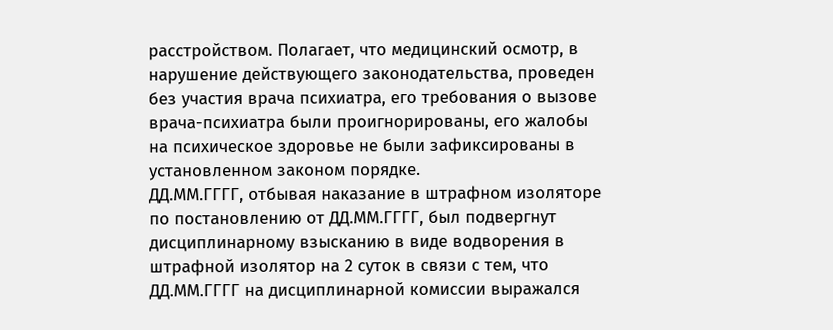расстройством. Полагает, что медицинский осмотр, в нарушение действующего законодательства, проведен без участия врача психиатра, его требования о вызове врача-психиатра были проигнорированы, его жалобы на психическое здоровье не были зафиксированы в установленном законом порядке.
ДД.ММ.ГГГГ, отбывая наказание в штрафном изоляторе по постановлению от ДД.ММ.ГГГГ, был подвергнут дисциплинарному взысканию в виде водворения в штрафной изолятор на 2 суток в связи с тем, что ДД.ММ.ГГГГ на дисциплинарной комиссии выражался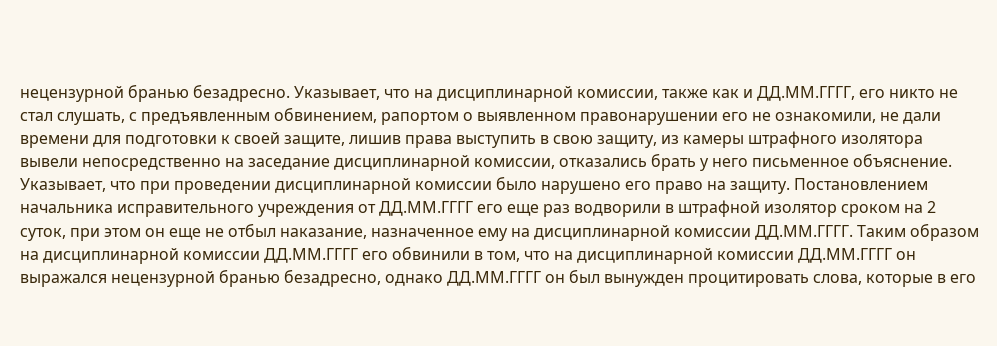нецензурной бранью безадресно. Указывает, что на дисциплинарной комиссии, также как и ДД.ММ.ГГГГ, его никто не стал слушать, с предъявленным обвинением, рапортом о выявленном правонарушении его не ознакомили, не дали времени для подготовки к своей защите, лишив права выступить в свою защиту, из камеры штрафного изолятора вывели непосредственно на заседание дисциплинарной комиссии, отказались брать у него письменное объяснение. Указывает, что при проведении дисциплинарной комиссии было нарушено его право на защиту. Постановлением начальника исправительного учреждения от ДД.ММ.ГГГГ его еще раз водворили в штрафной изолятор сроком на 2 суток, при этом он еще не отбыл наказание, назначенное ему на дисциплинарной комиссии ДД.ММ.ГГГГ. Таким образом на дисциплинарной комиссии ДД.ММ.ГГГГ его обвинили в том, что на дисциплинарной комиссии ДД.ММ.ГГГГ он выражался нецензурной бранью безадресно, однако ДД.ММ.ГГГГ он был вынужден процитировать слова, которые в его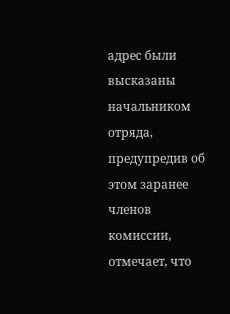адрес были высказаны начальником отряда, предупредив об этом заранее членов комиссии, отмечает, что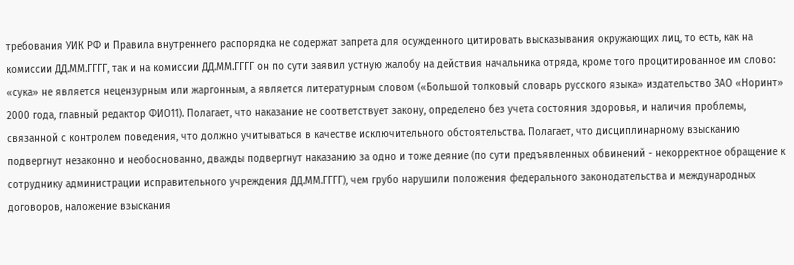требования УИК РФ и Правила внутреннего распорядка не содержат запрета для осужденного цитировать высказывания окружающих лиц, то есть, как на комиссии ДД.ММ.ГГГГ, так и на комиссии ДД.ММ.ГГГГ он по сути заявил устную жалобу на действия начальника отряда, кроме того процитированное им слово: «сука» не является нецензурным или жаргонным, а является литературным словом («Большой толковый словарь русского языка» издательство ЗАО «Норинт» 2000 года, главный редактор ФИО11). Полагает, что наказание не соответствует закону, определено без учета состояния здоровья, и наличия проблемы, связанной с контролем поведения, что должно учитываться в качестве исключительного обстоятельства. Полагает, что дисциплинарному взысканию подвергнут незаконно и необоснованно, дважды подвергнут наказанию за одно и тоже деяние (по сути предъявленных обвинений - некорректное обращение к сотруднику администрации исправительного учреждения ДД.ММ.ГГГГ), чем грубо нарушили положения федерального законодательства и международных договоров, наложение взыскания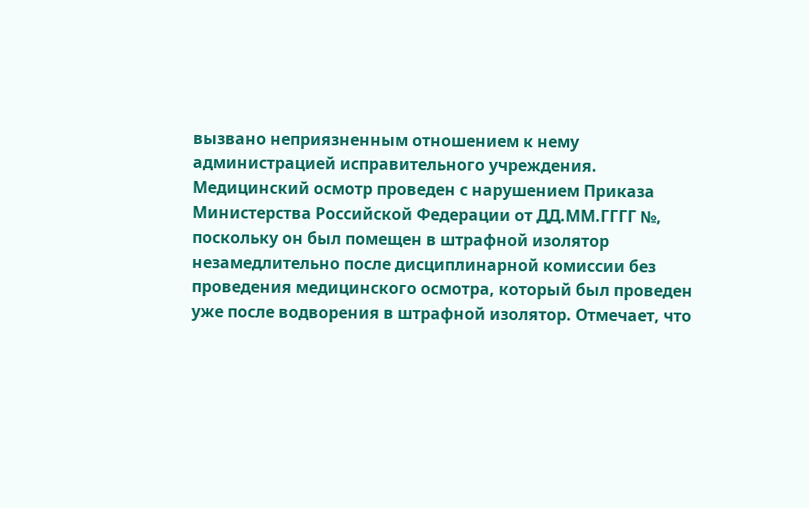вызвано неприязненным отношением к нему администрацией исправительного учреждения.
Медицинский осмотр проведен с нарушением Приказа Министерства Российской Федерации от ДД.ММ.ГГГГ №, поскольку он был помещен в штрафной изолятор незамедлительно после дисциплинарной комиссии без проведения медицинского осмотра, который был проведен уже после водворения в штрафной изолятор. Отмечает, что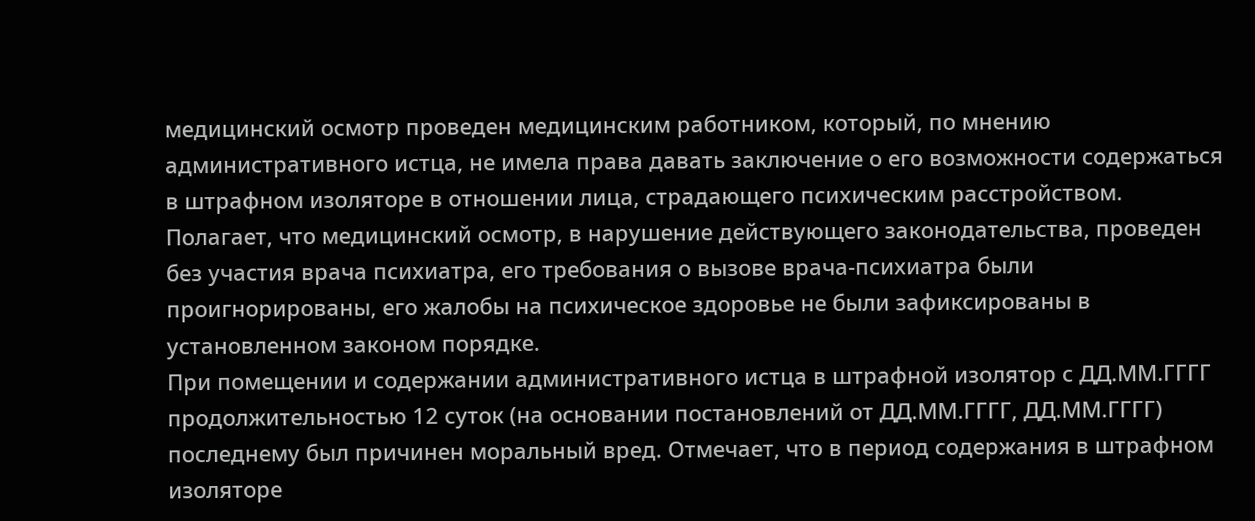медицинский осмотр проведен медицинским работником, который, по мнению административного истца, не имела права давать заключение о его возможности содержаться в штрафном изоляторе в отношении лица, страдающего психическим расстройством. Полагает, что медицинский осмотр, в нарушение действующего законодательства, проведен без участия врача психиатра, его требования о вызове врача-психиатра были проигнорированы, его жалобы на психическое здоровье не были зафиксированы в установленном законом порядке.
При помещении и содержании административного истца в штрафной изолятор с ДД.ММ.ГГГГ продолжительностью 12 суток (на основании постановлений от ДД.ММ.ГГГГ, ДД.ММ.ГГГГ) последнему был причинен моральный вред. Отмечает, что в период содержания в штрафном изоляторе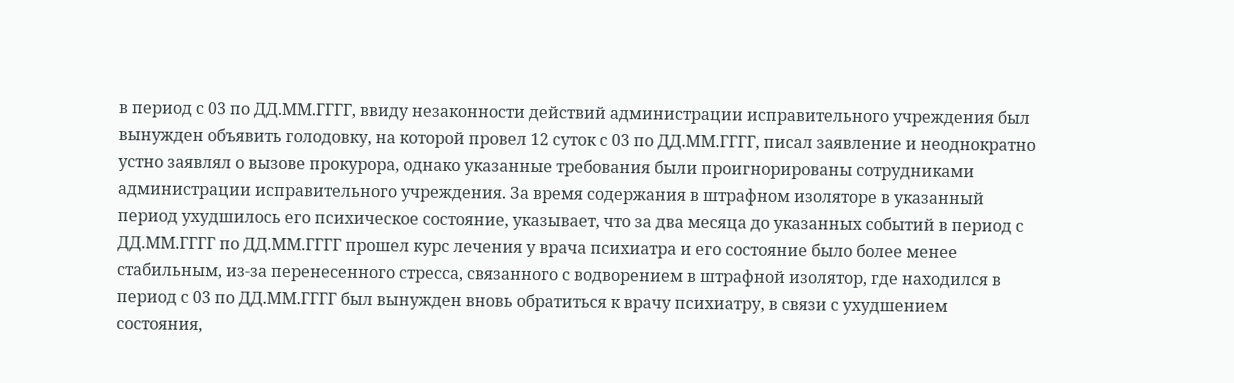в период с 03 по ДД.ММ.ГГГГ, ввиду незаконности действий администрации исправительного учреждения был вынужден объявить голодовку, на которой провел 12 суток с 03 по ДД.ММ.ГГГГ, писал заявление и неоднократно устно заявлял о вызове прокурора, однако указанные требования были проигнорированы сотрудниками администрации исправительного учреждения. За время содержания в штрафном изоляторе в указанный период ухудшилось его психическое состояние, указывает, что за два месяца до указанных событий в период с ДД.ММ.ГГГГ по ДД.ММ.ГГГГ прошел курс лечения у врача психиатра и его состояние было более менее стабильным, из-за перенесенного стресса, связанного с водворением в штрафной изолятор, где находился в период с 03 по ДД.ММ.ГГГГ был вынужден вновь обратиться к врачу психиатру, в связи с ухудшением состояния,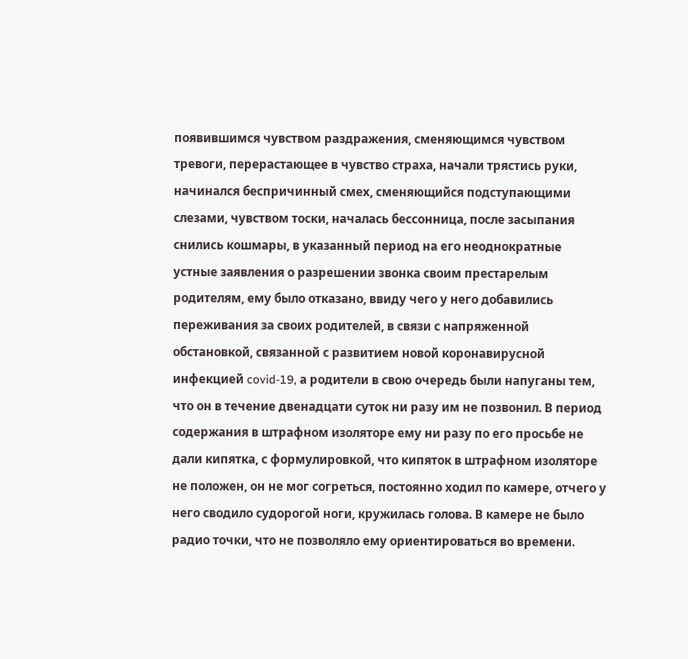появившимся чувством раздражения, сменяющимся чувством тревоги, перерастающее в чувство страха, начали трястись руки, начинался беспричинный смех, сменяющийся подступающими слезами, чувством тоски, началась бессонница, после засыпания снились кошмары, в указанный период на его неоднократные устные заявления о разрешении звонка своим престарелым родителям, ему было отказано, ввиду чего у него добавились переживания за своих родителей, в связи с напряженной обстановкой, связанной с развитием новой коронавирусной инфекцией covid-19, а родители в свою очередь были напуганы тем, что он в течение двенадцати суток ни разу им не позвонил. В период содержания в штрафном изоляторе ему ни разу по его просьбе не дали кипятка, с формулировкой, что кипяток в штрафном изоляторе не положен, он не мог согреться, постоянно ходил по камере, отчего у него сводило судорогой ноги, кружилась голова. В камере не было радио точки, что не позволяло ему ориентироваться во времени.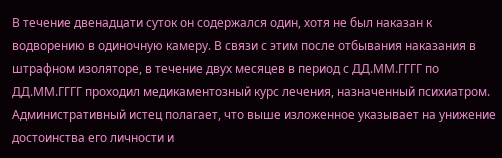В течение двенадцати суток он содержался один, хотя не был наказан к водворению в одиночную камеру. В связи с этим после отбывания наказания в штрафном изоляторе, в течение двух месяцев в период с ДД.ММ.ГГГГ по ДД.ММ.ГГГГ проходил медикаментозный курс лечения, назначенный психиатром. Административный истец полагает, что выше изложенное указывает на унижение достоинства его личности и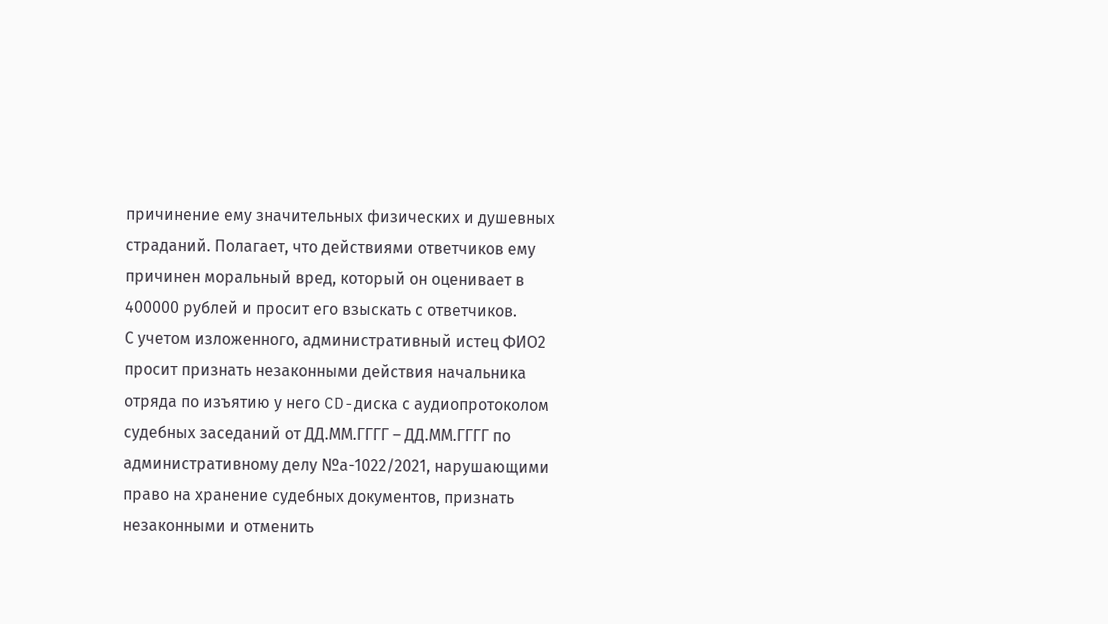причинение ему значительных физических и душевных страданий. Полагает, что действиями ответчиков ему причинен моральный вред, который он оценивает в 400000 рублей и просит его взыскать с ответчиков.
С учетом изложенного, административный истец ФИО2 просит признать незаконными действия начальника отряда по изъятию у него CD-диска с аудиопротоколом судебных заседаний от ДД.ММ.ГГГГ – ДД.ММ.ГГГГ по административному делу №а-1022/2021, нарушающими право на хранение судебных документов, признать незаконными и отменить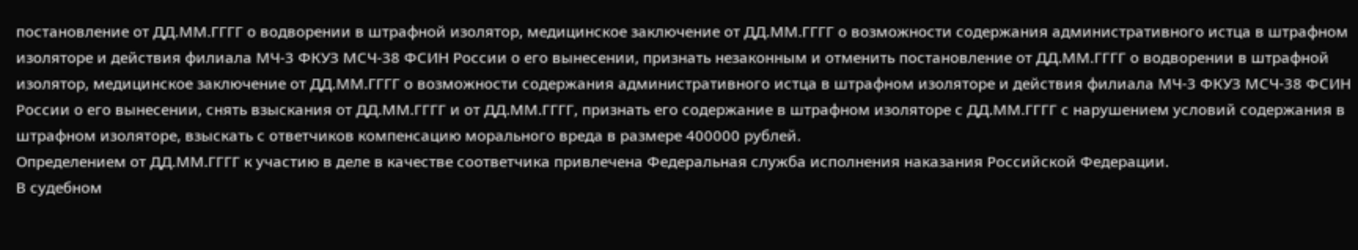постановление от ДД.ММ.ГГГГ о водворении в штрафной изолятор, медицинское заключение от ДД.ММ.ГГГГ о возможности содержания административного истца в штрафном изоляторе и действия филиала МЧ-3 ФКУЗ МСЧ-38 ФСИН России о его вынесении, признать незаконным и отменить постановление от ДД.ММ.ГГГГ о водворении в штрафной изолятор, медицинское заключение от ДД.ММ.ГГГГ о возможности содержания административного истца в штрафном изоляторе и действия филиала МЧ-3 ФКУЗ МСЧ-38 ФСИН России о его вынесении, снять взыскания от ДД.ММ.ГГГГ и от ДД.ММ.ГГГГ, признать его содержание в штрафном изоляторе с ДД.ММ.ГГГГ с нарушением условий содержания в штрафном изоляторе, взыскать с ответчиков компенсацию морального вреда в размере 400000 рублей.
Определением от ДД.ММ.ГГГГ к участию в деле в качестве соответчика привлечена Федеральная служба исполнения наказания Российской Федерации.
В судебном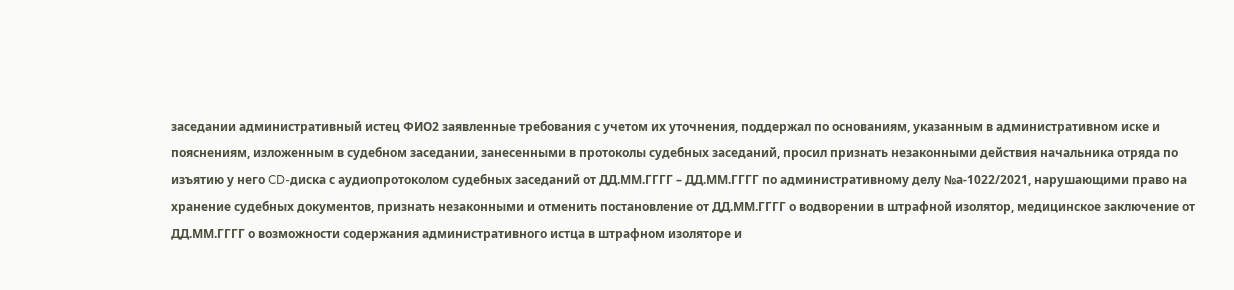заседании административный истец ФИО2 заявленные требования с учетом их уточнения, поддержал по основаниям, указанным в административном иске и пояснениям, изложенным в судебном заседании, занесенными в протоколы судебных заседаний, просил признать незаконными действия начальника отряда по изъятию у него CD-диска с аудиопротоколом судебных заседаний от ДД.ММ.ГГГГ – ДД.ММ.ГГГГ по административному делу №а-1022/2021, нарушающими право на хранение судебных документов, признать незаконными и отменить постановление от ДД.ММ.ГГГГ о водворении в штрафной изолятор, медицинское заключение от ДД.ММ.ГГГГ о возможности содержания административного истца в штрафном изоляторе и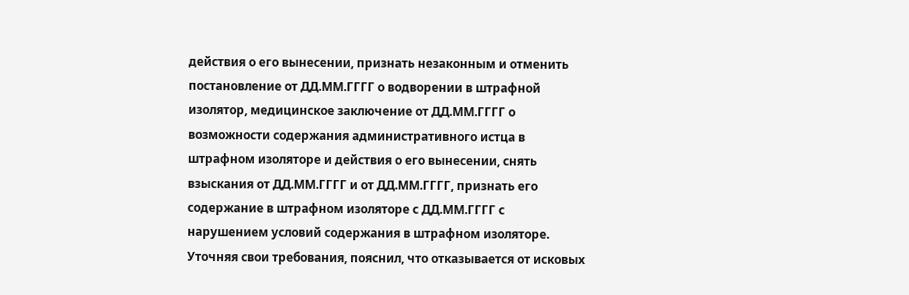действия о его вынесении, признать незаконным и отменить постановление от ДД.ММ.ГГГГ о водворении в штрафной изолятор, медицинское заключение от ДД.ММ.ГГГГ о возможности содержания административного истца в штрафном изоляторе и действия о его вынесении, снять взыскания от ДД.ММ.ГГГГ и от ДД.ММ.ГГГГ, признать его содержание в штрафном изоляторе с ДД.ММ.ГГГГ с нарушением условий содержания в штрафном изоляторе. Уточняя свои требования, пояснил, что отказывается от исковых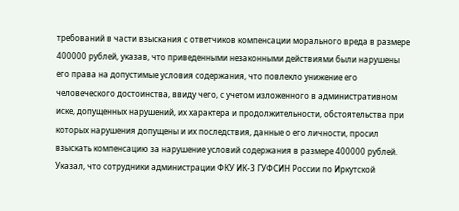требований в части взыскания с ответчиков компенсации морального вреда в размере 400000 рублей, указав, что приведенными незаконными действиями были нарушены его права на допустимые условия содержания, что повлекло унижение его человеческого достоинства, ввиду чего, с учетом изложенного в административном иске, допущенных нарушений, их характера и продолжительности, обстоятельства при которых нарушения допущены и их последствия, данные о его личности, просил взыскать компенсацию за нарушение условий содержания в размере 400000 рублей. Указал, что сотрудники администрации ФКУ ИК-3 ГУФСИН России по Иркутской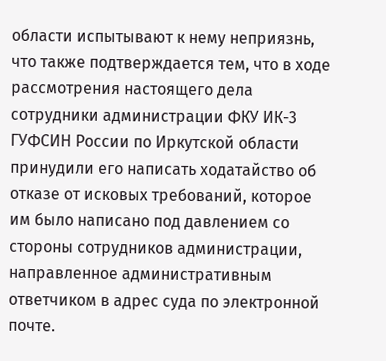области испытывают к нему неприязнь, что также подтверждается тем, что в ходе рассмотрения настоящего дела сотрудники администрации ФКУ ИК-3 ГУФСИН России по Иркутской области принудили его написать ходатайство об отказе от исковых требований, которое им было написано под давлением со стороны сотрудников администрации, направленное административным ответчиком в адрес суда по электронной почте.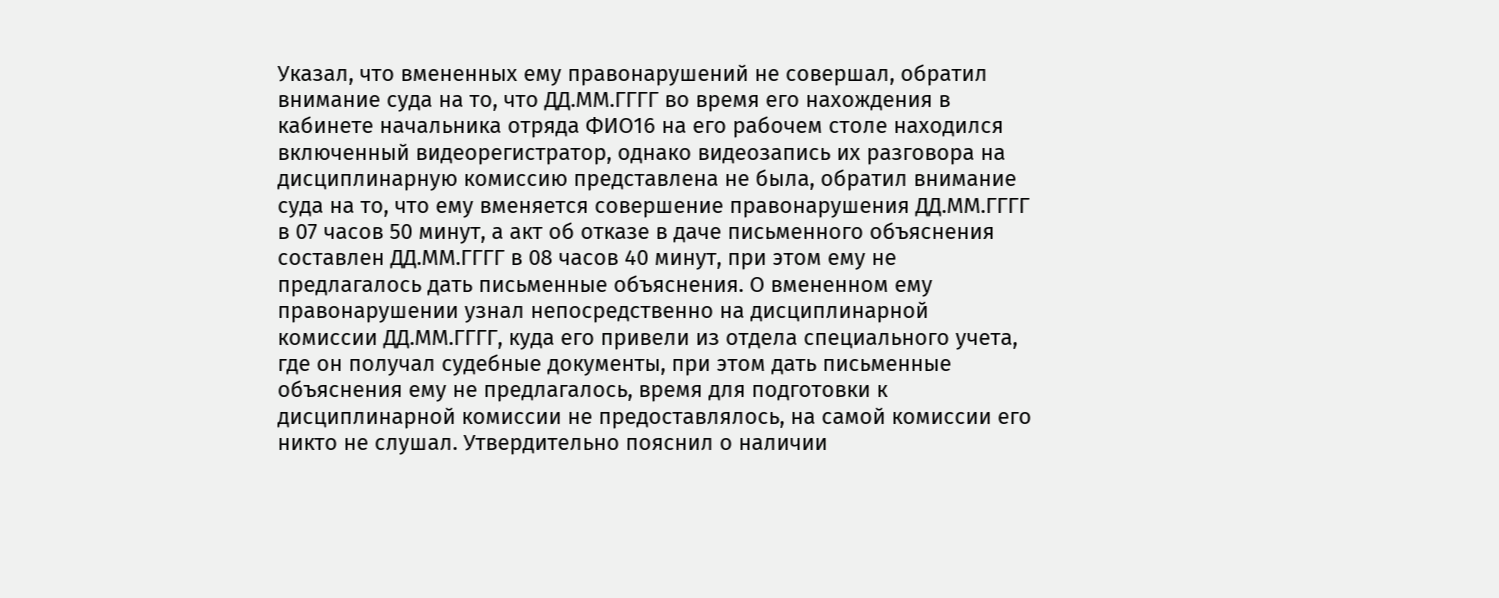Указал, что вмененных ему правонарушений не совершал, обратил внимание суда на то, что ДД.ММ.ГГГГ во время его нахождения в кабинете начальника отряда ФИО16 на его рабочем столе находился включенный видеорегистратор, однако видеозапись их разговора на дисциплинарную комиссию представлена не была, обратил внимание суда на то, что ему вменяется совершение правонарушения ДД.ММ.ГГГГ в 07 часов 50 минут, а акт об отказе в даче письменного объяснения составлен ДД.ММ.ГГГГ в 08 часов 40 минут, при этом ему не предлагалось дать письменные объяснения. О вмененном ему правонарушении узнал непосредственно на дисциплинарной комиссии ДД.ММ.ГГГГ, куда его привели из отдела специального учета, где он получал судебные документы, при этом дать письменные объяснения ему не предлагалось, время для подготовки к дисциплинарной комиссии не предоставлялось, на самой комиссии его никто не слушал. Утвердительно пояснил о наличии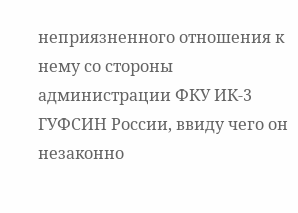неприязненного отношения к нему со стороны администрации ФКУ ИК-3 ГУФСИН России, ввиду чего он незаконно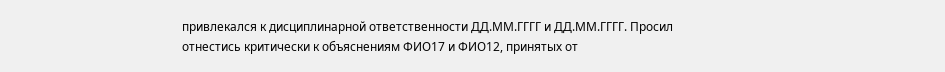привлекался к дисциплинарной ответственности ДД.ММ.ГГГГ и ДД.ММ.ГГГГ. Просил отнестись критически к объяснениям ФИО17 и ФИО12, принятых от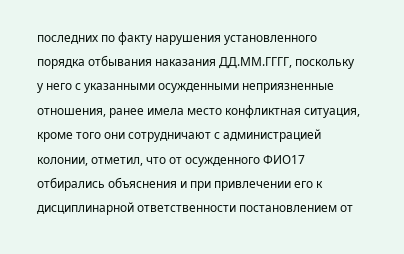последних по факту нарушения установленного порядка отбывания наказания ДД.ММ.ГГГГ, поскольку у него с указанными осужденными неприязненные отношения, ранее имела место конфликтная ситуация, кроме того они сотрудничают с администрацией колонии, отметил, что от осужденного ФИО17 отбирались объяснения и при привлечении его к дисциплинарной ответственности постановлением от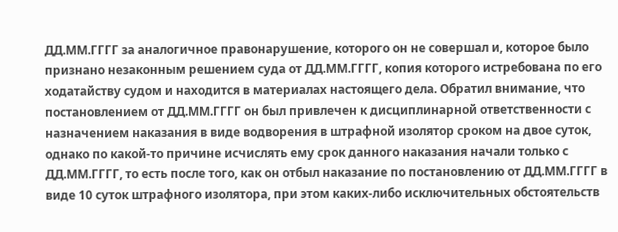ДД.ММ.ГГГГ за аналогичное правонарушение, которого он не совершал и, которое было признано незаконным решением суда от ДД.ММ.ГГГГ, копия которого истребована по его ходатайству судом и находится в материалах настоящего дела. Обратил внимание, что постановлением от ДД.ММ.ГГГГ он был привлечен к дисциплинарной ответственности с назначением наказания в виде водворения в штрафной изолятор сроком на двое суток, однако по какой-то причине исчислять ему срок данного наказания начали только с ДД.ММ.ГГГГ, то есть после того, как он отбыл наказание по постановлению от ДД.ММ.ГГГГ в виде 10 суток штрафного изолятора, при этом каких-либо исключительных обстоятельств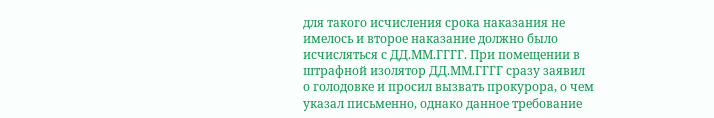для такого исчисления срока наказания не имелось и второе наказание должно было исчисляться с ДД.ММ.ГГГГ. При помещении в штрафной изолятор ДД.ММ.ГГГГ сразу заявил о голодовке и просил вызвать прокурора, о чем указал письменно, однако данное требование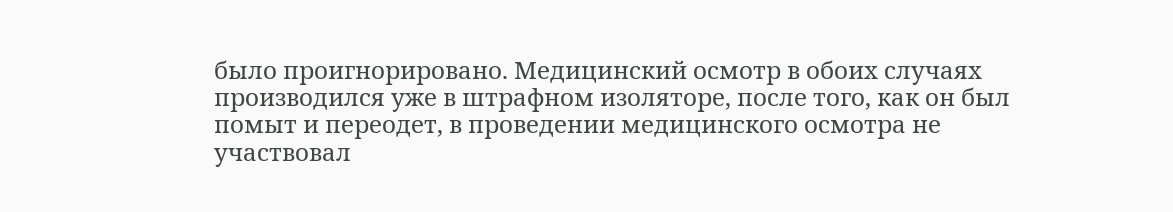было проигнорировано. Медицинский осмотр в обоих случаях производился уже в штрафном изоляторе, после того, как он был помыт и переодет, в проведении медицинского осмотра не участвовал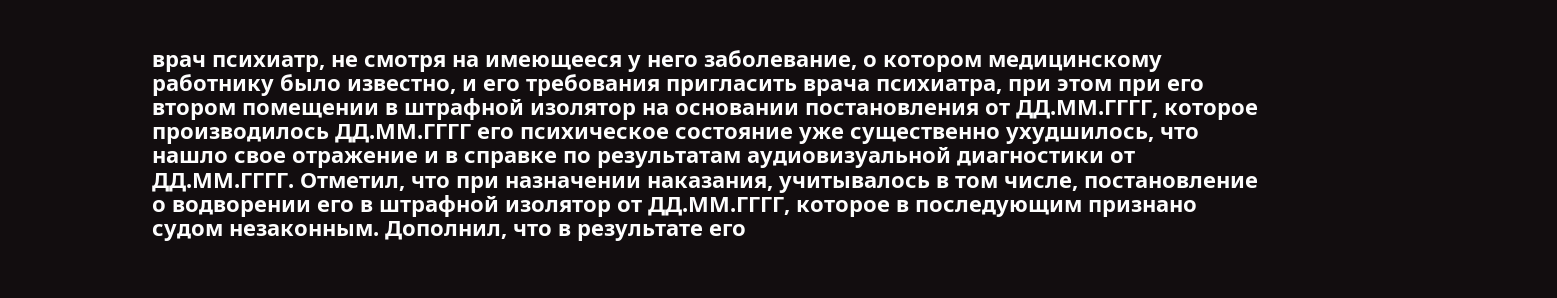врач психиатр, не смотря на имеющееся у него заболевание, о котором медицинскому работнику было известно, и его требования пригласить врача психиатра, при этом при его втором помещении в штрафной изолятор на основании постановления от ДД.ММ.ГГГГ, которое производилось ДД.ММ.ГГГГ его психическое состояние уже существенно ухудшилось, что нашло свое отражение и в справке по результатам аудиовизуальной диагностики от ДД.ММ.ГГГГ. Отметил, что при назначении наказания, учитывалось в том числе, постановление о водворении его в штрафной изолятор от ДД.ММ.ГГГГ, которое в последующим признано судом незаконным. Дополнил, что в результате его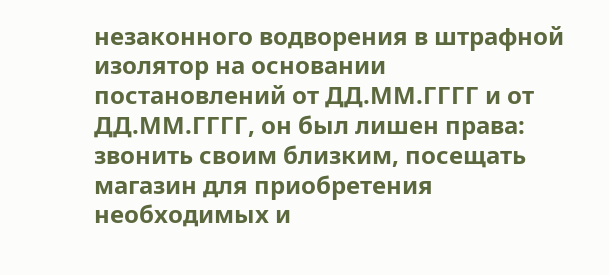незаконного водворения в штрафной изолятор на основании постановлений от ДД.ММ.ГГГГ и от ДД.ММ.ГГГГ, он был лишен права: звонить своим близким, посещать магазин для приобретения необходимых и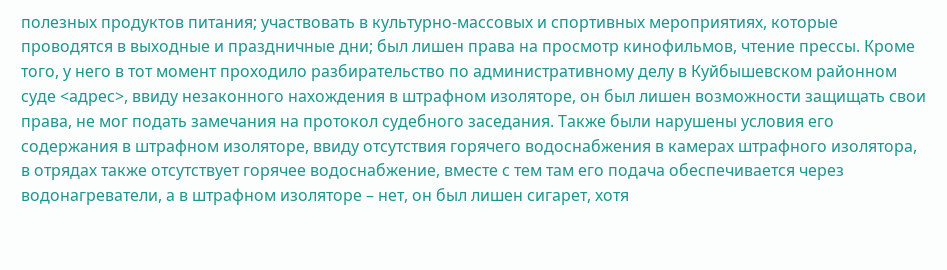полезных продуктов питания; участвовать в культурно-массовых и спортивных мероприятиях, которые проводятся в выходные и праздничные дни; был лишен права на просмотр кинофильмов, чтение прессы. Кроме того, у него в тот момент проходило разбирательство по административному делу в Куйбышевском районном суде <адрес>, ввиду незаконного нахождения в штрафном изоляторе, он был лишен возможности защищать свои права, не мог подать замечания на протокол судебного заседания. Также были нарушены условия его содержания в штрафном изоляторе, ввиду отсутствия горячего водоснабжения в камерах штрафного изолятора, в отрядах также отсутствует горячее водоснабжение, вместе с тем там его подача обеспечивается через водонагреватели, а в штрафном изоляторе – нет, он был лишен сигарет, хотя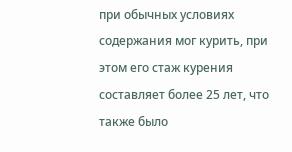при обычных условиях содержания мог курить, при этом его стаж курения составляет более 25 лет, что также было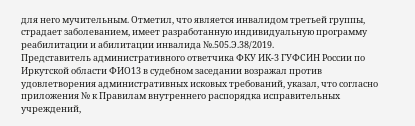для него мучительным. Отметил, что является инвалидом третьей группы, страдает заболеванием, имеет разработанную индивидуальную программу реабилитации и абилитации инвалида №.505.Э.38/2019.
Представитель административного ответчика ФКУ ИК-3 ГУФСИН России по Иркутской области ФИО13 в судебном заседании возражал против удовлетворения административных исковых требований, указал, что согласно приложения № к Правилам внутреннего распорядка исправительных учреждений,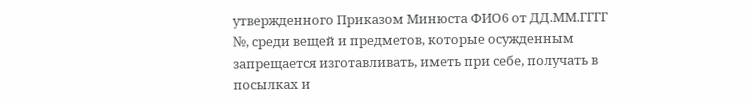утвержденного Приказом Минюста ФИО6 от ДД.ММ.ГГГГ №, среди вещей и предметов, которые осужденным запрещается изготавливать, иметь при себе, получать в посылках и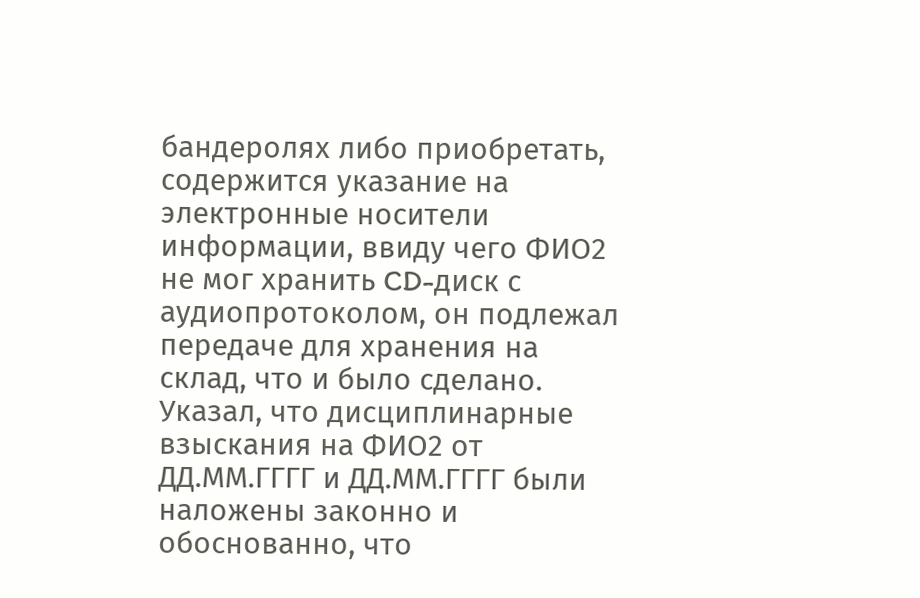бандеролях либо приобретать, содержится указание на электронные носители информации, ввиду чего ФИО2 не мог хранить CD-диск с аудиопротоколом, он подлежал передаче для хранения на склад, что и было сделано. Указал, что дисциплинарные взыскания на ФИО2 от ДД.ММ.ГГГГ и ДД.ММ.ГГГГ были наложены законно и обоснованно, что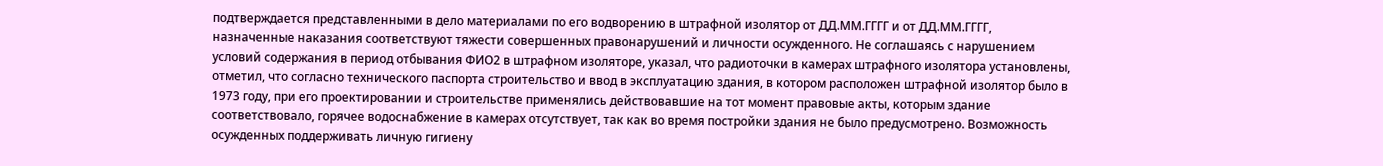подтверждается представленными в дело материалами по его водворению в штрафной изолятор от ДД.ММ.ГГГГ и от ДД.ММ.ГГГГ, назначенные наказания соответствуют тяжести совершенных правонарушений и личности осужденного. Не соглашаясь с нарушением условий содержания в период отбывания ФИО2 в штрафном изоляторе, указал, что радиоточки в камерах штрафного изолятора установлены, отметил, что согласно технического паспорта строительство и ввод в эксплуатацию здания, в котором расположен штрафной изолятор было в 1973 году, при его проектировании и строительстве применялись действовавшие на тот момент правовые акты, которым здание соответствовало, горячее водоснабжение в камерах отсутствует, так как во время постройки здания не было предусмотрено. Возможность осужденных поддерживать личную гигиену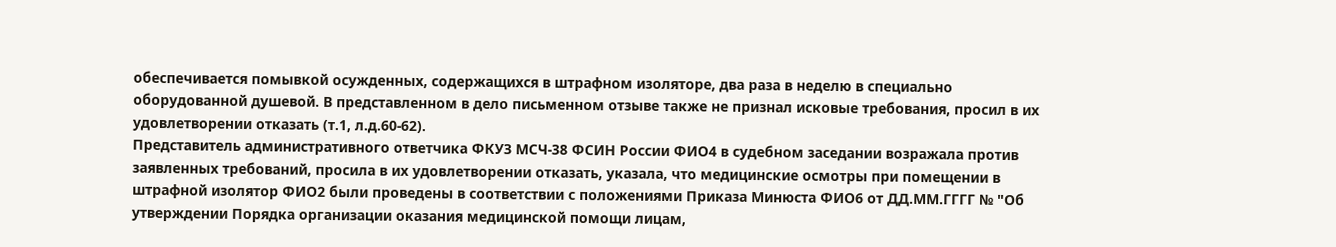обеспечивается помывкой осужденных, содержащихся в штрафном изоляторе, два раза в неделю в специально оборудованной душевой. В представленном в дело письменном отзыве также не признал исковые требования, просил в их удовлетворении отказать (т.1, л.д.60-62).
Представитель административного ответчика ФКУЗ МСЧ-38 ФСИН России ФИО4 в судебном заседании возражала против заявленных требований, просила в их удовлетворении отказать, указала, что медицинские осмотры при помещении в штрафной изолятор ФИО2 были проведены в соответствии с положениями Приказа Минюста ФИО6 от ДД.ММ.ГГГГ № "Об утверждении Порядка организации оказания медицинской помощи лицам,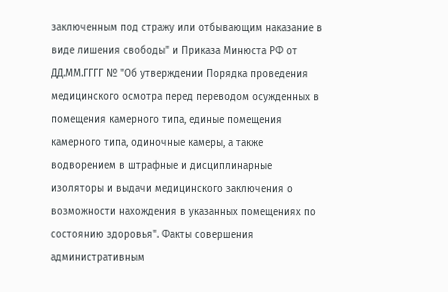заключенным под стражу или отбывающим наказание в виде лишения свободы" и Приказа Минюста РФ от ДД.ММ.ГГГГ № "Об утверждении Порядка проведения медицинского осмотра перед переводом осужденных в помещения камерного типа, единые помещения камерного типа, одиночные камеры, а также водворением в штрафные и дисциплинарные изоляторы и выдачи медицинского заключения о возможности нахождения в указанных помещениях по состоянию здоровья". Факты совершения административным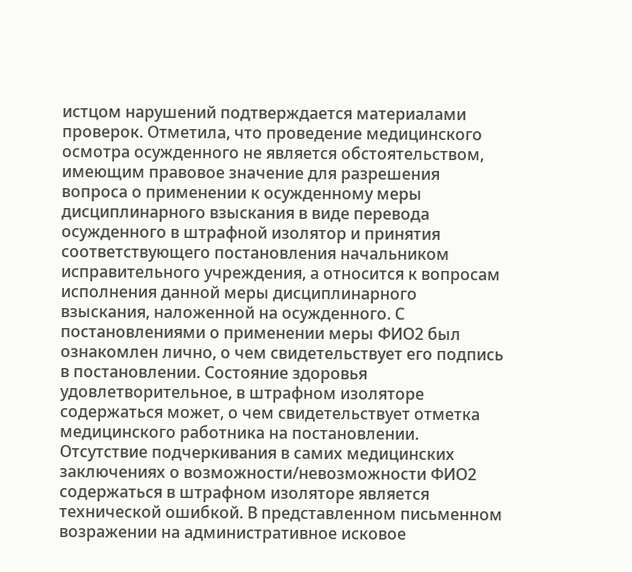истцом нарушений подтверждается материалами проверок. Отметила, что проведение медицинского осмотра осужденного не является обстоятельством, имеющим правовое значение для разрешения вопроса о применении к осужденному меры дисциплинарного взыскания в виде перевода осужденного в штрафной изолятор и принятия соответствующего постановления начальником исправительного учреждения, а относится к вопросам исполнения данной меры дисциплинарного взыскания, наложенной на осужденного. С постановлениями о применении меры ФИО2 был ознакомлен лично, о чем свидетельствует его подпись в постановлении. Состояние здоровья удовлетворительное, в штрафном изоляторе содержаться может, о чем свидетельствует отметка медицинского работника на постановлении. Отсутствие подчеркивания в самих медицинских заключениях о возможности/невозможности ФИО2 содержаться в штрафном изоляторе является технической ошибкой. В представленном письменном возражении на административное исковое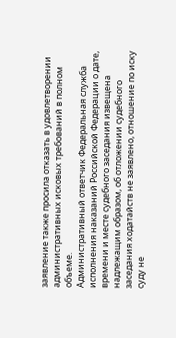заявление также просила отказать в удовлетворении административных исковых требований в полном объеме.
Административный ответчик Федеральная служба исполнения наказаний Российской Федерации о дате, времени и месте судебного заседания извещена надлежащим образом, об отложении судебного заседания ходатайств не заявлено, отношение по иску суду не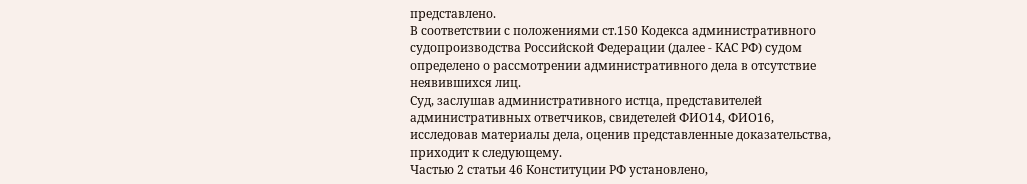представлено.
В соответствии с положениями ст.150 Кодекса административного судопроизводства Российской Федерации (далее - КАС РФ) судом определено о рассмотрении административного дела в отсутствие неявившихся лиц.
Суд, заслушав административного истца, представителей административных ответчиков, свидетелей ФИО14, ФИО16, исследовав материалы дела, оценив представленные доказательства, приходит к следующему.
Частью 2 статьи 46 Конституции РФ установлено,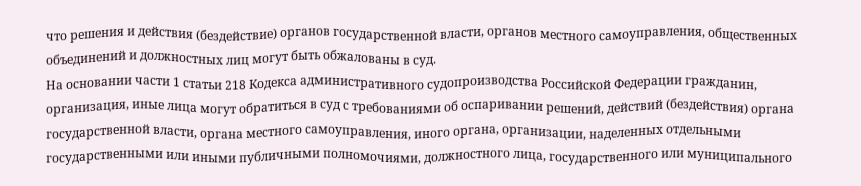что решения и действия (бездействие) органов государственной власти, органов местного самоуправления, общественных объединений и должностных лиц могут быть обжалованы в суд.
На основании части 1 статьи 218 Кодекса административного судопроизводства Российской Федерации гражданин, организация, иные лица могут обратиться в суд с требованиями об оспаривании решений, действий (бездействия) органа государственной власти, органа местного самоуправления, иного органа, организации, наделенных отдельными государственными или иными публичными полномочиями, должностного лица, государственного или муниципального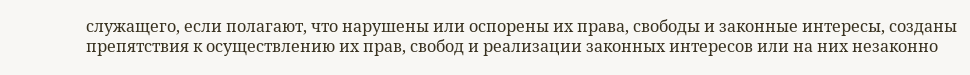служащего, если полагают, что нарушены или оспорены их права, свободы и законные интересы, созданы препятствия к осуществлению их прав, свобод и реализации законных интересов или на них незаконно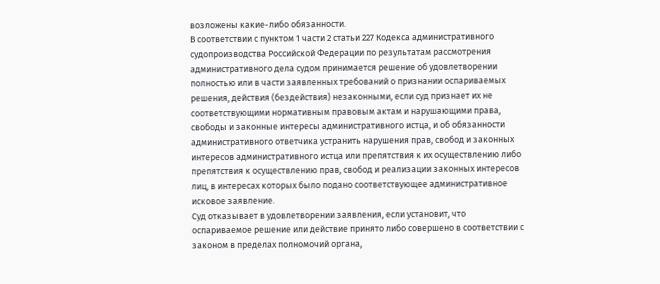возложены какие-либо обязанности.
В соответствии с пунктом 1 части 2 статьи 227 Кодекса административного судопроизводства Российской Федерации по результатам рассмотрения административного дела судом принимается решение об удовлетворении полностью или в части заявленных требований о признании оспариваемых решения, действия (бездействия) незаконными, если суд признает их не соответствующими нормативным правовым актам и нарушающими права, свободы и законные интересы административного истца, и об обязанности административного ответчика устранить нарушения прав, свобод и законных интересов административного истца или препятствия к их осуществлению либо препятствия к осуществлению прав, свобод и реализации законных интересов лиц, в интересах которых было подано соответствующее административное исковое заявление.
Суд отказывает в удовлетворении заявления, если установит, что оспариваемое решение или действие принято либо совершено в соответствии с законом в пределах полномочий органа,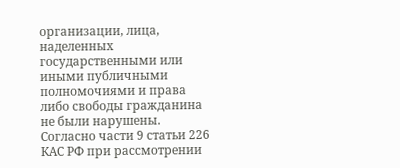организации, лица, наделенных государственными или иными публичными полномочиями и права либо свободы гражданина не были нарушены.
Согласно части 9 статьи 226 КАС РФ при рассмотрении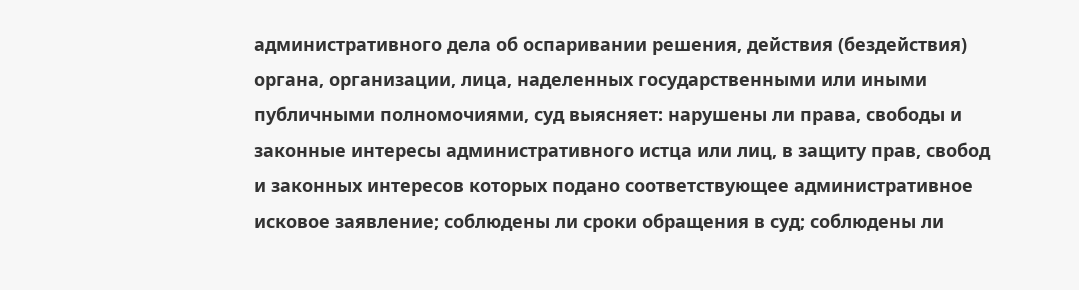административного дела об оспаривании решения, действия (бездействия) органа, организации, лица, наделенных государственными или иными публичными полномочиями, суд выясняет: нарушены ли права, свободы и законные интересы административного истца или лиц, в защиту прав, свобод и законных интересов которых подано соответствующее административное исковое заявление; соблюдены ли сроки обращения в суд; соблюдены ли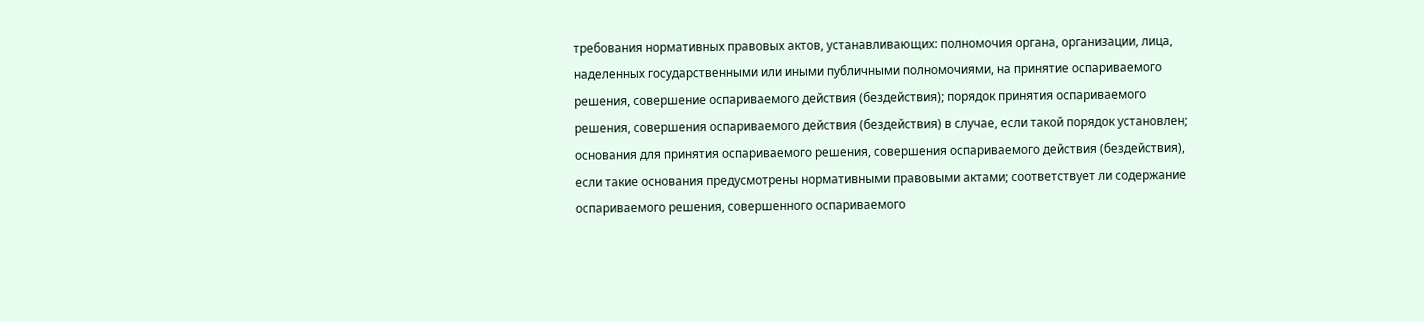требования нормативных правовых актов, устанавливающих: полномочия органа, организации, лица, наделенных государственными или иными публичными полномочиями, на принятие оспариваемого решения, совершение оспариваемого действия (бездействия); порядок принятия оспариваемого решения, совершения оспариваемого действия (бездействия) в случае, если такой порядок установлен; основания для принятия оспариваемого решения, совершения оспариваемого действия (бездействия), если такие основания предусмотрены нормативными правовыми актами; соответствует ли содержание оспариваемого решения, совершенного оспариваемого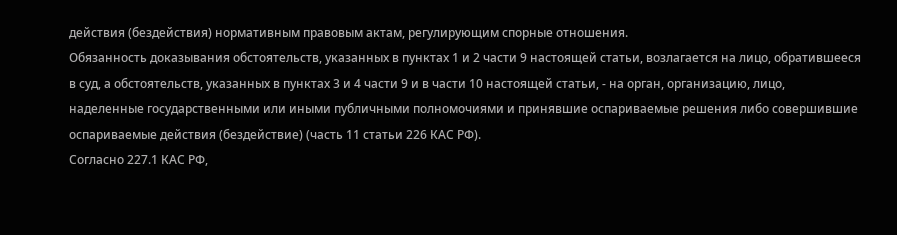действия (бездействия) нормативным правовым актам, регулирующим спорные отношения.
Обязанность доказывания обстоятельств, указанных в пунктах 1 и 2 части 9 настоящей статьи, возлагается на лицо, обратившееся в суд, а обстоятельств, указанных в пунктах 3 и 4 части 9 и в части 10 настоящей статьи, - на орган, организацию, лицо, наделенные государственными или иными публичными полномочиями и принявшие оспариваемые решения либо совершившие оспариваемые действия (бездействие) (часть 11 статьи 226 КАС РФ).
Согласно 227.1 КАС РФ,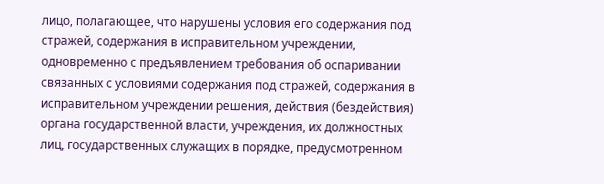лицо, полагающее, что нарушены условия его содержания под стражей, содержания в исправительном учреждении, одновременно с предъявлением требования об оспаривании связанных с условиями содержания под стражей, содержания в исправительном учреждении решения, действия (бездействия) органа государственной власти, учреждения, их должностных лиц, государственных служащих в порядке, предусмотренном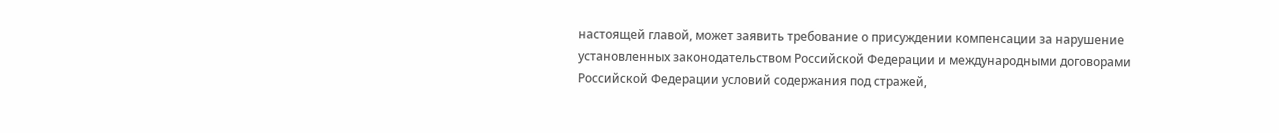настоящей главой, может заявить требование о присуждении компенсации за нарушение установленных законодательством Российской Федерации и международными договорами Российской Федерации условий содержания под стражей,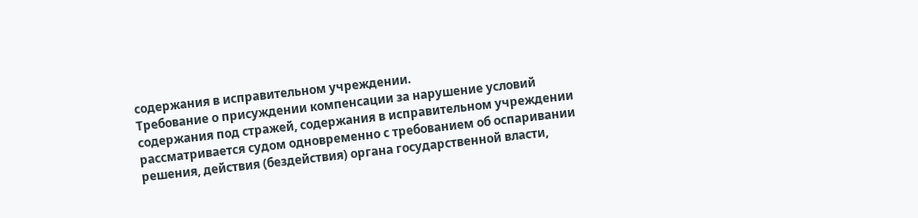содержания в исправительном учреждении.
Требование о присуждении компенсации за нарушение условий содержания под стражей, содержания в исправительном учреждении рассматривается судом одновременно с требованием об оспаривании решения, действия (бездействия) органа государственной власти,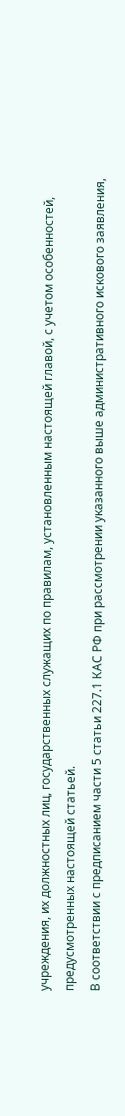учреждения, их должностных лиц, государственных служащих по правилам, установленным настоящей главой, с учетом особенностей, предусмотренных настоящей статьей.
В соответствии с предписанием части 5 статьи 227.1 КАС РФ при рассмотрении указанного выше административного искового заявления,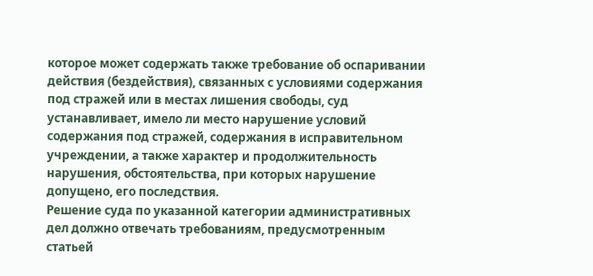которое может содержать также требование об оспаривании действия (бездействия), связанных с условиями содержания под стражей или в местах лишения свободы, суд устанавливает, имело ли место нарушение условий содержания под стражей, содержания в исправительном учреждении, а также характер и продолжительность нарушения, обстоятельства, при которых нарушение допущено, его последствия.
Решение суда по указанной категории административных дел должно отвечать требованиям, предусмотренным статьей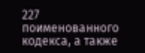227 поименованного кодекса, а также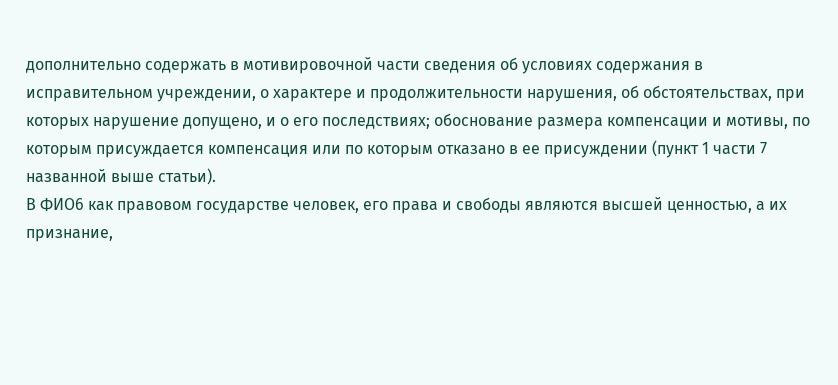дополнительно содержать в мотивировочной части сведения об условиях содержания в исправительном учреждении, о характере и продолжительности нарушения, об обстоятельствах, при которых нарушение допущено, и о его последствиях; обоснование размера компенсации и мотивы, по которым присуждается компенсация или по которым отказано в ее присуждении (пункт 1 части 7 названной выше статьи).
В ФИО6 как правовом государстве человек, его права и свободы являются высшей ценностью, а их признание,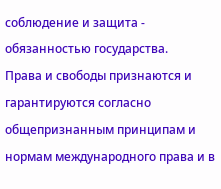соблюдение и защита - обязанностью государства.
Права и свободы признаются и гарантируются согласно общепризнанным принципам и нормам международного права и в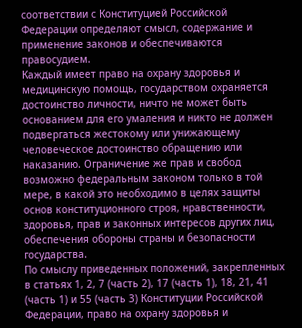соответствии с Конституцией Российской Федерации определяют смысл, содержание и применение законов и обеспечиваются правосудием.
Каждый имеет право на охрану здоровья и медицинскую помощь, государством охраняется достоинство личности, ничто не может быть основанием для его умаления и никто не должен подвергаться жестокому или унижающему человеческое достоинство обращению или наказанию. Ограничение же прав и свобод возможно федеральным законом только в той мере, в какой это необходимо в целях защиты основ конституционного строя, нравственности, здоровья, прав и законных интересов других лиц, обеспечения обороны страны и безопасности государства.
По смыслу приведенных положений, закрепленных в статьях 1, 2, 7 (часть 2), 17 (часть 1), 18, 21, 41 (часть 1) и 55 (часть 3) Конституции Российской Федерации, право на охрану здоровья и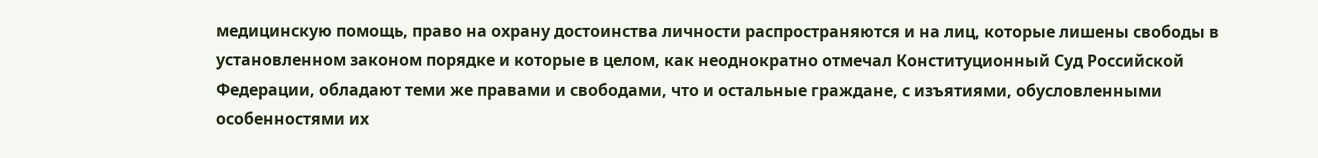медицинскую помощь, право на охрану достоинства личности распространяются и на лиц, которые лишены свободы в установленном законом порядке и которые в целом, как неоднократно отмечал Конституционный Суд Российской Федерации, обладают теми же правами и свободами, что и остальные граждане, с изъятиями, обусловленными особенностями их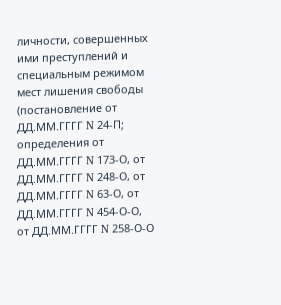личности, совершенных ими преступлений и специальным режимом мест лишения свободы (постановление от ДД.ММ.ГГГГ N 24-П; определения от ДД.ММ.ГГГГ N 173-О, от ДД.ММ.ГГГГ N 248-О, от ДД.ММ.ГГГГ N 63-О, от ДД.ММ.ГГГГ N 454-О-О, от ДД.ММ.ГГГГ N 258-О-О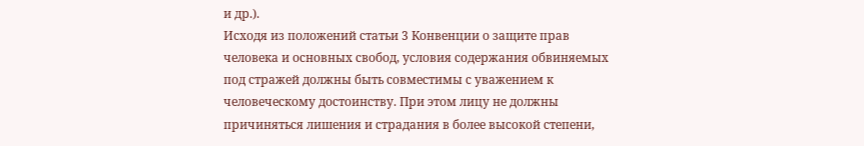и др.).
Исходя из положений статьи 3 Конвенции о защите прав человека и основных свобод, условия содержания обвиняемых под стражей должны быть совместимы с уважением к человеческому достоинству. При этом лицу не должны причиняться лишения и страдания в более высокой степени,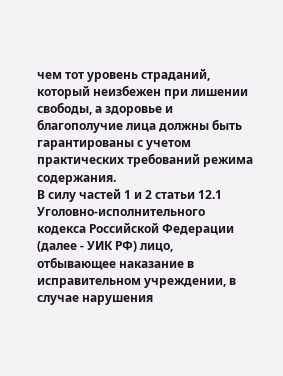чем тот уровень страданий, который неизбежен при лишении свободы, а здоровье и благополучие лица должны быть гарантированы с учетом практических требований режима содержания.
В силу частей 1 и 2 статьи 12.1 Уголовно-исполнительного кодекса Российской Федерации (далее - УИК РФ) лицо, отбывающее наказание в исправительном учреждении, в случае нарушения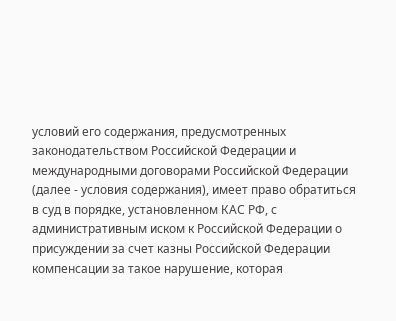условий его содержания, предусмотренных законодательством Российской Федерации и международными договорами Российской Федерации (далее - условия содержания), имеет право обратиться в суд в порядке, установленном КАС РФ, с административным иском к Российской Федерации о присуждении за счет казны Российской Федерации компенсации за такое нарушение, которая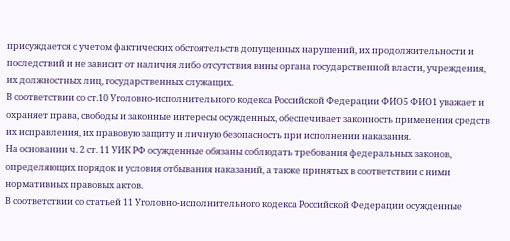присуждается с учетом фактических обстоятельств допущенных нарушений, их продолжительности и последствий и не зависит от наличия либо отсутствия вины органа государственной власти, учреждения, их должностных лиц, государственных служащих.
В соответствии со ст.10 Уголовно-исполнительного кодекса Российской Федерации ФИО5 ФИО1 уважает и охраняет права, свободы и законные интересы осужденных, обеспечивает законность применения средств их исправления, их правовую защиту и личную безопасность при исполнении наказания.
На основании ч. 2 ст. 11 УИК РФ осужденные обязаны соблюдать требования федеральных законов, определяющих порядок и условия отбывания наказаний, а также принятых в соответствии с ними нормативных правовых актов.
В соответствии со статьей 11 Уголовно-исполнительного кодекса Российской Федерации осужденные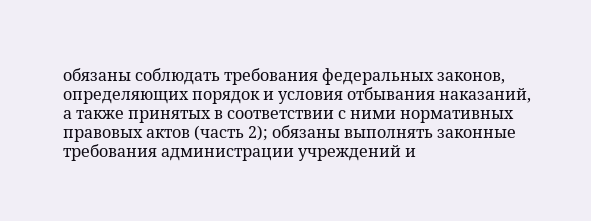обязаны соблюдать требования федеральных законов, определяющих порядок и условия отбывания наказаний, а также принятых в соответствии с ними нормативных правовых актов (часть 2); обязаны выполнять законные требования администрации учреждений и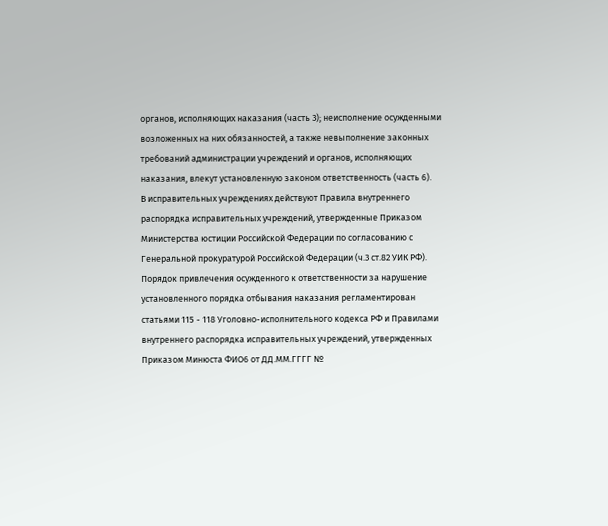органов, исполняющих наказания (часть 3); неисполнение осужденными возложенных на них обязанностей, а также невыполнение законных требований администрации учреждений и органов, исполняющих наказания, влекут установленную законом ответственность (часть 6).
В исправительных учреждениях действуют Правила внутреннего распорядка исправительных учреждений, утвержденные Приказом Министерства юстиции Российской Федерации по согласованию с Генеральной прокуратурой Российской Федерации (ч.3 ст.82 УИК РФ).
Порядок привлечения осужденного к ответственности за нарушение установленного порядка отбывания наказания регламентирован статьями 115 - 118 Уголовно-исполнительного кодекса РФ и Правилами внутреннего распорядка исправительных учреждений, утвержденных Приказом Минюста ФИО6 от ДД.ММ.ГГГГ №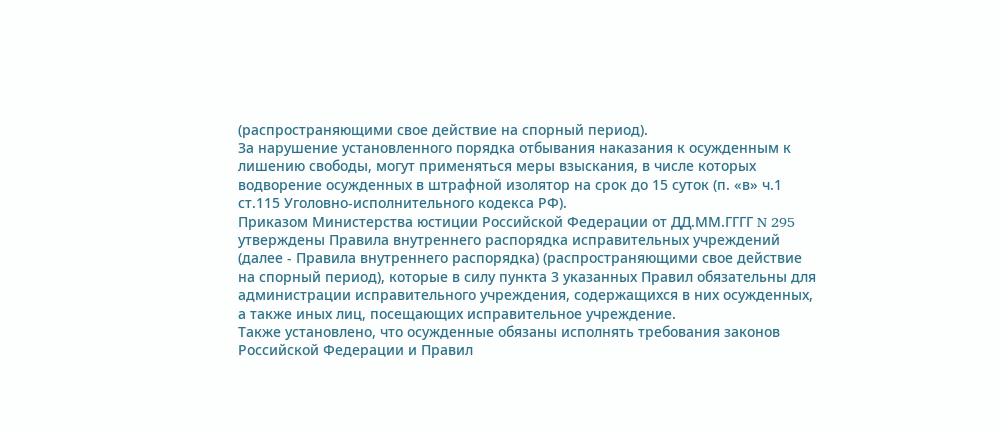(распространяющими свое действие на спорный период).
За нарушение установленного порядка отбывания наказания к осужденным к лишению свободы, могут применяться меры взыскания, в числе которых водворение осужденных в штрафной изолятор на срок до 15 суток (п. «в» ч.1 ст.115 Уголовно-исполнительного кодекса РФ).
Приказом Министерства юстиции Российской Федерации от ДД.ММ.ГГГГ N 295 утверждены Правила внутреннего распорядка исправительных учреждений (далее - Правила внутреннего распорядка) (распространяющими свое действие на спорный период), которые в силу пункта 3 указанных Правил обязательны для администрации исправительного учреждения, содержащихся в них осужденных, а также иных лиц, посещающих исправительное учреждение.
Также установлено, что осужденные обязаны исполнять требования законов Российской Федерации и Правил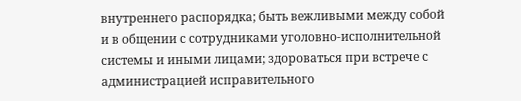внутреннего распорядка; быть вежливыми между собой и в общении с сотрудниками уголовно-исполнительной системы и иными лицами; здороваться при встрече с администрацией исправительного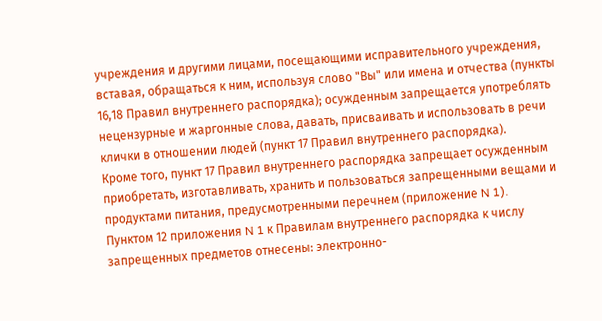учреждения и другими лицами, посещающими исправительного учреждения, вставая, обращаться к ним, используя слово "Вы" или имена и отчества (пункты 16,18 Правил внутреннего распорядка); осужденным запрещается употреблять нецензурные и жаргонные слова, давать, присваивать и использовать в речи клички в отношении людей (пункт 17 Правил внутреннего распорядка).
Кроме того, пункт 17 Правил внутреннего распорядка запрещает осужденным приобретать, изготавливать, хранить и пользоваться запрещенными вещами и продуктами питания, предусмотренными перечнем (приложение N 1).
Пунктом 12 приложения N 1 к Правилам внутреннего распорядка к числу запрещенных предметов отнесены: электронно-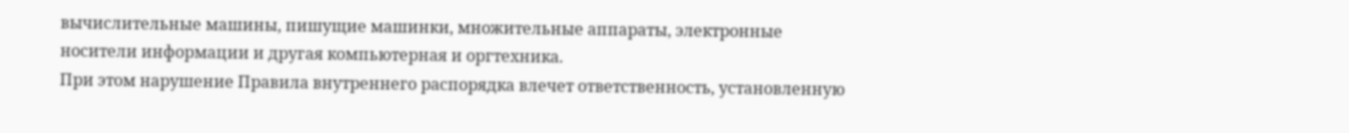вычислительные машины, пишущие машинки, множительные аппараты, электронные носители информации и другая компьютерная и оргтехника.
При этом нарушение Правила внутреннего распорядка влечет ответственность, установленную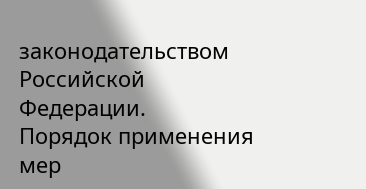законодательством Российской Федерации.
Порядок применения мер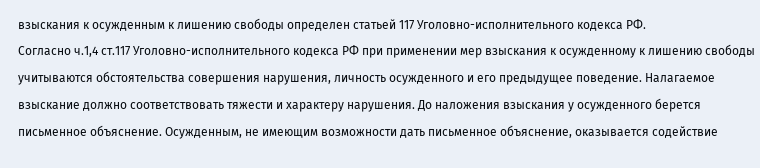взыскания к осужденным к лишению свободы определен статьей 117 Уголовно-исполнительного кодекса РФ.
Согласно ч.1,4 ст.117 Уголовно-исполнительного кодекса РФ при применении мер взыскания к осужденному к лишению свободы учитываются обстоятельства совершения нарушения, личность осужденного и его предыдущее поведение. Налагаемое взыскание должно соответствовать тяжести и характеру нарушения. До наложения взыскания у осужденного берется письменное объяснение. Осужденным, не имеющим возможности дать письменное объяснение, оказывается содействие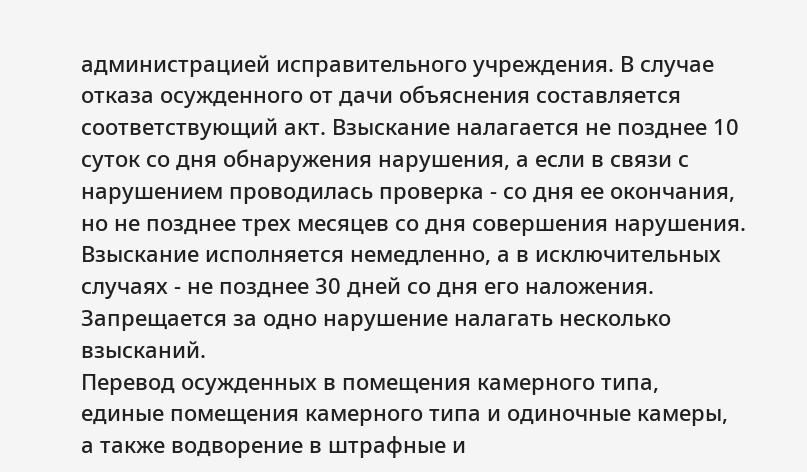администрацией исправительного учреждения. В случае отказа осужденного от дачи объяснения составляется соответствующий акт. Взыскание налагается не позднее 10 суток со дня обнаружения нарушения, а если в связи с нарушением проводилась проверка - со дня ее окончания, но не позднее трех месяцев со дня совершения нарушения. Взыскание исполняется немедленно, а в исключительных случаях - не позднее 30 дней со дня его наложения. Запрещается за одно нарушение налагать несколько взысканий.
Перевод осужденных в помещения камерного типа, единые помещения камерного типа и одиночные камеры, а также водворение в штрафные и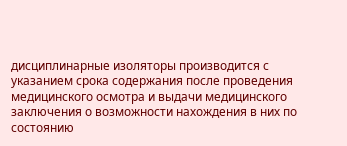дисциплинарные изоляторы производится с указанием срока содержания после проведения медицинского осмотра и выдачи медицинского заключения о возможности нахождения в них по состоянию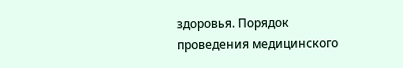здоровья. Порядок проведения медицинского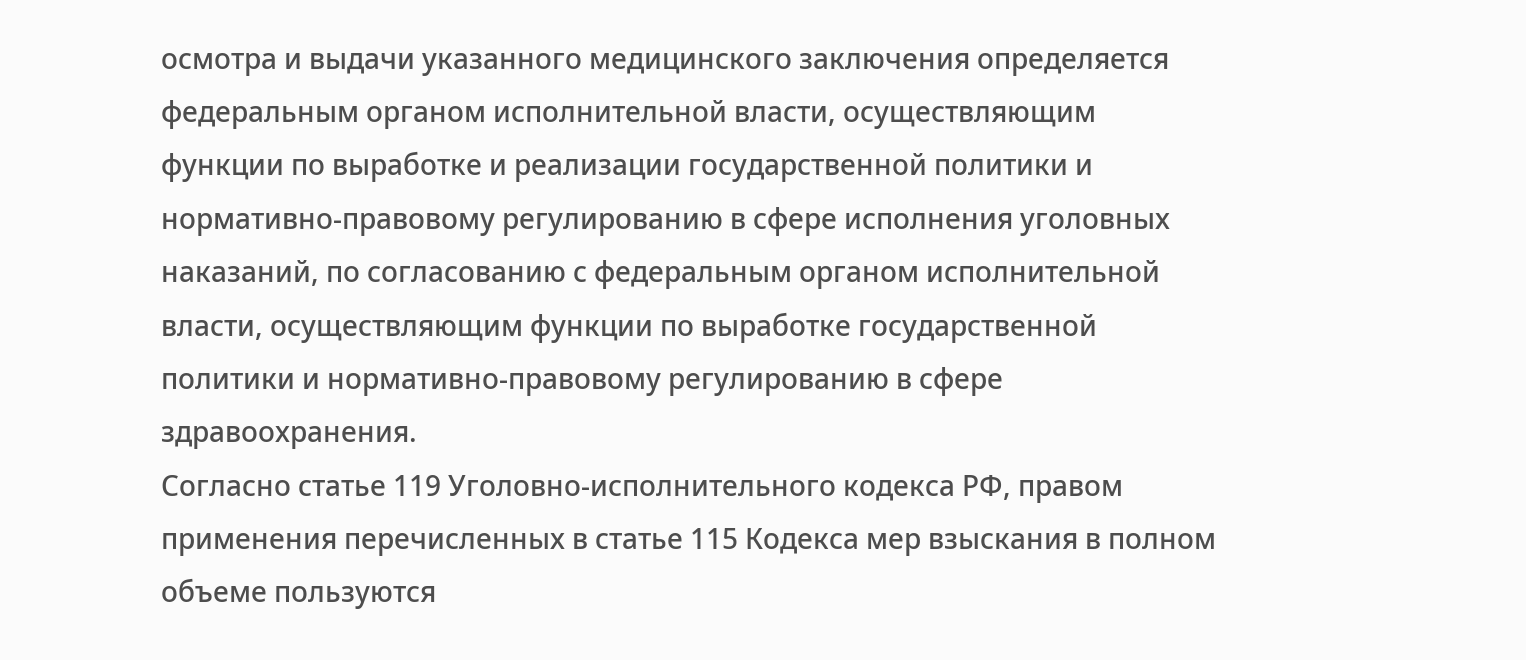осмотра и выдачи указанного медицинского заключения определяется федеральным органом исполнительной власти, осуществляющим функции по выработке и реализации государственной политики и нормативно-правовому регулированию в сфере исполнения уголовных наказаний, по согласованию с федеральным органом исполнительной власти, осуществляющим функции по выработке государственной политики и нормативно-правовому регулированию в сфере здравоохранения.
Согласно статье 119 Уголовно-исполнительного кодекса РФ, правом применения перечисленных в статье 115 Кодекса мер взыскания в полном объеме пользуются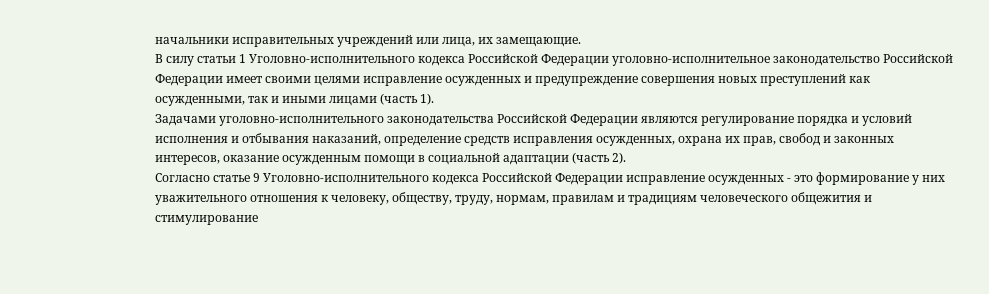начальники исправительных учреждений или лица, их замещающие.
В силу статьи 1 Уголовно-исполнительного кодекса Российской Федерации уголовно-исполнительное законодательство Российской Федерации имеет своими целями исправление осужденных и предупреждение совершения новых преступлений как осужденными, так и иными лицами (часть 1).
Задачами уголовно-исполнительного законодательства Российской Федерации являются регулирование порядка и условий исполнения и отбывания наказаний, определение средств исправления осужденных, охрана их прав, свобод и законных интересов, оказание осужденным помощи в социальной адаптации (часть 2).
Согласно статье 9 Уголовно-исполнительного кодекса Российской Федерации исправление осужденных - это формирование у них уважительного отношения к человеку, обществу, труду, нормам, правилам и традициям человеческого общежития и стимулирование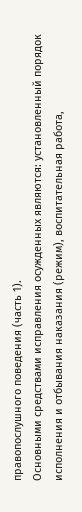правопослушного поведения (часть 1).
Основными средствами исправления осужденных являются: установленный порядок исполнения и отбывания наказания (режим), воспитательная работа,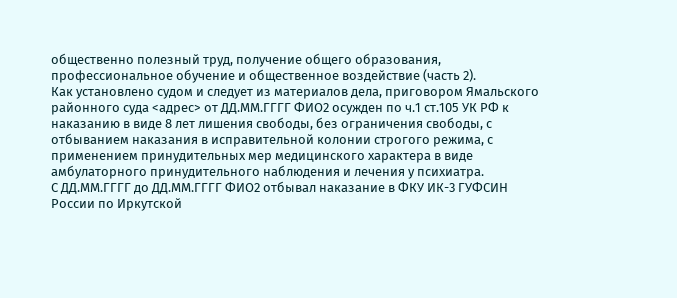общественно полезный труд, получение общего образования, профессиональное обучение и общественное воздействие (часть 2).
Как установлено судом и следует из материалов дела, приговором Ямальского районного суда <адрес> от ДД.ММ.ГГГГ ФИО2 осужден по ч.1 ст.105 УК РФ к наказанию в виде 8 лет лишения свободы, без ограничения свободы, с отбыванием наказания в исправительной колонии строгого режима, с применением принудительных мер медицинского характера в виде амбулаторного принудительного наблюдения и лечения у психиатра.
С ДД.ММ.ГГГГ до ДД.ММ.ГГГГ ФИО2 отбывал наказание в ФКУ ИК-3 ГУФСИН России по Иркутской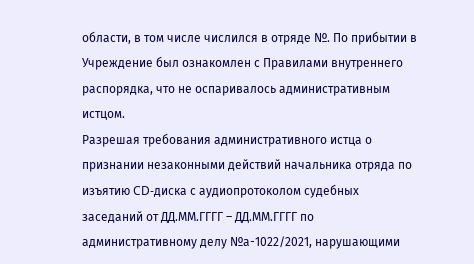области, в том числе числился в отряде №. По прибытии в Учреждение был ознакомлен с Правилами внутреннего распорядка, что не оспаривалось административным истцом.
Разрешая требования административного истца о признании незаконными действий начальника отряда по изъятию CD-диска с аудиопротоколом судебных заседаний от ДД.ММ.ГГГГ – ДД.ММ.ГГГГ по административному делу №а-1022/2021, нарушающими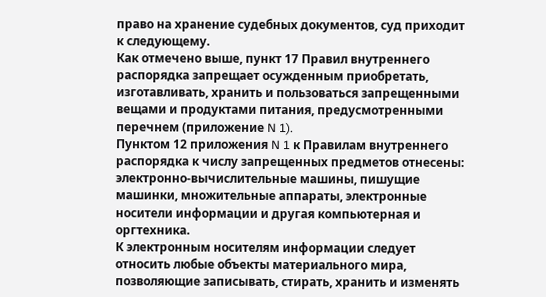право на хранение судебных документов, суд приходит к следующему.
Как отмечено выше, пункт 17 Правил внутреннего распорядка запрещает осужденным приобретать, изготавливать, хранить и пользоваться запрещенными вещами и продуктами питания, предусмотренными перечнем (приложение N 1).
Пунктом 12 приложения N 1 к Правилам внутреннего распорядка к числу запрещенных предметов отнесены: электронно-вычислительные машины, пишущие машинки, множительные аппараты, электронные носители информации и другая компьютерная и оргтехника.
К электронным носителям информации следует относить любые объекты материального мира, позволяющие записывать, стирать, хранить и изменять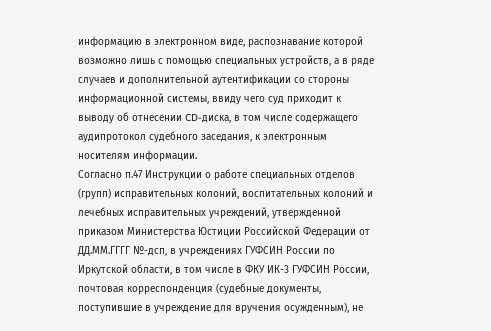информацию в электронном виде, распознавание которой возможно лишь с помощью специальных устройств, а в ряде случаев и дополнительной аутентификации со стороны информационной системы, ввиду чего суд приходит к выводу об отнесении CD-диска, в том числе содержащего аудипротокол судебного заседания, к электронным носителям информации.
Согласно п.47 Инструкции о работе специальных отделов (групп) исправительных колоний, воспитательных колоний и лечебных исправительных учреждений, утвержденной приказом Министерства Юстиции Российской Федерации от ДД.ММ.ГГГГ №-дсп, в учреждениях ГУФСИН России по Иркутской области, в том числе в ФКУ ИК-3 ГУФСИН России, почтовая корреспонденция (судебные документы, поступившие в учреждение для вручения осужденным), не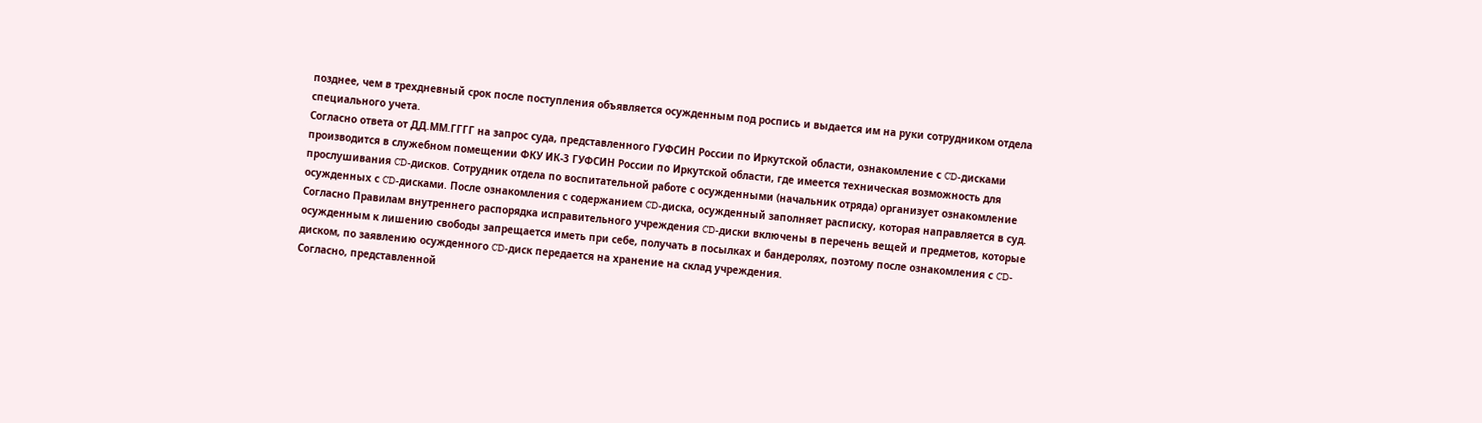позднее, чем в трехдневный срок после поступления объявляется осужденным под роспись и выдается им на руки сотрудником отдела специального учета.
Согласно ответа от ДД.ММ.ГГГГ на запрос суда, представленного ГУФСИН России по Иркутской области, ознакомление с CD-дисками производится в служебном помещении ФКУ ИК-3 ГУФСИН России по Иркутской области, где имеется техническая возможность для прослушивания CD-дисков. Сотрудник отдела по воспитательной работе с осужденными (начальник отряда) организует ознакомление осужденных с CD-дисками. После ознакомления с содержанием CD-диска, осужденный заполняет расписку, которая направляется в суд. Согласно Правилам внутреннего распорядка исправительного учреждения CD-диски включены в перечень вещей и предметов, которые осужденным к лишению свободы запрещается иметь при себе, получать в посылках и бандеролях, поэтому после ознакомления с CD-диском, по заявлению осужденного CD-диск передается на хранение на склад учреждения.
Согласно, представленной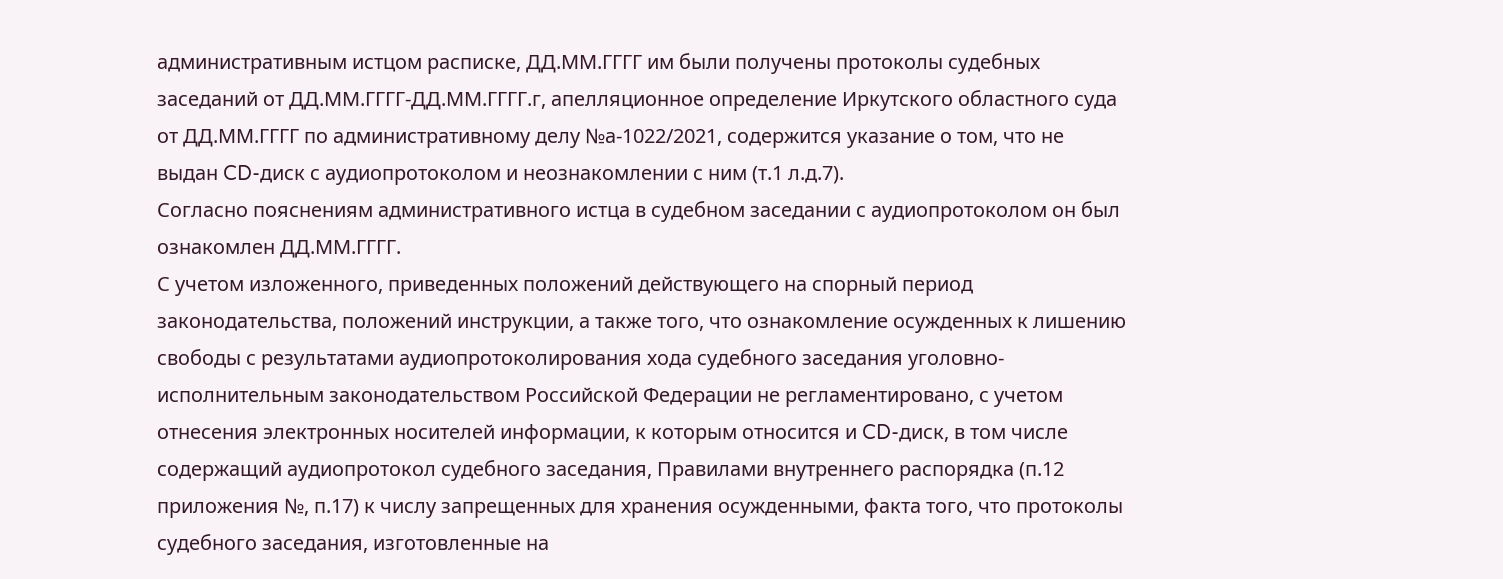административным истцом расписке, ДД.ММ.ГГГГ им были получены протоколы судебных заседаний от ДД.ММ.ГГГГ-ДД.ММ.ГГГГ.г, апелляционное определение Иркутского областного суда от ДД.ММ.ГГГГ по административному делу №а-1022/2021, содержится указание о том, что не выдан CD-диск с аудиопротоколом и неознакомлении с ним (т.1 л.д.7).
Согласно пояснениям административного истца в судебном заседании с аудиопротоколом он был ознакомлен ДД.ММ.ГГГГ.
С учетом изложенного, приведенных положений действующего на спорный период законодательства, положений инструкции, а также того, что ознакомление осужденных к лишению свободы с результатами аудиопротоколирования хода судебного заседания уголовно-исполнительным законодательством Российской Федерации не регламентировано, с учетом отнесения электронных носителей информации, к которым относится и CD-диск, в том числе содержащий аудиопротокол судебного заседания, Правилами внутреннего распорядка (п.12 приложения №, п.17) к числу запрещенных для хранения осужденными, факта того, что протоколы судебного заседания, изготовленные на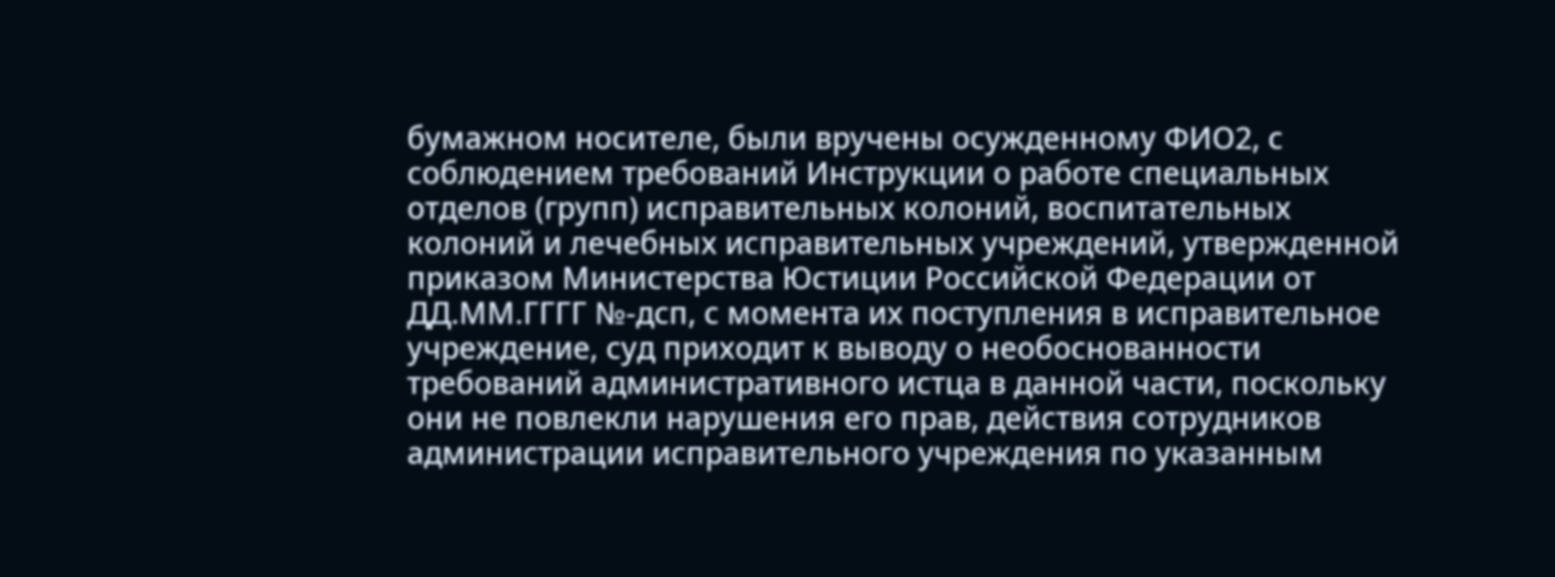бумажном носителе, были вручены осужденному ФИО2, с соблюдением требований Инструкции о работе специальных отделов (групп) исправительных колоний, воспитательных колоний и лечебных исправительных учреждений, утвержденной приказом Министерства Юстиции Российской Федерации от ДД.ММ.ГГГГ №-дсп, с момента их поступления в исправительное учреждение, суд приходит к выводу о необоснованности требований административного истца в данной части, поскольку они не повлекли нарушения его прав, действия сотрудников администрации исправительного учреждения по указанным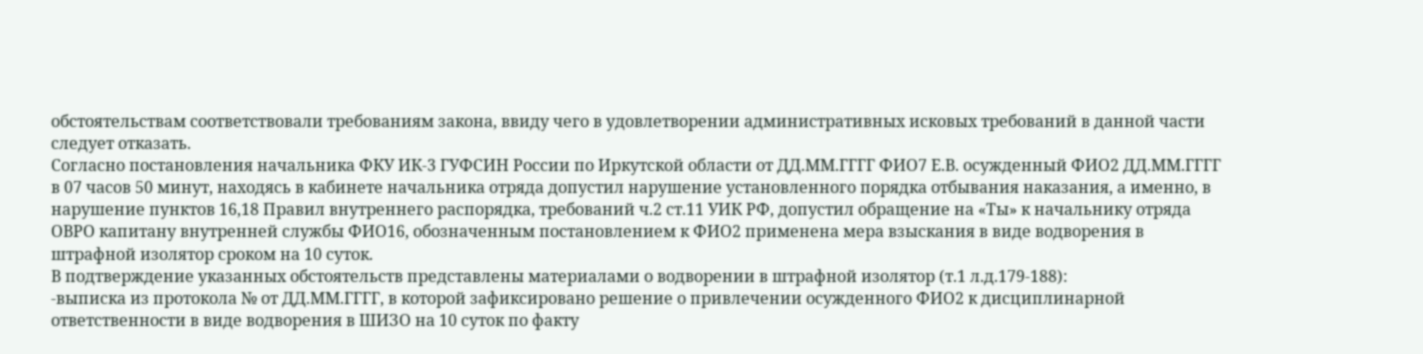обстоятельствам соответствовали требованиям закона, ввиду чего в удовлетворении административных исковых требований в данной части следует отказать.
Согласно постановления начальника ФКУ ИК-3 ГУФСИН России по Иркутской области от ДД.ММ.ГГГГ ФИО7 Е.В. осужденный ФИО2 ДД.ММ.ГГГГ в 07 часов 50 минут, находясь в кабинете начальника отряда допустил нарушение установленного порядка отбывания наказания, а именно, в нарушение пунктов 16,18 Правил внутреннего распорядка, требований ч.2 ст.11 УИК РФ, допустил обращение на «Ты» к начальнику отряда ОВРО капитану внутренней службы ФИО16, обозначенным постановлением к ФИО2 применена мера взыскания в виде водворения в штрафной изолятор сроком на 10 суток.
В подтверждение указанных обстоятельств представлены материалами о водворении в штрафной изолятор (т.1 л.д.179-188):
-выписка из протокола № от ДД.ММ.ГГГГ, в которой зафиксировано решение о привлечении осужденного ФИО2 к дисциплинарной ответственности в виде водворения в ШИЗО на 10 суток по факту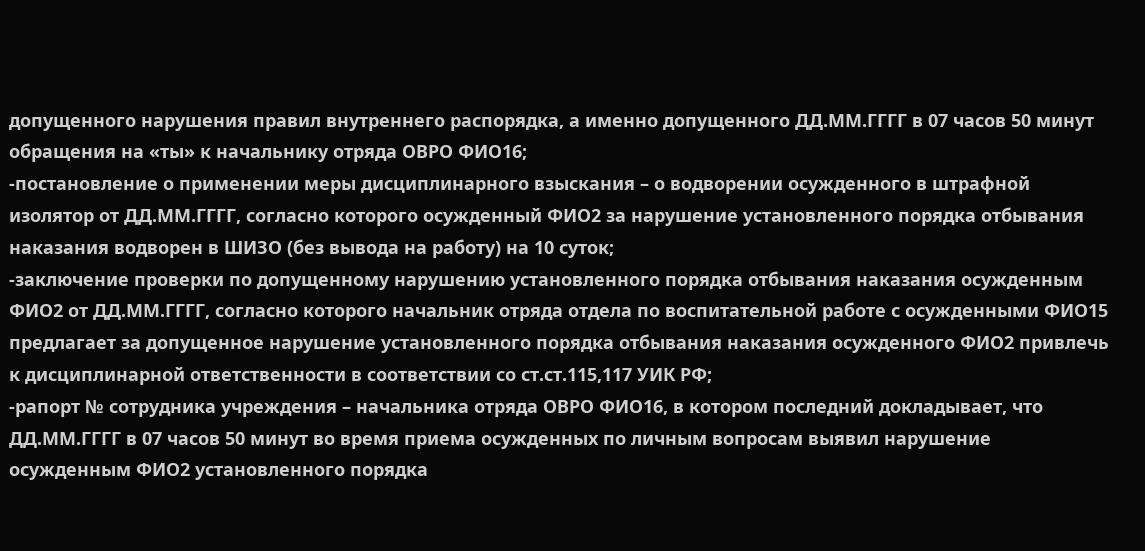допущенного нарушения правил внутреннего распорядка, а именно допущенного ДД.ММ.ГГГГ в 07 часов 50 минут обращения на «ты» к начальнику отряда ОВРО ФИО16;
-постановление о применении меры дисциплинарного взыскания – о водворении осужденного в штрафной изолятор от ДД.ММ.ГГГГ, согласно которого осужденный ФИО2 за нарушение установленного порядка отбывания наказания водворен в ШИЗО (без вывода на работу) на 10 суток;
-заключение проверки по допущенному нарушению установленного порядка отбывания наказания осужденным ФИО2 от ДД.ММ.ГГГГ, согласно которого начальник отряда отдела по воспитательной работе с осужденными ФИО15 предлагает за допущенное нарушение установленного порядка отбывания наказания осужденного ФИО2 привлечь к дисциплинарной ответственности в соответствии со ст.ст.115,117 УИК РФ;
-рапорт № сотрудника учреждения – начальника отряда ОВРО ФИО16, в котором последний докладывает, что ДД.ММ.ГГГГ в 07 часов 50 минут во время приема осужденных по личным вопросам выявил нарушение осужденным ФИО2 установленного порядка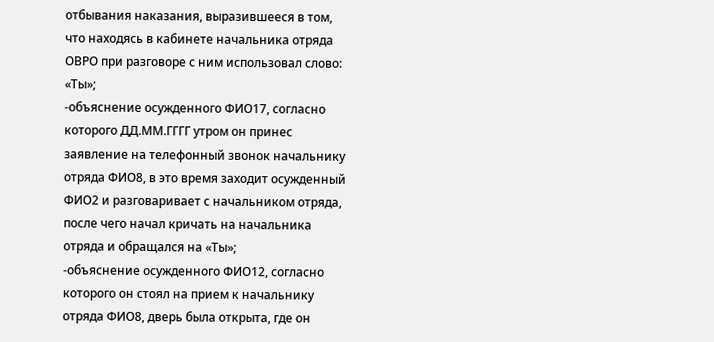отбывания наказания, выразившееся в том, что находясь в кабинете начальника отряда ОВРО при разговоре с ним использовал слово: «Ты»;
-объяснение осужденного ФИО17, согласно которого ДД.ММ.ГГГГ утром он принес заявление на телефонный звонок начальнику отряда ФИО8, в это время заходит осужденный ФИО2 и разговаривает с начальником отряда, после чего начал кричать на начальника отряда и обращался на «Ты»;
-объяснение осужденного ФИО12, согласно которого он стоял на прием к начальнику отряда ФИО8, дверь была открыта, где он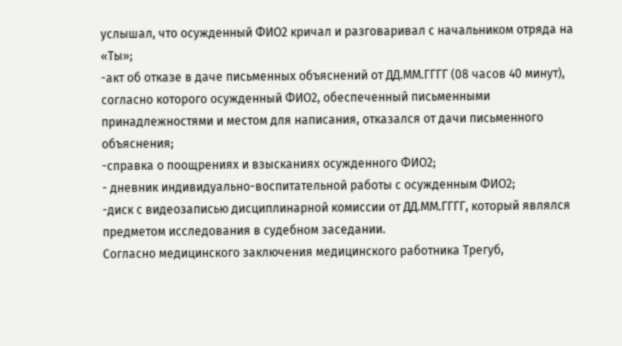услышал, что осужденный ФИО2 кричал и разговаривал с начальником отряда на «Ты»;
-акт об отказе в даче письменных объяснений от ДД.ММ.ГГГГ (08 часов 40 минут), согласно которого осужденный ФИО2, обеспеченный письменными принадлежностями и местом для написания, отказался от дачи письменного объяснения;
-справка о поощрениях и взысканиях осужденного ФИО2;
- дневник индивидуально-воспитательной работы с осужденным ФИО2;
-диск с видеозаписью дисциплинарной комиссии от ДД.ММ.ГГГГ, который являлся предметом исследования в судебном заседании.
Согласно медицинского заключения медицинского работника Трегуб,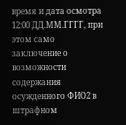время и дата осмотра 12:00 ДД.ММ.ГГГГ, при этом само заключение о возможности содержания осужденного ФИО2 в штрафном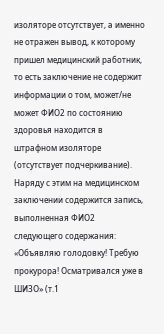изоляторе отсутствует, а именно не отражен вывод, к которому пришел медицинский работник, то есть заключение не содержит информации о том, может/не может ФИО2 по состоянию здоровья находится в штрафном изоляторе (отсутствует подчеркивание). Наряду с этим на медицинском заключении содержится запись, выполненная ФИО2 следующего содержания: «Объявляю голодовку! Требую прокурора! Осматривался уже в ШИЗО» (т.1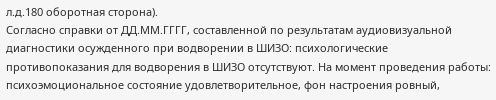л.д.180 оборотная сторона).
Согласно справки от ДД.ММ.ГГГГ, составленной по результатам аудиовизуальной диагностики осужденного при водворении в ШИЗО: психологические противопоказания для водворения в ШИЗО отсутствуют. На момент проведения работы: психоэмоциональное состояние удовлетворительное, фон настроения ровный,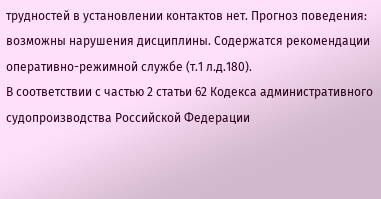трудностей в установлении контактов нет. Прогноз поведения: возможны нарушения дисциплины. Содержатся рекомендации оперативно-режимной службе (т.1 л.д.180).
В соответствии с частью 2 статьи 62 Кодекса административного судопроизводства Российской Федерации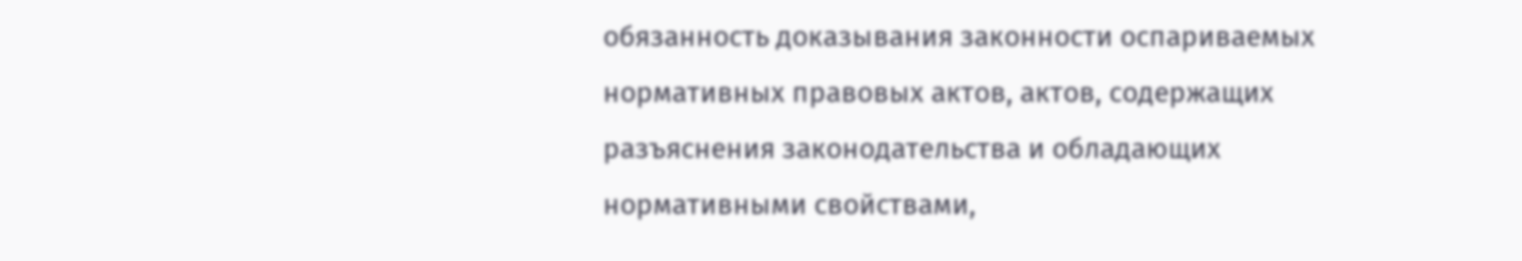обязанность доказывания законности оспариваемых нормативных правовых актов, актов, содержащих разъяснения законодательства и обладающих нормативными свойствами,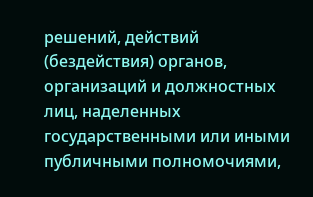решений, действий (бездействия) органов, организаций и должностных лиц, наделенных государственными или иными публичными полномочиями,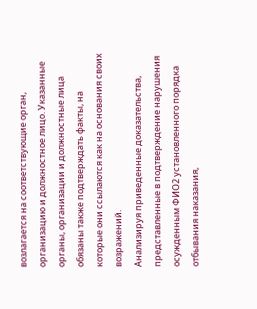возлагается на соответствующие орган, организацию и должностное лицо. Указанные органы, организации и должностные лица обязаны также подтверждать факты, на которые они ссылаются как на основания своих возражений.
Анализируя приведенные доказательства, представленные в подтверждение нарушения осужденным ФИО2 установленного порядка отбывания наказания,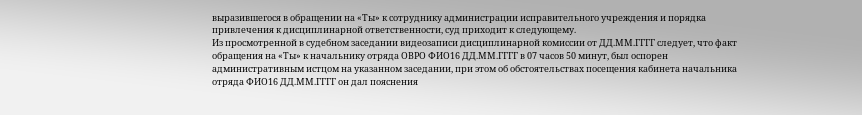выразившегося в обращении на «Ты» к сотруднику администрации исправительного учреждения и порядка привлечения к дисциплинарной ответственности, суд приходит к следующему.
Из просмотренной в судебном заседании видеозаписи дисциплинарной комиссии от ДД.ММ.ГГГГ следует, что факт обращения на «Ты» к начальнику отряда ОВРО ФИО16 ДД.ММ.ГГГГ в 07 часов 50 минут, был оспорен административным истцом на указанном заседании, при этом об обстоятельствах посещения кабинета начальника отряда ФИО16 ДД.ММ.ГГГГ он дал пояснения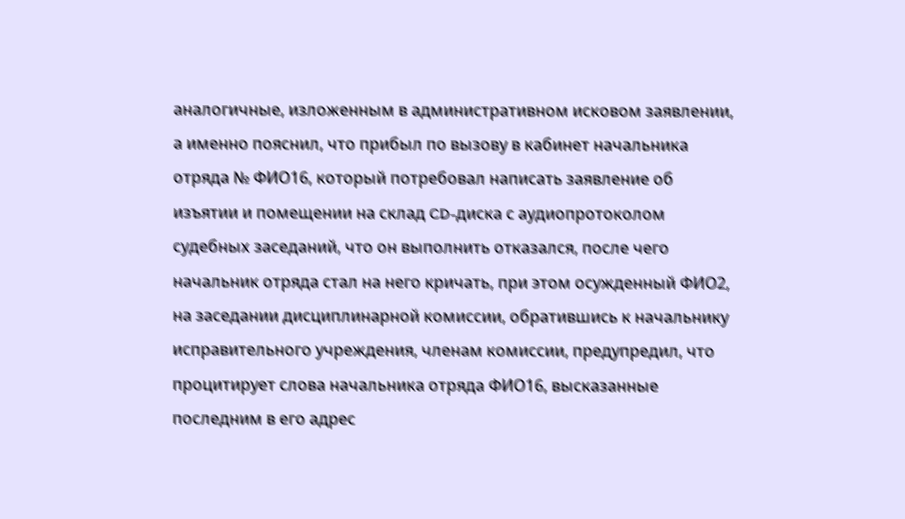аналогичные, изложенным в административном исковом заявлении, а именно пояснил, что прибыл по вызову в кабинет начальника отряда № ФИО16, который потребовал написать заявление об изъятии и помещении на склад CD-диска с аудиопротоколом судебных заседаний, что он выполнить отказался, после чего начальник отряда стал на него кричать, при этом осужденный ФИО2, на заседании дисциплинарной комиссии, обратившись к начальнику исправительного учреждения, членам комиссии, предупредил, что процитирует слова начальника отряда ФИО16, высказанные последним в его адрес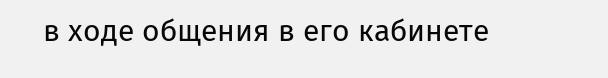в ходе общения в его кабинете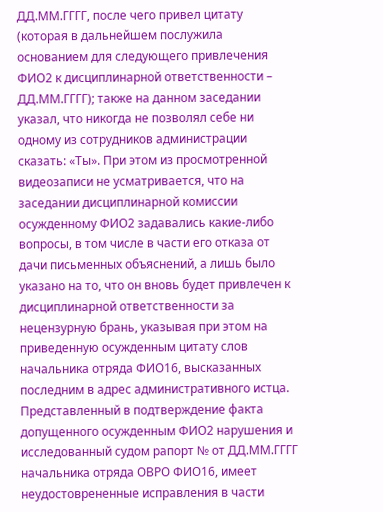ДД.ММ.ГГГГ, после чего привел цитату (которая в дальнейшем послужила основанием для следующего привлечения ФИО2 к дисциплинарной ответственности – ДД.ММ.ГГГГ); также на данном заседании указал, что никогда не позволял себе ни одному из сотрудников администрации сказать: «Ты». При этом из просмотренной видеозаписи не усматривается, что на заседании дисциплинарной комиссии осужденному ФИО2 задавались какие-либо вопросы, в том числе в части его отказа от дачи письменных объяснений, а лишь было указано на то, что он вновь будет привлечен к дисциплинарной ответственности за нецензурную брань, указывая при этом на приведенную осужденным цитату слов начальника отряда ФИО16, высказанных последним в адрес административного истца.
Представленный в подтверждение факта допущенного осужденным ФИО2 нарушения и исследованный судом рапорт № от ДД.ММ.ГГГГ начальника отряда ОВРО ФИО16, имеет неудостоврененные исправления в части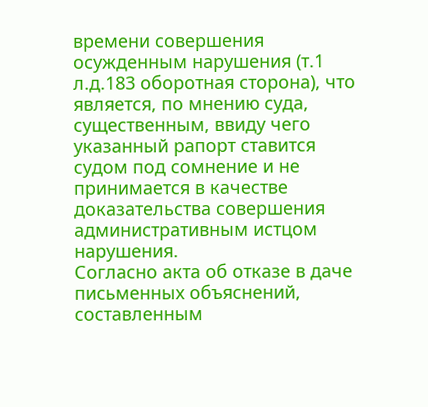времени совершения осужденным нарушения (т.1 л.д.183 оборотная сторона), что является, по мнению суда, существенным, ввиду чего указанный рапорт ставится судом под сомнение и не принимается в качестве доказательства совершения административным истцом нарушения.
Согласно акта об отказе в даче письменных объяснений, составленным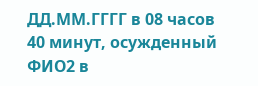ДД.ММ.ГГГГ в 08 часов 40 минут, осужденный ФИО2 в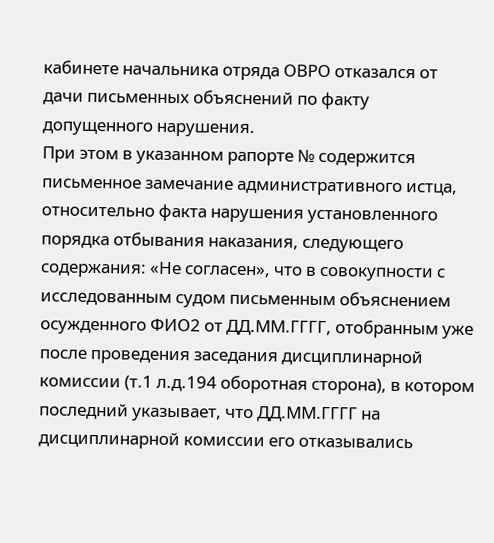кабинете начальника отряда ОВРО отказался от дачи письменных объяснений по факту допущенного нарушения.
При этом в указанном рапорте № содержится письменное замечание административного истца, относительно факта нарушения установленного порядка отбывания наказания, следующего содержания: «Не согласен», что в совокупности с исследованным судом письменным объяснением осужденного ФИО2 от ДД.ММ.ГГГГ, отобранным уже после проведения заседания дисциплинарной комиссии (т.1 л.д.194 оборотная сторона), в котором последний указывает, что ДД.ММ.ГГГГ на дисциплинарной комиссии его отказывались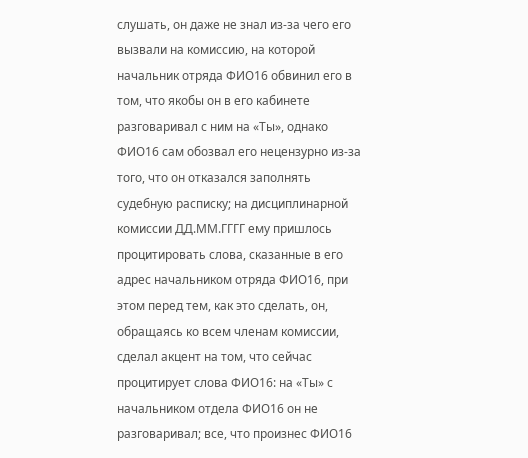слушать, он даже не знал из-за чего его вызвали на комиссию, на которой начальник отряда ФИО16 обвинил его в том, что якобы он в его кабинете разговаривал с ним на «Ты», однако ФИО16 сам обозвал его нецензурно из-за того, что он отказался заполнять судебную расписку; на дисциплинарной комиссии ДД.ММ.ГГГГ ему пришлось процитировать слова, сказанные в его адрес начальником отряда ФИО16, при этом перед тем, как это сделать, он, обращаясь ко всем членам комиссии, сделал акцент на том, что сейчас процитирует слова ФИО16: на «Ты» с начальником отдела ФИО16 он не разговаривал; все, что произнес ФИО16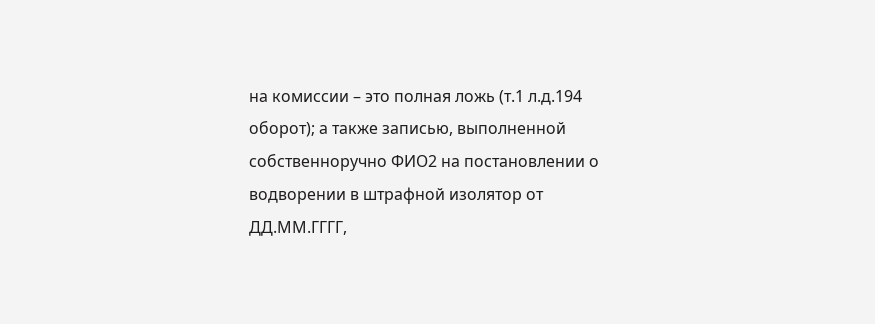на комиссии – это полная ложь (т.1 л.д.194 оборот); а также записью, выполненной собственноручно ФИО2 на постановлении о водворении в штрафной изолятор от ДД.ММ.ГГГГ,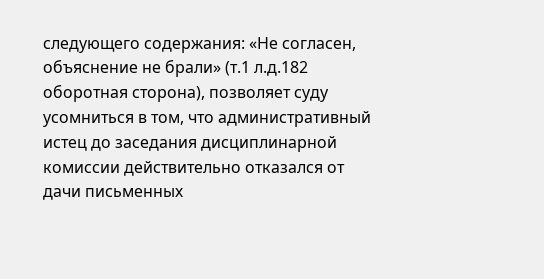следующего содержания: «Не согласен, объяснение не брали» (т.1 л.д.182 оборотная сторона), позволяет суду усомниться в том, что административный истец до заседания дисциплинарной комиссии действительно отказался от дачи письменных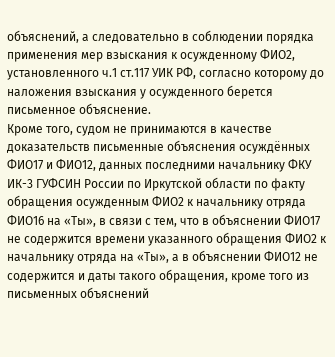объяснений, а следовательно в соблюдении порядка применения мер взыскания к осужденному ФИО2, установленного ч.1 ст.117 УИК РФ, согласно которому до наложения взыскания у осужденного берется письменное объяснение.
Кроме того, судом не принимаются в качестве доказательств письменные объяснения осуждённых ФИО17 и ФИО12, данных последними начальнику ФКУ ИК-3 ГУФСИН России по Иркутской области по факту обращения осужденным ФИО2 к начальнику отряда ФИО16 на «Ты», в связи с тем, что в объяснении ФИО17 не содержится времени указанного обращения ФИО2 к начальнику отряда на «Ты», а в объяснении ФИО12 не содержится и даты такого обращения, кроме того из письменных объяснений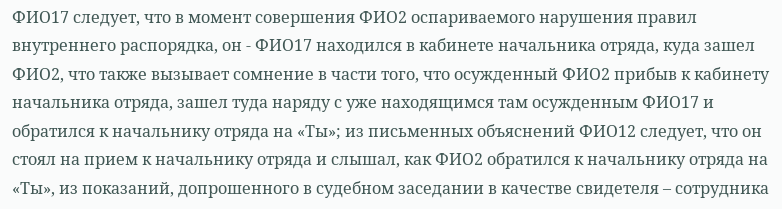ФИО17 следует, что в момент совершения ФИО2 оспариваемого нарушения правил внутреннего распорядка, он - ФИО17 находился в кабинете начальника отряда, куда зашел ФИО2, что также вызывает сомнение в части того, что осужденный ФИО2 прибыв к кабинету начальника отряда, зашел туда наряду с уже находящимся там осужденным ФИО17 и обратился к начальнику отряда на «Ты»; из письменных объяснений ФИО12 следует, что он стоял на прием к начальнику отряда и слышал, как ФИО2 обратился к начальнику отряда на «Ты», из показаний, допрошенного в судебном заседании в качестве свидетеля – сотрудника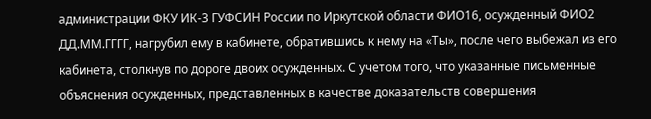администрации ФКУ ИК-3 ГУФСИН России по Иркутской области ФИО16, осужденный ФИО2 ДД.ММ.ГГГГ, нагрубил ему в кабинете, обратившись к нему на «Ты», после чего выбежал из его кабинета, столкнув по дороге двоих осужденных. С учетом того, что указанные письменные объяснения осужденных, представленных в качестве доказательств совершения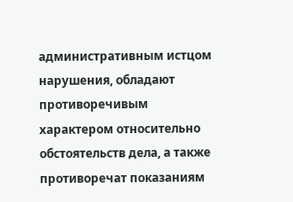административным истцом нарушения, обладают противоречивым характером относительно обстоятельств дела, а также противоречат показаниям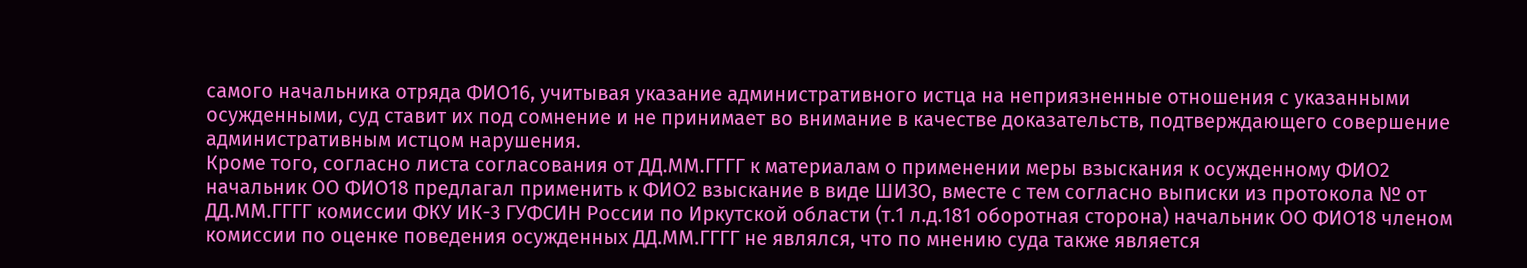самого начальника отряда ФИО16, учитывая указание административного истца на неприязненные отношения с указанными осужденными, суд ставит их под сомнение и не принимает во внимание в качестве доказательств, подтверждающего совершение административным истцом нарушения.
Кроме того, согласно листа согласования от ДД.ММ.ГГГГ к материалам о применении меры взыскания к осужденному ФИО2 начальник ОО ФИО18 предлагал применить к ФИО2 взыскание в виде ШИЗО, вместе с тем согласно выписки из протокола № от ДД.ММ.ГГГГ комиссии ФКУ ИК-3 ГУФСИН России по Иркутской области (т.1 л.д.181 оборотная сторона) начальник ОО ФИО18 членом комиссии по оценке поведения осужденных ДД.ММ.ГГГГ не являлся, что по мнению суда также является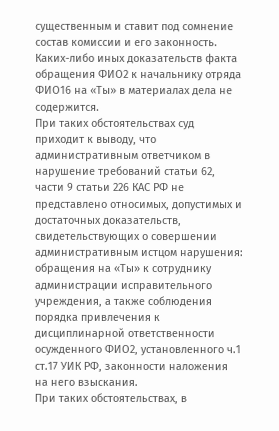существенным и ставит под сомнение состав комиссии и его законность.
Каких-либо иных доказательств факта обращения ФИО2 к начальнику отряда ФИО16 на «Ты» в материалах дела не содержится.
При таких обстоятельствах суд приходит к выводу, что административным ответчиком в нарушение требований статьи 62, части 9 статьи 226 КАС РФ не представлено относимых, допустимых и достаточных доказательств, свидетельствующих о совершении административным истцом нарушения: обращения на «Ты» к сотруднику администрации исправительного учреждения, а также соблюдения порядка привлечения к дисциплинарной ответственности осужденного ФИО2, установленного ч.1 ст.17 УИК РФ, законности наложения на него взыскания.
При таких обстоятельствах, в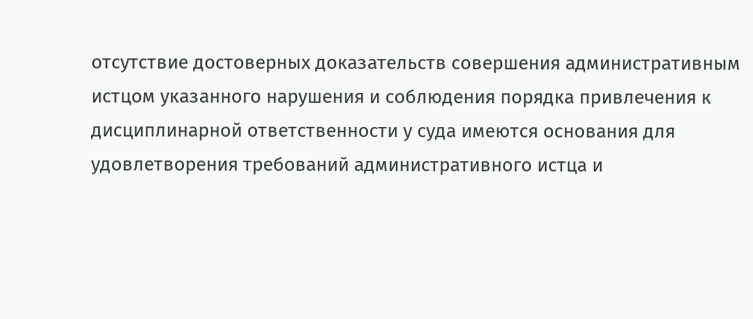отсутствие достоверных доказательств совершения административным истцом указанного нарушения и соблюдения порядка привлечения к дисциплинарной ответственности у суда имеются основания для удовлетворения требований административного истца и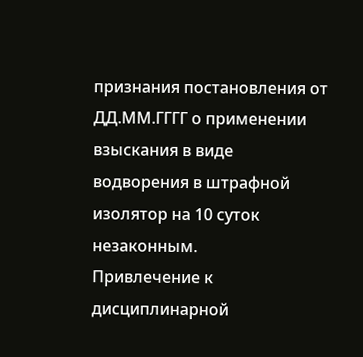признания постановления от ДД.ММ.ГГГГ о применении взыскания в виде водворения в штрафной изолятор на 10 суток незаконным.
Привлечение к дисциплинарной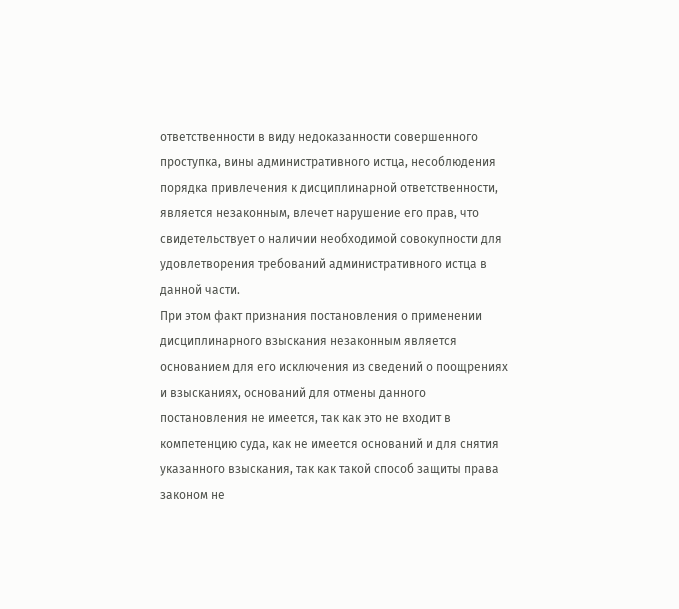ответственности в виду недоказанности совершенного проступка, вины административного истца, несоблюдения порядка привлечения к дисциплинарной ответственности, является незаконным, влечет нарушение его прав, что свидетельствует о наличии необходимой совокупности для удовлетворения требований административного истца в данной части.
При этом факт признания постановления о применении дисциплинарного взыскания незаконным является основанием для его исключения из сведений о поощрениях и взысканиях, оснований для отмены данного постановления не имеется, так как это не входит в компетенцию суда, как не имеется оснований и для снятия указанного взыскания, так как такой способ защиты права законом не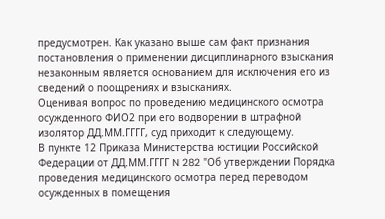предусмотрен. Как указано выше сам факт признания постановления о применении дисциплинарного взыскания незаконным является основанием для исключения его из сведений о поощрениях и взысканиях.
Оценивая вопрос по проведению медицинского осмотра осужденного ФИО2 при его водворении в штрафной изолятор ДД.ММ.ГГГГ, суд приходит к следующему.
В пункте 12 Приказа Министерства юстиции Российской Федерации от ДД.ММ.ГГГГ N 282 "Об утверждении Порядка проведения медицинского осмотра перед переводом осужденных в помещения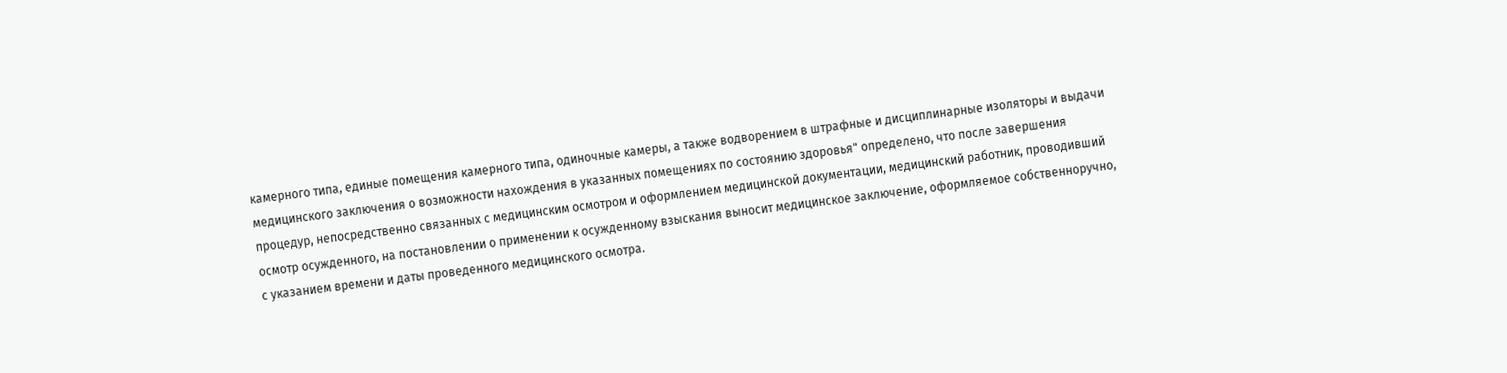камерного типа, единые помещения камерного типа, одиночные камеры, а также водворением в штрафные и дисциплинарные изоляторы и выдачи медицинского заключения о возможности нахождения в указанных помещениях по состоянию здоровья" определено, что после завершения процедур, непосредственно связанных с медицинским осмотром и оформлением медицинской документации, медицинский работник, проводивший осмотр осужденного, на постановлении о применении к осужденному взыскания выносит медицинское заключение, оформляемое собственноручно, с указанием времени и даты проведенного медицинского осмотра.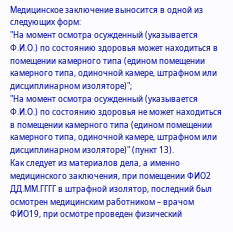Медицинское заключение выносится в одной из следующих форм:
"На момент осмотра осужденный (указывается Ф.И.О.) по состоянию здоровья может находиться в помещении камерного типа (едином помещении камерного типа, одиночной камере, штрафном или дисциплинарном изоляторе)";
"На момент осмотра осужденный (указывается Ф.И.О.) по состоянию здоровья не может находиться в помещении камерного типа (едином помещении камерного типа, одиночной камере, штрафном или дисциплинарном изоляторе)" (пункт 13).
Как следует из материалов дела, а именно медицинского заключения, при помещении ФИО2 ДД.ММ.ГГГГ в штрафной изолятор, последний был осмотрен медицинским работником – врачом ФИО19, при осмотре проведен физический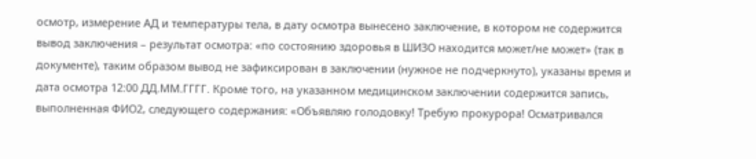осмотр, измерение АД и температуры тела, в дату осмотра вынесено заключение, в котором не содержится вывод заключения – результат осмотра: «по состоянию здоровья в ШИЗО находится может/не может» (так в документе), таким образом вывод не зафиксирован в заключении (нужное не подчеркнуто), указаны время и дата осмотра 12:00 ДД.ММ.ГГГГ. Кроме того, на указанном медицинском заключении содержится запись, выполненная ФИО2, следующего содержания: «Объявляю голодовку! Требую прокурора! Осматривался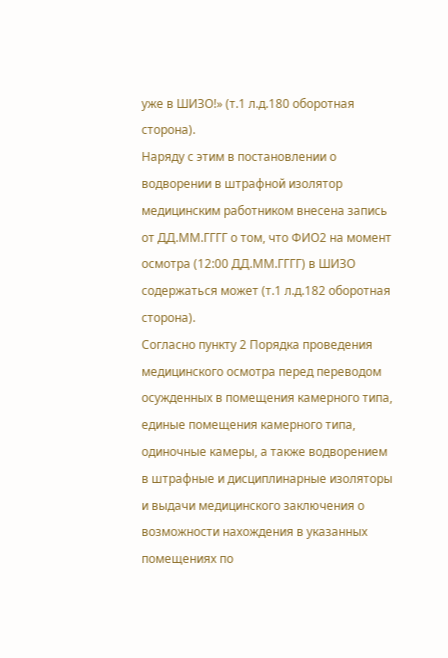уже в ШИЗО!» (т.1 л.д.180 оборотная сторона).
Наряду с этим в постановлении о водворении в штрафной изолятор медицинским работником внесена запись от ДД.ММ.ГГГГ о том, что ФИО2 на момент осмотра (12:00 ДД.ММ.ГГГГ) в ШИЗО содержаться может (т.1 л.д.182 оборотная сторона).
Согласно пункту 2 Порядка проведения медицинского осмотра перед переводом осужденных в помещения камерного типа, единые помещения камерного типа, одиночные камеры, а также водворением в штрафные и дисциплинарные изоляторы и выдачи медицинского заключения о возможности нахождения в указанных помещениях по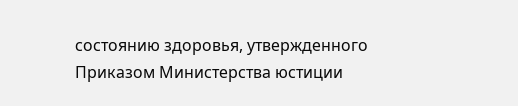состоянию здоровья, утвержденного Приказом Министерства юстиции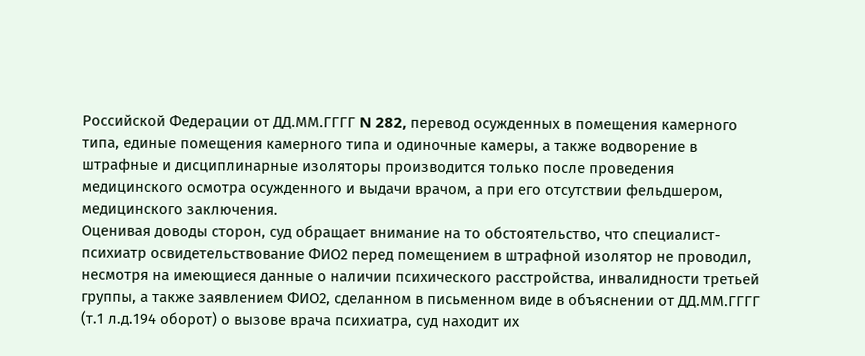Российской Федерации от ДД.ММ.ГГГГ N 282, перевод осужденных в помещения камерного типа, единые помещения камерного типа и одиночные камеры, а также водворение в штрафные и дисциплинарные изоляторы производится только после проведения медицинского осмотра осужденного и выдачи врачом, а при его отсутствии фельдшером, медицинского заключения.
Оценивая доводы сторон, суд обращает внимание на то обстоятельство, что специалист-психиатр освидетельствование ФИО2 перед помещением в штрафной изолятор не проводил, несмотря на имеющиеся данные о наличии психического расстройства, инвалидности третьей группы, а также заявлением ФИО2, сделанном в письменном виде в объяснении от ДД.ММ.ГГГГ (т.1 л.д.194 оборот) о вызове врача психиатра, суд находит их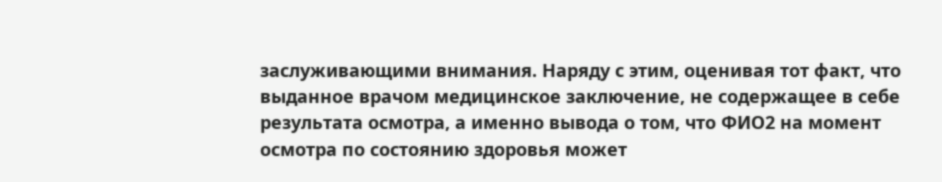заслуживающими внимания. Наряду с этим, оценивая тот факт, что выданное врачом медицинское заключение, не содержащее в себе результата осмотра, а именно вывода о том, что ФИО2 на момент осмотра по состоянию здоровья может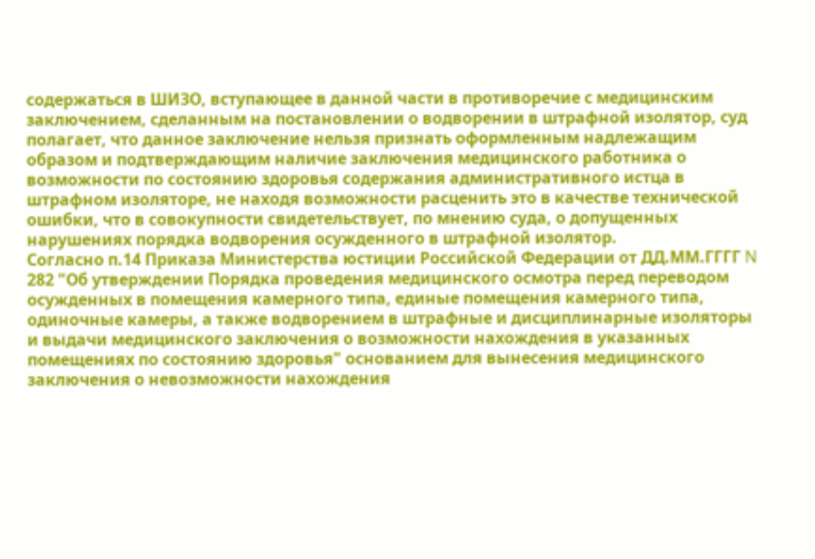содержаться в ШИЗО, вступающее в данной части в противоречие с медицинским заключением, сделанным на постановлении о водворении в штрафной изолятор, суд полагает, что данное заключение нельзя признать оформленным надлежащим образом и подтверждающим наличие заключения медицинского работника о возможности по состоянию здоровья содержания административного истца в штрафном изоляторе, не находя возможности расценить это в качестве технической ошибки, что в совокупности свидетельствует, по мнению суда, о допущенных нарушениях порядка водворения осужденного в штрафной изолятор.
Согласно п.14 Приказа Министерства юстиции Российской Федерации от ДД.ММ.ГГГГ N 282 "Об утверждении Порядка проведения медицинского осмотра перед переводом осужденных в помещения камерного типа, единые помещения камерного типа, одиночные камеры, а также водворением в штрафные и дисциплинарные изоляторы и выдачи медицинского заключения о возможности нахождения в указанных помещениях по состоянию здоровья" основанием для вынесения медицинского заключения о невозможности нахождения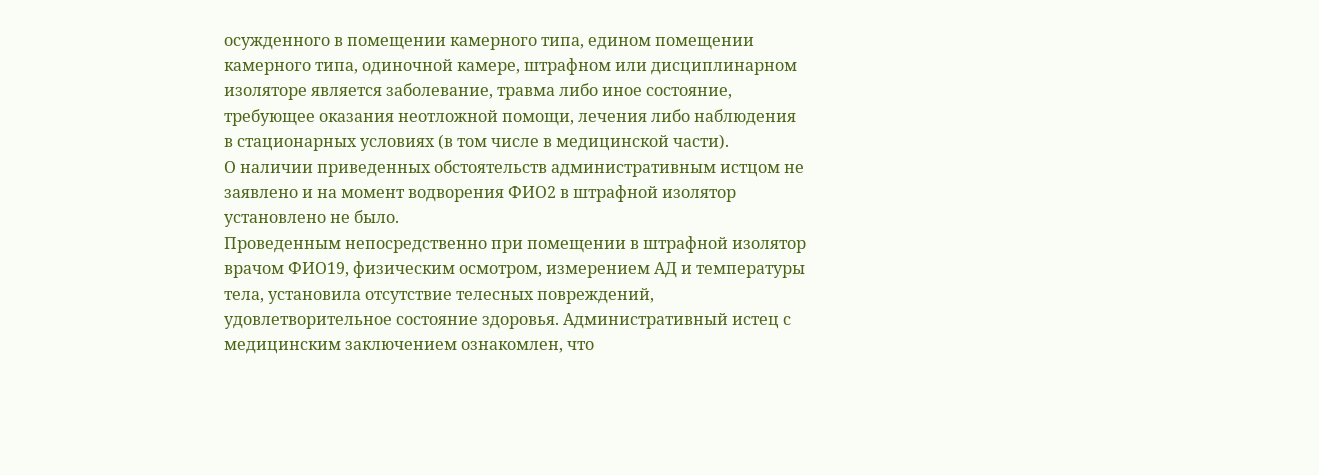осужденного в помещении камерного типа, едином помещении камерного типа, одиночной камере, штрафном или дисциплинарном изоляторе является заболевание, травма либо иное состояние, требующее оказания неотложной помощи, лечения либо наблюдения в стационарных условиях (в том числе в медицинской части).
О наличии приведенных обстоятельств административным истцом не заявлено и на момент водворения ФИО2 в штрафной изолятор установлено не было.
Проведенным непосредственно при помещении в штрафной изолятор врачом ФИО19, физическим осмотром, измерением АД и температуры тела, установила отсутствие телесных повреждений, удовлетворительное состояние здоровья. Административный истец с медицинским заключением ознакомлен, что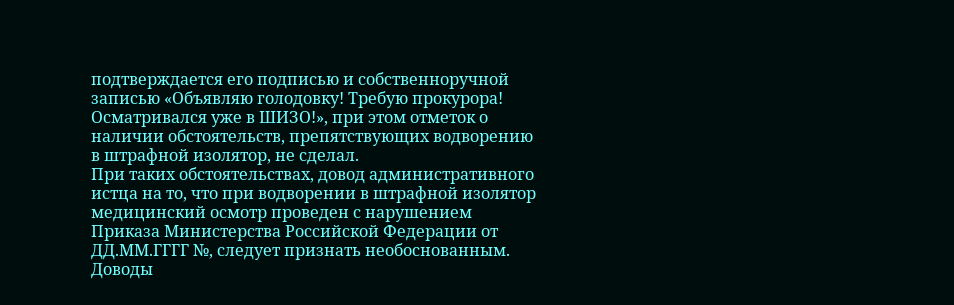подтверждается его подписью и собственноручной записью «Объявляю голодовку! Требую прокурора! Осматривался уже в ШИЗО!», при этом отметок о наличии обстоятельств, препятствующих водворению в штрафной изолятор, не сделал.
При таких обстоятельствах, довод административного истца на то, что при водворении в штрафной изолятор медицинский осмотр проведен с нарушением Приказа Министерства Российской Федерации от ДД.ММ.ГГГГ №, следует признать необоснованным.
Доводы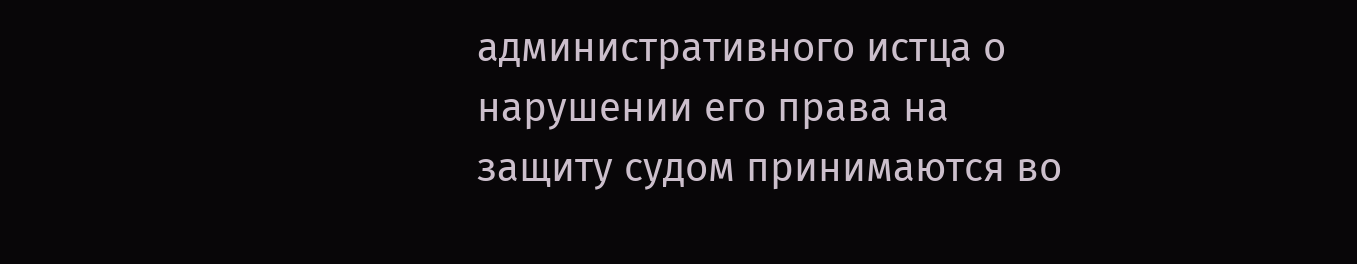административного истца о нарушении его права на защиту судом принимаются во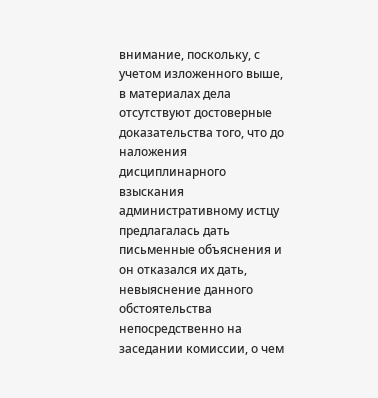внимание, поскольку, с учетом изложенного выше, в материалах дела отсутствуют достоверные доказательства того, что до наложения дисциплинарного взыскания административному истцу предлагалась дать письменные объяснения и он отказался их дать, невыяснение данного обстоятельства непосредственно на заседании комиссии, о чем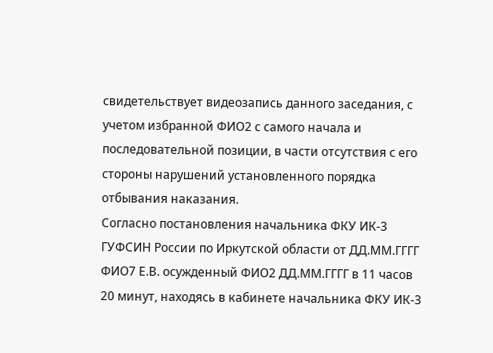свидетельствует видеозапись данного заседания, с учетом избранной ФИО2 с самого начала и последовательной позиции, в части отсутствия с его стороны нарушений установленного порядка отбывания наказания.
Согласно постановления начальника ФКУ ИК-3 ГУФСИН России по Иркутской области от ДД.ММ.ГГГГ ФИО7 Е.В. осужденный ФИО2 ДД.ММ.ГГГГ в 11 часов 20 минут, находясь в кабинете начальника ФКУ ИК-3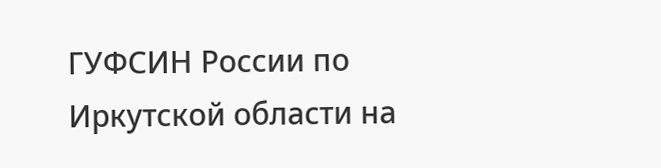ГУФСИН России по Иркутской области на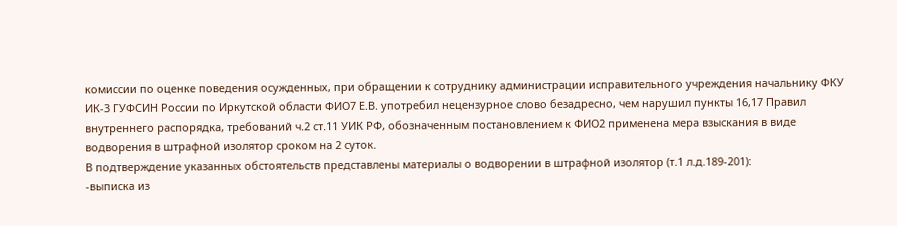комиссии по оценке поведения осужденных, при обращении к сотруднику администрации исправительного учреждения начальнику ФКУ ИК-3 ГУФСИН России по Иркутской области ФИО7 Е.В. употребил нецензурное слово безадресно, чем нарушил пункты 16,17 Правил внутреннего распорядка, требований ч.2 ст.11 УИК РФ, обозначенным постановлением к ФИО2 применена мера взыскания в виде водворения в штрафной изолятор сроком на 2 суток.
В подтверждение указанных обстоятельств представлены материалы о водворении в штрафной изолятор (т.1 л.д.189-201):
-выписка из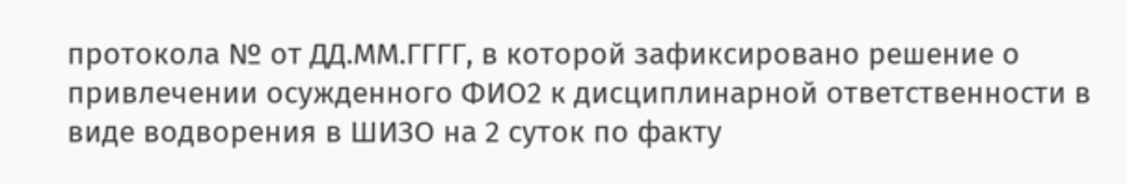протокола № от ДД.ММ.ГГГГ, в которой зафиксировано решение о привлечении осужденного ФИО2 к дисциплинарной ответственности в виде водворения в ШИЗО на 2 суток по факту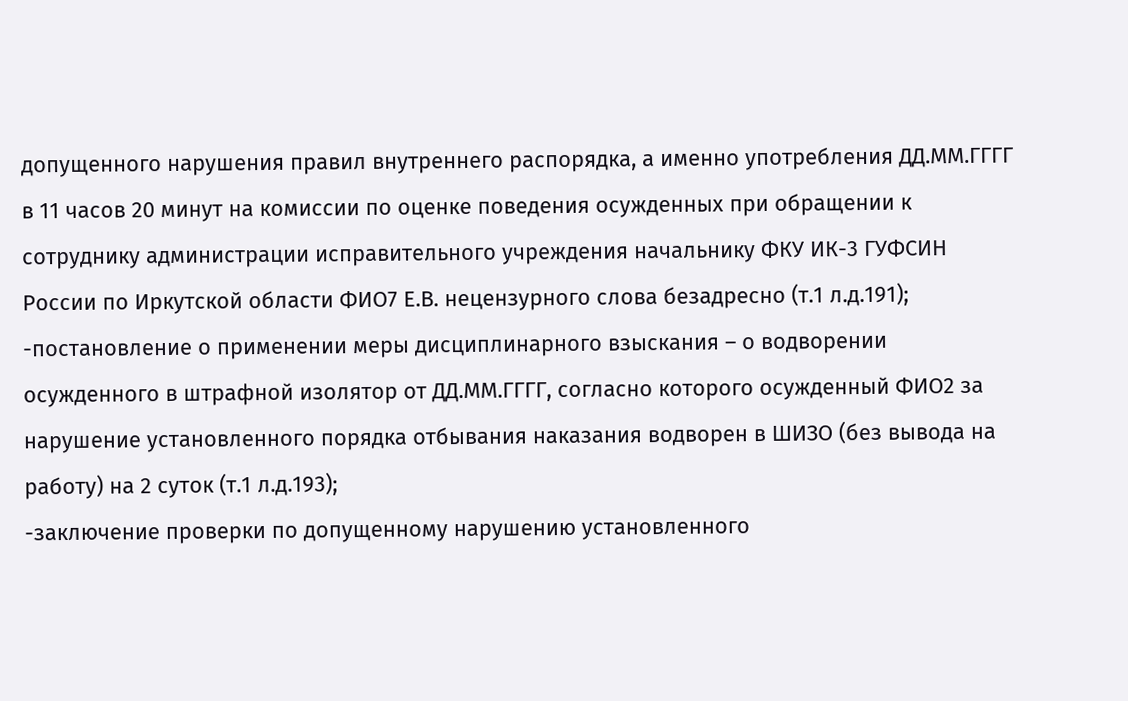допущенного нарушения правил внутреннего распорядка, а именно употребления ДД.ММ.ГГГГ в 11 часов 20 минут на комиссии по оценке поведения осужденных при обращении к сотруднику администрации исправительного учреждения начальнику ФКУ ИК-3 ГУФСИН России по Иркутской области ФИО7 Е.В. нецензурного слова безадресно (т.1 л.д.191);
-постановление о применении меры дисциплинарного взыскания – о водворении осужденного в штрафной изолятор от ДД.ММ.ГГГГ, согласно которого осужденный ФИО2 за нарушение установленного порядка отбывания наказания водворен в ШИЗО (без вывода на работу) на 2 суток (т.1 л.д.193);
-заключение проверки по допущенному нарушению установленного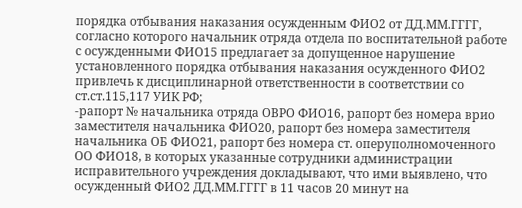порядка отбывания наказания осужденным ФИО2 от ДД.ММ.ГГГГ, согласно которого начальник отряда отдела по воспитательной работе с осужденными ФИО15 предлагает за допущенное нарушение установленного порядка отбывания наказания осужденного ФИО2 привлечь к дисциплинарной ответственности в соответствии со ст.ст.115,117 УИК РФ;
-рапорт № начальника отряда ОВРО ФИО16, рапорт без номера врио заместителя начальника ФИО20, рапорт без номера заместителя начальника ОБ ФИО21, рапорт без номера ст. оперуполномоченного ОО ФИО18, в которых указанные сотрудники администрации исправительного учреждения докладывают, что ими выявлено, что осужденный ФИО2 ДД.ММ.ГГГГ в 11 часов 20 минут на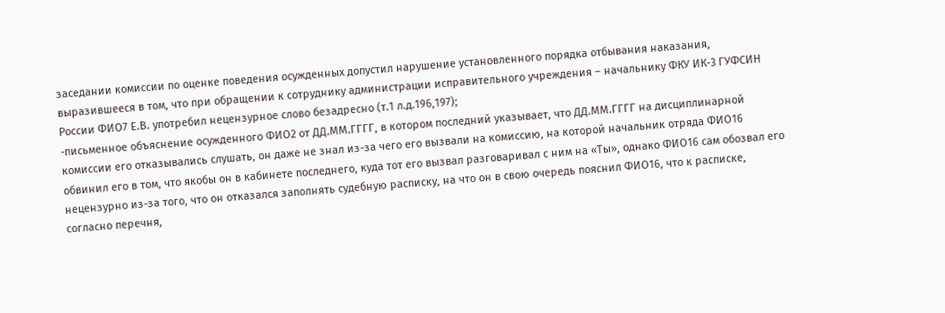заседании комиссии по оценке поведения осужденных допустил нарушение установленного порядка отбывания наказания, выразившееся в том, что при обращении к сотруднику администрации исправительного учреждения – начальнику ФКУ ИК-3 ГУФСИН России ФИО7 Е.В. употребил нецензурное слово безадресно (т.1 л.д.196,197);
-письменное объяснение осужденного ФИО2 от ДД.ММ.ГГГГ, в котором последний указывает, что ДД.ММ.ГГГГ на дисциплинарной комиссии его отказывались слушать, он даже не знал из-за чего его вызвали на комиссию, на которой начальник отряда ФИО16 обвинил его в том, что якобы он в кабинете последнего, куда тот его вызвал разговаривал с ним на «Ты», однако ФИО16 сам обозвал его нецензурно из-за того, что он отказался заполнять судебную расписку, на что он в свою очередь пояснил ФИО16, что к расписке, согласно перечня,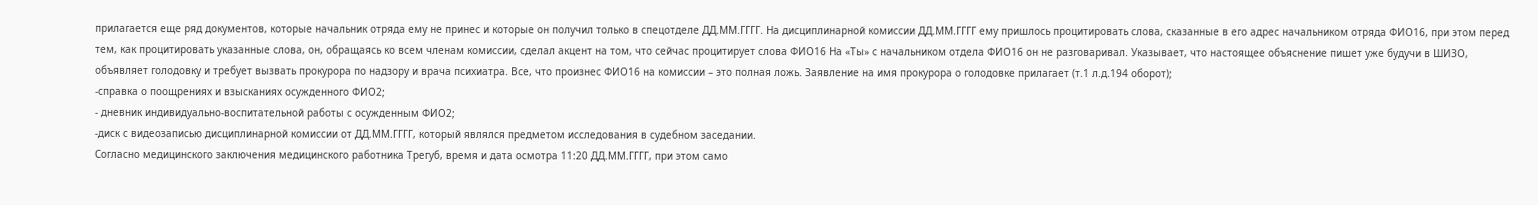прилагается еще ряд документов, которые начальник отряда ему не принес и которые он получил только в спецотделе ДД.ММ.ГГГГ. На дисциплинарной комиссии ДД.ММ.ГГГГ ему пришлось процитировать слова, сказанные в его адрес начальником отряда ФИО16, при этом перед тем, как процитировать указанные слова, он, обращаясь ко всем членам комиссии, сделал акцент на том, что сейчас процитирует слова ФИО16 На «Ты» с начальником отдела ФИО16 он не разговаривал. Указывает, что настоящее объяснение пишет уже будучи в ШИЗО, объявляет голодовку и требует вызвать прокурора по надзору и врача психиатра. Все, что произнес ФИО16 на комиссии – это полная ложь. Заявление на имя прокурора о голодовке прилагает (т.1 л.д.194 оборот);
-справка о поощрениях и взысканиях осужденного ФИО2;
- дневник индивидуально-воспитательной работы с осужденным ФИО2;
-диск с видеозаписью дисциплинарной комиссии от ДД.ММ.ГГГГ, который являлся предметом исследования в судебном заседании.
Согласно медицинского заключения медицинского работника Трегуб, время и дата осмотра 11:20 ДД.ММ.ГГГГ, при этом само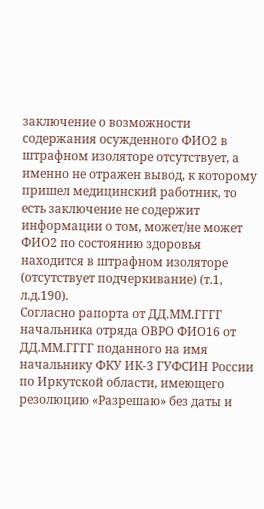заключение о возможности содержания осужденного ФИО2 в штрафном изоляторе отсутствует, а именно не отражен вывод, к которому пришел медицинский работник, то есть заключение не содержит информации о том, может/не может ФИО2 по состоянию здоровья находится в штрафном изоляторе (отсутствует подчеркивание) (т.1, л.д.190).
Согласно рапорта от ДД.ММ.ГГГГ начальника отряда ОВРО ФИО16 от ДД.ММ.ГГГГ поданного на имя начальнику ФКУ ИК-3 ГУФСИН России по Иркутской области, имеющего резолюцию «Разрешаю» без даты и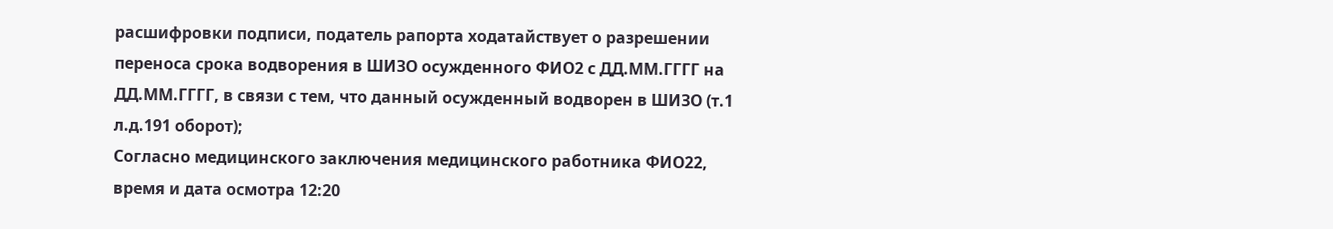расшифровки подписи, податель рапорта ходатайствует о разрешении переноса срока водворения в ШИЗО осужденного ФИО2 с ДД.ММ.ГГГГ на ДД.ММ.ГГГГ, в связи с тем, что данный осужденный водворен в ШИЗО (т.1 л.д.191 оборот);
Согласно медицинского заключения медицинского работника ФИО22, время и дата осмотра 12:20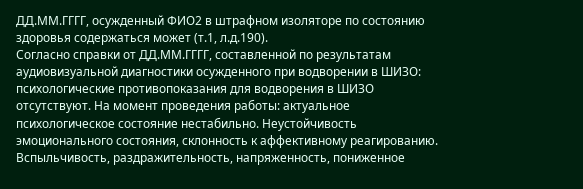ДД.ММ.ГГГГ, осужденный ФИО2 в штрафном изоляторе по состоянию здоровья содержаться может (т.1, л.д.190).
Согласно справки от ДД.ММ.ГГГГ, составленной по результатам аудиовизуальной диагностики осужденного при водворении в ШИЗО: психологические противопоказания для водворения в ШИЗО отсутствуют. На момент проведения работы: актуальное психологическое состояние нестабильно. Неустойчивость эмоционального состояния, склонность к аффективному реагированию. Вспыльчивость, раздражительность, напряженность, пониженное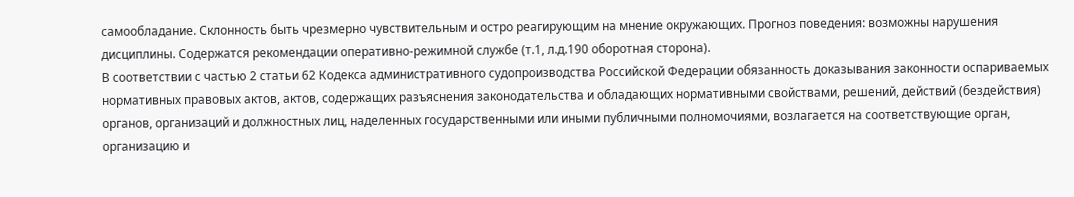самообладание. Склонность быть чрезмерно чувствительным и остро реагирующим на мнение окружающих. Прогноз поведения: возможны нарушения дисциплины. Содержатся рекомендации оперативно-режимной службе (т.1, л.д.190 оборотная сторона).
В соответствии с частью 2 статьи 62 Кодекса административного судопроизводства Российской Федерации обязанность доказывания законности оспариваемых нормативных правовых актов, актов, содержащих разъяснения законодательства и обладающих нормативными свойствами, решений, действий (бездействия) органов, организаций и должностных лиц, наделенных государственными или иными публичными полномочиями, возлагается на соответствующие орган, организацию и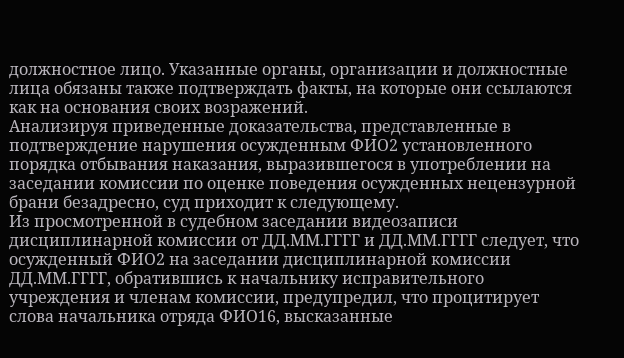должностное лицо. Указанные органы, организации и должностные лица обязаны также подтверждать факты, на которые они ссылаются как на основания своих возражений.
Анализируя приведенные доказательства, представленные в подтверждение нарушения осужденным ФИО2 установленного порядка отбывания наказания, выразившегося в употреблении на заседании комиссии по оценке поведения осужденных нецензурной брани безадресно, суд приходит к следующему.
Из просмотренной в судебном заседании видеозаписи дисциплинарной комиссии от ДД.ММ.ГГГГ и ДД.ММ.ГГГГ следует, что осужденный ФИО2 на заседании дисциплинарной комиссии ДД.ММ.ГГГГ, обратившись к начальнику исправительного учреждения и членам комиссии, предупредил, что процитирует слова начальника отряда ФИО16, высказанные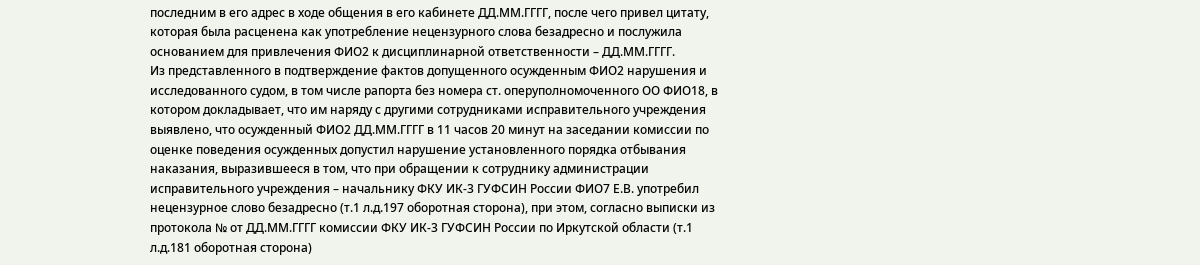последним в его адрес в ходе общения в его кабинете ДД.ММ.ГГГГ, после чего привел цитату, которая была расценена как употребление нецензурного слова безадресно и послужила основанием для привлечения ФИО2 к дисциплинарной ответственности – ДД.ММ.ГГГГ.
Из представленного в подтверждение фактов допущенного осужденным ФИО2 нарушения и исследованного судом, в том числе рапорта без номера ст. оперуполномоченного ОО ФИО18, в котором докладывает, что им наряду с другими сотрудниками исправительного учреждения выявлено, что осужденный ФИО2 ДД.ММ.ГГГГ в 11 часов 20 минут на заседании комиссии по оценке поведения осужденных допустил нарушение установленного порядка отбывания наказания, выразившееся в том, что при обращении к сотруднику администрации исправительного учреждения – начальнику ФКУ ИК-3 ГУФСИН России ФИО7 Е.В. употребил нецензурное слово безадресно (т.1 л.д.197 оборотная сторона), при этом, согласно выписки из протокола № от ДД.ММ.ГГГГ комиссии ФКУ ИК-3 ГУФСИН России по Иркутской области (т.1 л.д.181 оборотная сторона)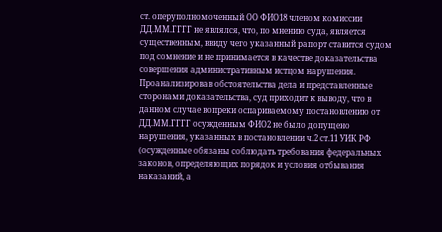ст. оперуполномоченный ОО ФИО18 членом комиссии ДД.ММ.ГГГГ не являлся, что, по мнению суда, является существенным, ввиду чего указанный рапорт ставится судом под сомнение и не принимается в качестве доказательства совершения административным истцом нарушения.
Проанализировав обстоятельства дела и представленные сторонами доказательства, суд приходит к выводу, что в данном случае вопреки оспариваемому постановлению от ДД.ММ.ГГГГ осужденным ФИО2 не было допущено нарушения, указанных в постановлении ч.2 ст.11 УИК РФ (осужденные обязаны соблюдать требования федеральных законов, определяющих порядок и условия отбывания наказаний, а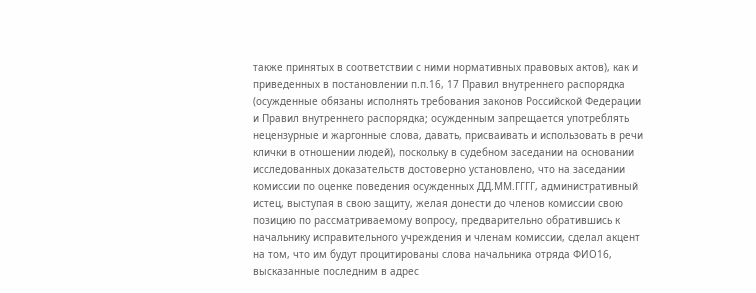также принятых в соответствии с ними нормативных правовых актов), как и приведенных в постановлении п.п.16, 17 Правил внутреннего распорядка (осужденные обязаны исполнять требования законов Российской Федерации и Правил внутреннего распорядка; осужденным запрещается употреблять нецензурные и жаргонные слова, давать, присваивать и использовать в речи клички в отношении людей), поскольку в судебном заседании на основании исследованных доказательств достоверно установлено, что на заседании комиссии по оценке поведения осужденных ДД.ММ.ГГГГ, административный истец, выступая в свою защиту, желая донести до членов комиссии свою позицию по рассматриваемому вопросу, предварительно обратившись к начальнику исправительного учреждения и членам комиссии, сделал акцент на том, что им будут процитированы слова начальника отряда ФИО16, высказанные последним в адрес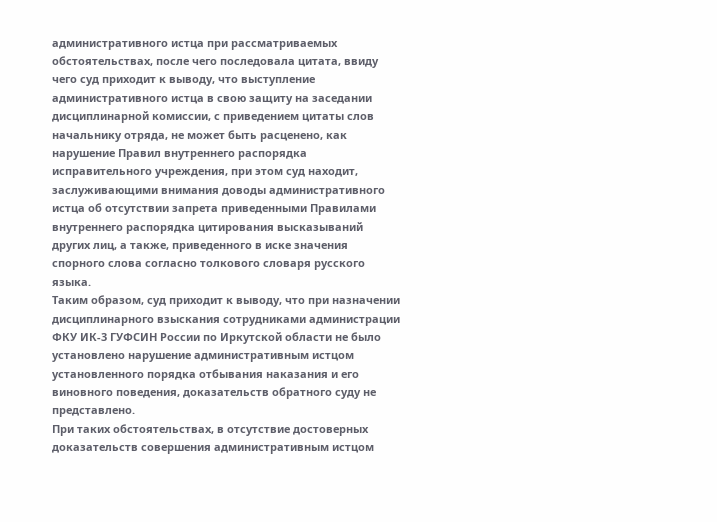административного истца при рассматриваемых обстоятельствах, после чего последовала цитата, ввиду чего суд приходит к выводу, что выступление административного истца в свою защиту на заседании дисциплинарной комиссии, с приведением цитаты слов начальнику отряда, не может быть расценено, как нарушение Правил внутреннего распорядка исправительного учреждения, при этом суд находит, заслуживающими внимания доводы административного истца об отсутствии запрета приведенными Правилами внутреннего распорядка цитирования высказываний других лиц, а также, приведенного в иске значения спорного слова согласно толкового словаря русского языка.
Таким образом, суд приходит к выводу, что при назначении дисциплинарного взыскания сотрудниками администрации ФКУ ИК-3 ГУФСИН России по Иркутской области не было установлено нарушение административным истцом установленного порядка отбывания наказания и его виновного поведения, доказательств обратного суду не представлено.
При таких обстоятельствах, в отсутствие достоверных доказательств совершения административным истцом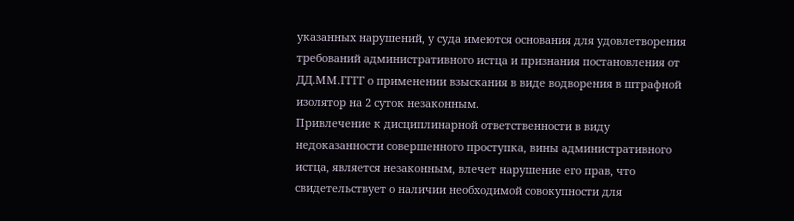указанных нарушений, у суда имеются основания для удовлетворения требований административного истца и признания постановления от ДД.ММ.ГГГГ о применении взыскания в виде водворения в штрафной изолятор на 2 суток незаконным.
Привлечение к дисциплинарной ответственности в виду недоказанности совершенного проступка, вины административного истца, является незаконным, влечет нарушение его прав, что свидетельствует о наличии необходимой совокупности для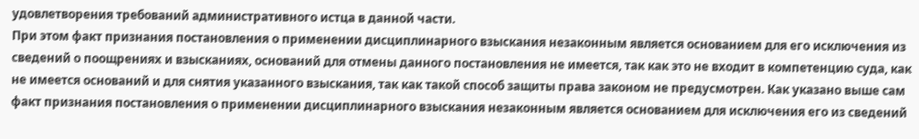удовлетворения требований административного истца в данной части.
При этом факт признания постановления о применении дисциплинарного взыскания незаконным является основанием для его исключения из сведений о поощрениях и взысканиях, оснований для отмены данного постановления не имеется, так как это не входит в компетенцию суда, как не имеется оснований и для снятия указанного взыскания, так как такой способ защиты права законом не предусмотрен. Как указано выше сам факт признания постановления о применении дисциплинарного взыскания незаконным является основанием для исключения его из сведений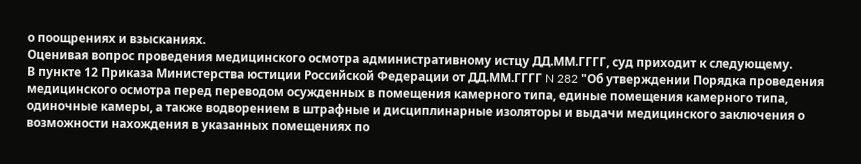о поощрениях и взысканиях.
Оценивая вопрос проведения медицинского осмотра административному истцу ДД.ММ.ГГГГ, суд приходит к следующему.
В пункте 12 Приказа Министерства юстиции Российской Федерации от ДД.ММ.ГГГГ N 282 "Об утверждении Порядка проведения медицинского осмотра перед переводом осужденных в помещения камерного типа, единые помещения камерного типа, одиночные камеры, а также водворением в штрафные и дисциплинарные изоляторы и выдачи медицинского заключения о возможности нахождения в указанных помещениях по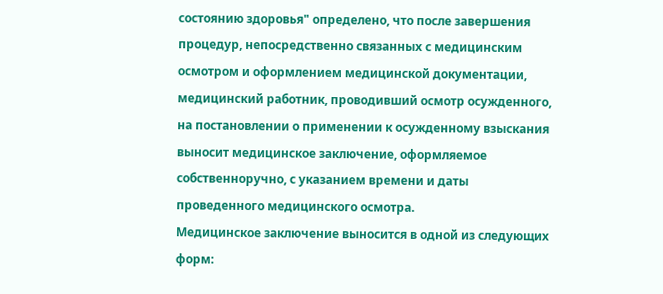состоянию здоровья" определено, что после завершения процедур, непосредственно связанных с медицинским осмотром и оформлением медицинской документации, медицинский работник, проводивший осмотр осужденного, на постановлении о применении к осужденному взыскания выносит медицинское заключение, оформляемое собственноручно, с указанием времени и даты проведенного медицинского осмотра.
Медицинское заключение выносится в одной из следующих форм: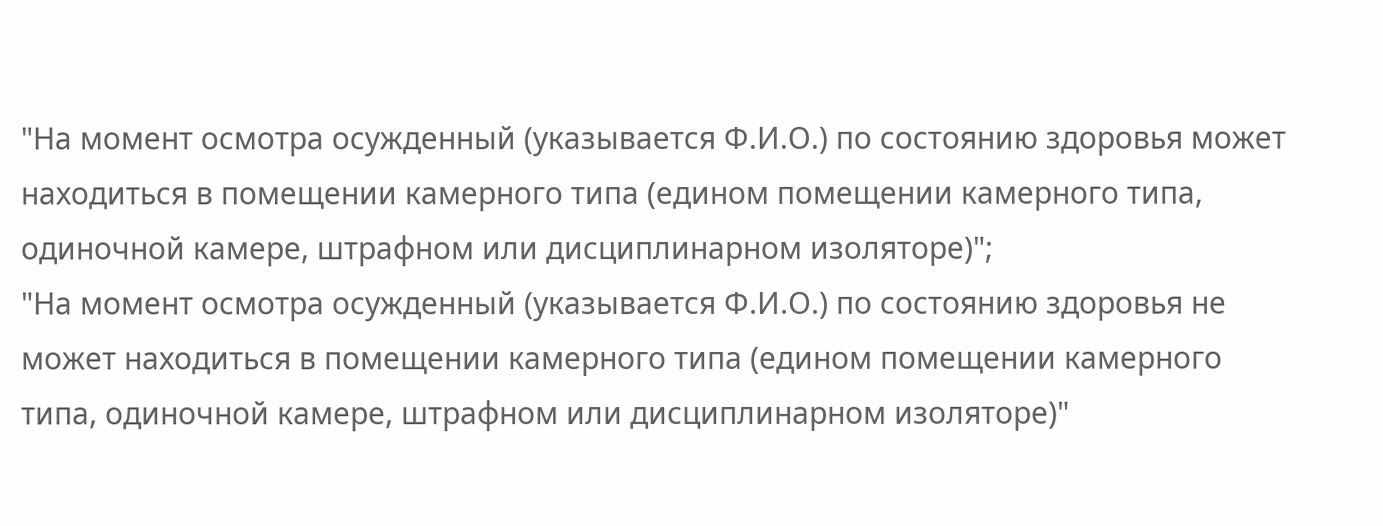"На момент осмотра осужденный (указывается Ф.И.О.) по состоянию здоровья может находиться в помещении камерного типа (едином помещении камерного типа, одиночной камере, штрафном или дисциплинарном изоляторе)";
"На момент осмотра осужденный (указывается Ф.И.О.) по состоянию здоровья не может находиться в помещении камерного типа (едином помещении камерного типа, одиночной камере, штрафном или дисциплинарном изоляторе)"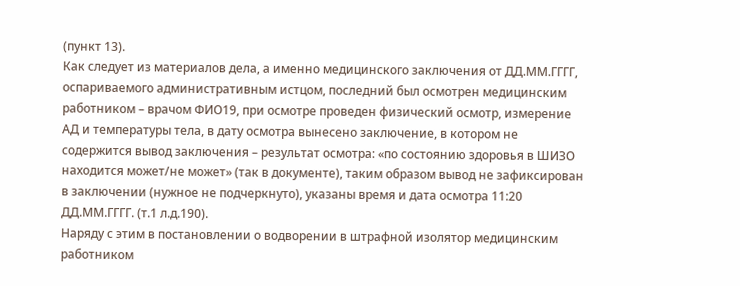(пункт 13).
Как следует из материалов дела, а именно медицинского заключения от ДД.ММ.ГГГГ, оспариваемого административным истцом, последний был осмотрен медицинским работником – врачом ФИО19, при осмотре проведен физический осмотр, измерение АД и температуры тела, в дату осмотра вынесено заключение, в котором не содержится вывод заключения – результат осмотра: «по состоянию здоровья в ШИЗО находится может/не может» (так в документе), таким образом вывод не зафиксирован в заключении (нужное не подчеркнуто), указаны время и дата осмотра 11:20 ДД.ММ.ГГГГ. (т.1 л.д.190).
Наряду с этим в постановлении о водворении в штрафной изолятор медицинским работником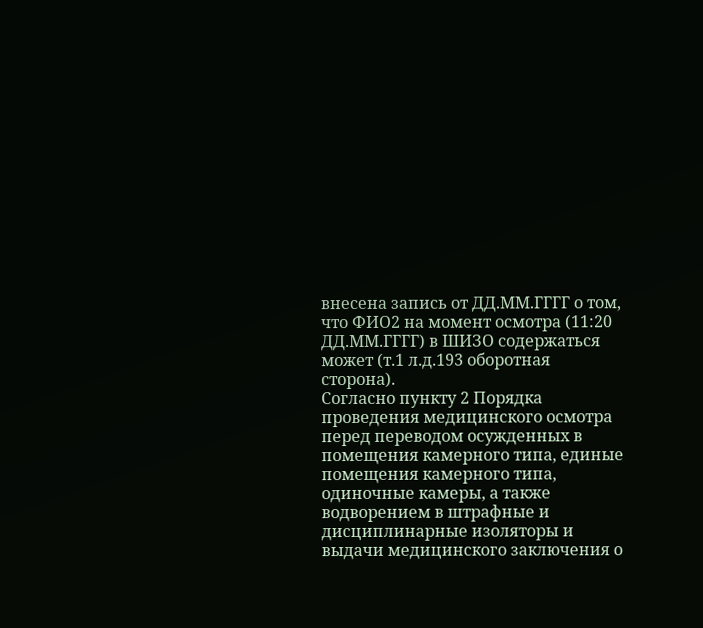внесена запись от ДД.ММ.ГГГГ о том, что ФИО2 на момент осмотра (11:20 ДД.ММ.ГГГГ) в ШИЗО содержаться может (т.1 л.д.193 оборотная сторона).
Согласно пункту 2 Порядка проведения медицинского осмотра перед переводом осужденных в помещения камерного типа, единые помещения камерного типа, одиночные камеры, а также водворением в штрафные и дисциплинарные изоляторы и выдачи медицинского заключения о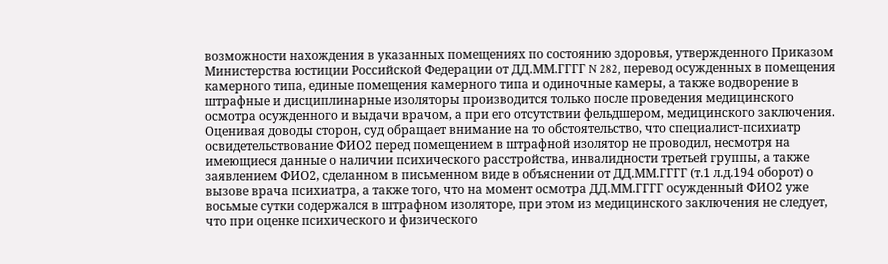возможности нахождения в указанных помещениях по состоянию здоровья, утвержденного Приказом Министерства юстиции Российской Федерации от ДД.ММ.ГГГГ N 282, перевод осужденных в помещения камерного типа, единые помещения камерного типа и одиночные камеры, а также водворение в штрафные и дисциплинарные изоляторы производится только после проведения медицинского осмотра осужденного и выдачи врачом, а при его отсутствии фельдшером, медицинского заключения.
Оценивая доводы сторон, суд обращает внимание на то обстоятельство, что специалист-психиатр освидетельствование ФИО2 перед помещением в штрафной изолятор не проводил, несмотря на имеющиеся данные о наличии психического расстройства, инвалидности третьей группы, а также заявлением ФИО2, сделанном в письменном виде в объяснении от ДД.ММ.ГГГГ (т.1 л.д.194 оборот) о вызове врача психиатра, а также того, что на момент осмотра ДД.ММ.ГГГГ осужденный ФИО2 уже восьмые сутки содержался в штрафном изоляторе, при этом из медицинского заключения не следует, что при оценке психического и физического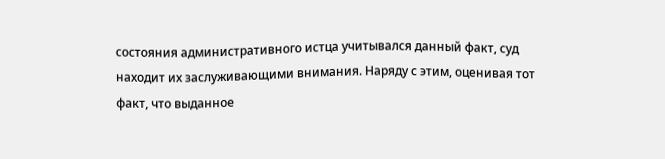состояния административного истца учитывался данный факт, суд находит их заслуживающими внимания. Наряду с этим, оценивая тот факт, что выданное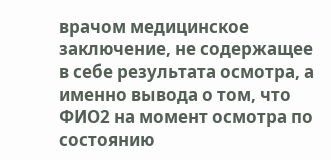врачом медицинское заключение, не содержащее в себе результата осмотра, а именно вывода о том, что ФИО2 на момент осмотра по состоянию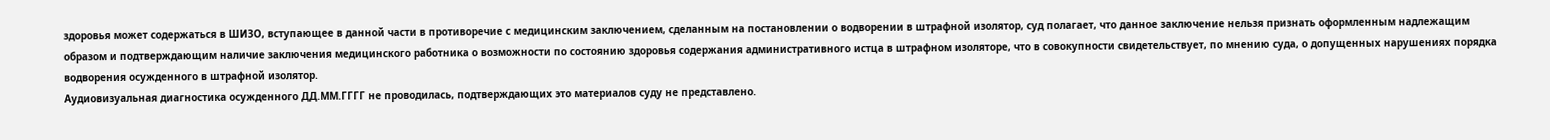здоровья может содержаться в ШИЗО, вступающее в данной части в противоречие с медицинским заключением, сделанным на постановлении о водворении в штрафной изолятор, суд полагает, что данное заключение нельзя признать оформленным надлежащим образом и подтверждающим наличие заключения медицинского работника о возможности по состоянию здоровья содержания административного истца в штрафном изоляторе, что в совокупности свидетельствует, по мнению суда, о допущенных нарушениях порядка водворения осужденного в штрафной изолятор.
Аудиовизуальная диагностика осужденного ДД.ММ.ГГГГ не проводилась, подтверждающих это материалов суду не представлено.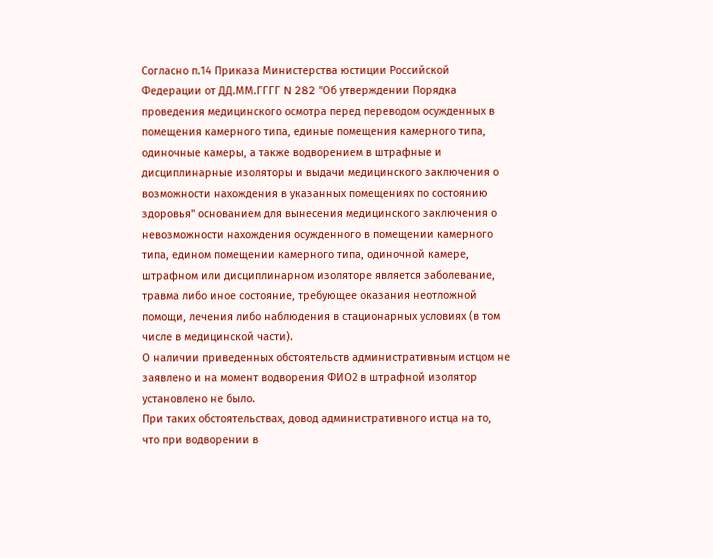Согласно п.14 Приказа Министерства юстиции Российской Федерации от ДД.ММ.ГГГГ N 282 "Об утверждении Порядка проведения медицинского осмотра перед переводом осужденных в помещения камерного типа, единые помещения камерного типа, одиночные камеры, а также водворением в штрафные и дисциплинарные изоляторы и выдачи медицинского заключения о возможности нахождения в указанных помещениях по состоянию здоровья" основанием для вынесения медицинского заключения о невозможности нахождения осужденного в помещении камерного типа, едином помещении камерного типа, одиночной камере, штрафном или дисциплинарном изоляторе является заболевание, травма либо иное состояние, требующее оказания неотложной помощи, лечения либо наблюдения в стационарных условиях (в том числе в медицинской части).
О наличии приведенных обстоятельств административным истцом не заявлено и на момент водворения ФИО2 в штрафной изолятор установлено не было.
При таких обстоятельствах, довод административного истца на то, что при водворении в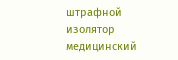штрафной изолятор медицинский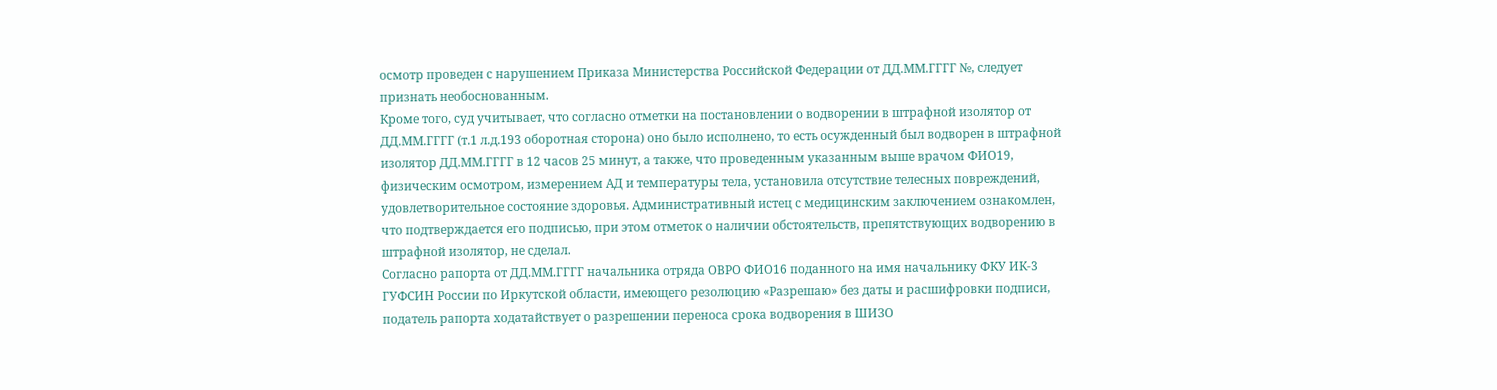осмотр проведен с нарушением Приказа Министерства Российской Федерации от ДД.ММ.ГГГГ №, следует признать необоснованным.
Кроме того, суд учитывает, что согласно отметки на постановлении о водворении в штрафной изолятор от ДД.ММ.ГГГГ (т.1 л.д.193 оборотная сторона) оно было исполнено, то есть осужденный был водворен в штрафной изолятор ДД.ММ.ГГГГ в 12 часов 25 минут, а также, что проведенным указанным выше врачом ФИО19, физическим осмотром, измерением АД и температуры тела, установила отсутствие телесных повреждений, удовлетворительное состояние здоровья. Административный истец с медицинским заключением ознакомлен, что подтверждается его подписью, при этом отметок о наличии обстоятельств, препятствующих водворению в штрафной изолятор, не сделал.
Согласно рапорта от ДД.ММ.ГГГГ начальника отряда ОВРО ФИО16 поданного на имя начальнику ФКУ ИК-3 ГУФСИН России по Иркутской области, имеющего резолюцию «Разрешаю» без даты и расшифровки подписи, податель рапорта ходатайствует о разрешении переноса срока водворения в ШИЗО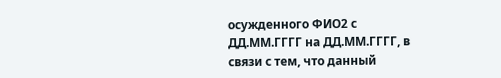осужденного ФИО2 с ДД.ММ.ГГГГ на ДД.ММ.ГГГГ, в связи с тем, что данный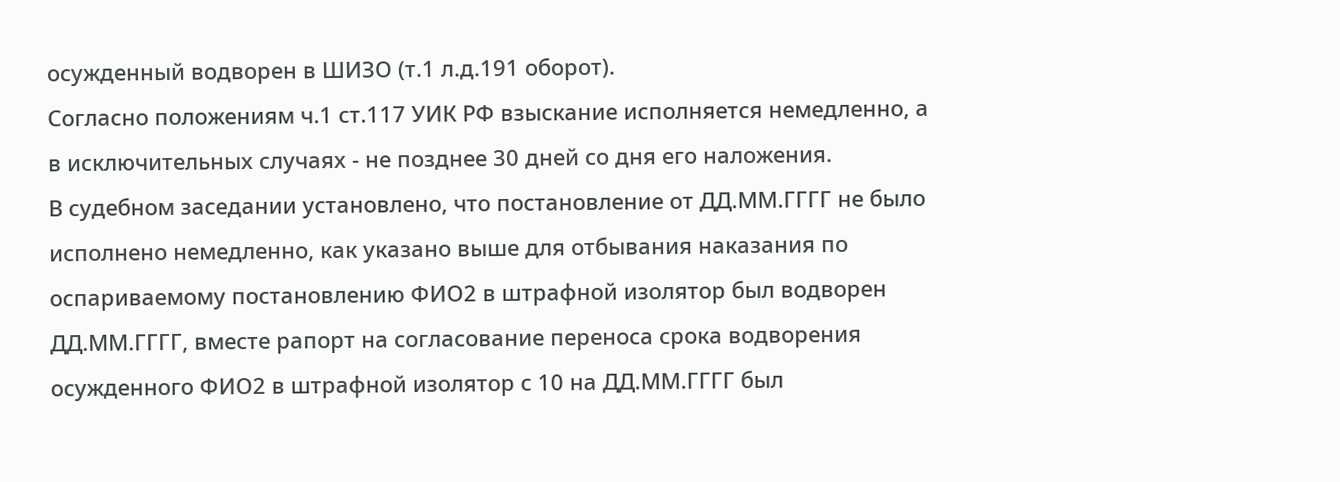осужденный водворен в ШИЗО (т.1 л.д.191 оборот).
Согласно положениям ч.1 ст.117 УИК РФ взыскание исполняется немедленно, а в исключительных случаях - не позднее 30 дней со дня его наложения.
В судебном заседании установлено, что постановление от ДД.ММ.ГГГГ не было исполнено немедленно, как указано выше для отбывания наказания по оспариваемому постановлению ФИО2 в штрафной изолятор был водворен ДД.ММ.ГГГГ, вместе рапорт на согласование переноса срока водворения осужденного ФИО2 в штрафной изолятор с 10 на ДД.ММ.ГГГГ был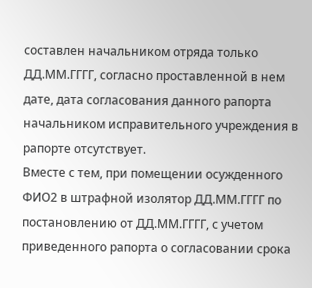составлен начальником отряда только ДД.ММ.ГГГГ, согласно проставленной в нем дате, дата согласования данного рапорта начальником исправительного учреждения в рапорте отсутствует.
Вместе с тем, при помещении осужденного ФИО2 в штрафной изолятор ДД.ММ.ГГГГ по постановлению от ДД.ММ.ГГГГ, с учетом приведенного рапорта о согласовании срока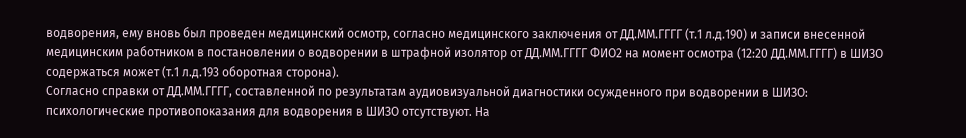водворения, ему вновь был проведен медицинский осмотр, согласно медицинского заключения от ДД.ММ.ГГГГ (т.1 л.д.190) и записи внесенной медицинским работником в постановлении о водворении в штрафной изолятор от ДД.ММ.ГГГГ ФИО2 на момент осмотра (12:20 ДД.ММ.ГГГГ) в ШИЗО содержаться может (т.1 л.д.193 оборотная сторона).
Согласно справки от ДД.ММ.ГГГГ, составленной по результатам аудиовизуальной диагностики осужденного при водворении в ШИЗО: психологические противопоказания для водворения в ШИЗО отсутствуют. На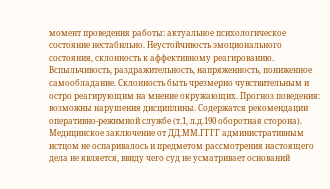момент проведения работы: актуальное психологическое состояние нестабильно. Неустойчивость эмоционального состояния, склонность к аффективному реагированию. Вспыльчивость, раздражительность, напряженность, пониженное самообладание. Склонность быть чрезмерно чувствительным и остро реагирующим на мнение окружающих. Прогноз поведения: возможны нарушения дисциплины. Содержатся рекомендации оперативно-режимной службе (т.1, л.д.190 оборотная сторона).
Медицинское заключение от ДД.ММ.ГГГГ административным истцом не оспаривалось и предметом рассмотрения настоящего дела не является, ввиду чего суд не усматривает оснований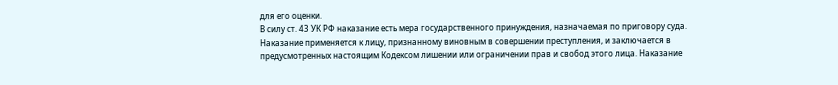для его оценки.
В силу ст. 43 УК РФ наказание есть мера государственного принуждения, назначаемая по приговору суда. Наказание применяется к лицу, признанному виновным в совершении преступления, и заключается в предусмотренных настоящим Кодексом лишении или ограничении прав и свобод этого лица. Наказание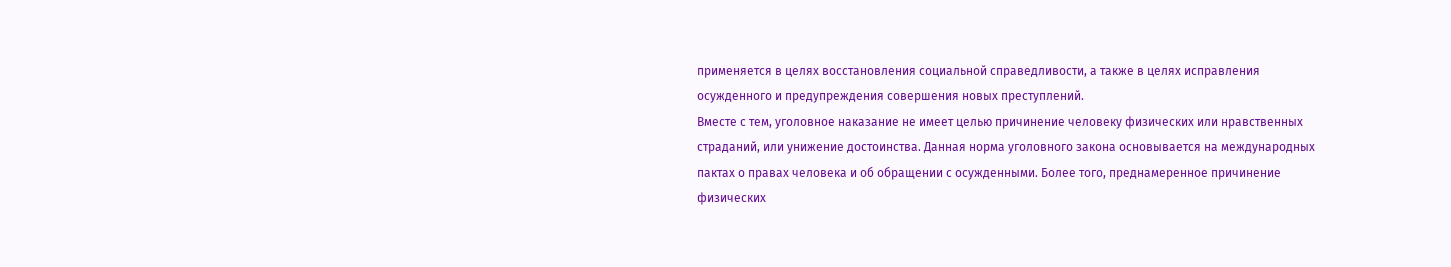применяется в целях восстановления социальной справедливости, а также в целях исправления осужденного и предупреждения совершения новых преступлений.
Вместе с тем, уголовное наказание не имеет целью причинение человеку физических или нравственных страданий, или унижение достоинства. Данная норма уголовного закона основывается на международных пактах о правах человека и об обращении с осужденными. Более того, преднамеренное причинение физических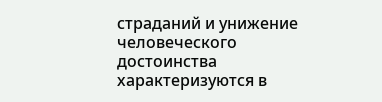страданий и унижение человеческого достоинства характеризуются в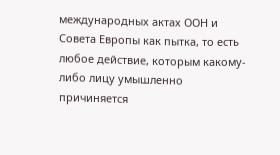международных актах ООН и Совета Европы как пытка, то есть любое действие, которым какому-либо лицу умышленно причиняется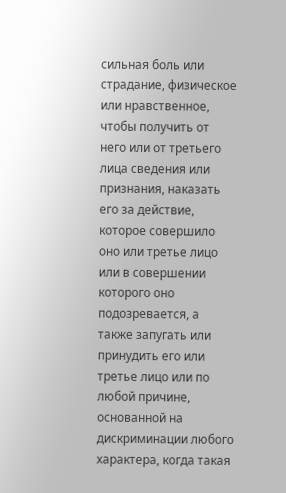сильная боль или страдание, физическое или нравственное, чтобы получить от него или от третьего лица сведения или признания, наказать его за действие, которое совершило оно или третье лицо или в совершении которого оно подозревается, а также запугать или принудить его или третье лицо или по любой причине, основанной на дискриминации любого характера, когда такая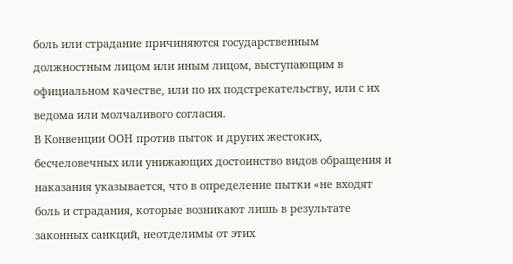боль или страдание причиняются государственным должностным лицом или иным лицом, выступающим в официальном качестве, или по их подстрекательству, или с их ведома или молчаливого согласия.
В Конвенции ООН против пыток и других жестоких, бесчеловечных или унижающих достоинство видов обращения и наказания указывается, что в определение пытки «не входят боль и страдания, которые возникают лишь в результате законных санкций, неотделимы от этих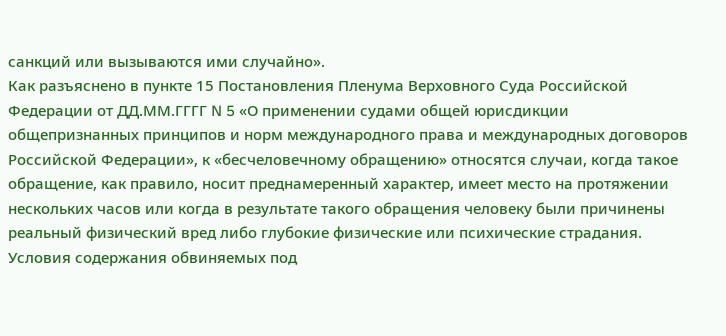санкций или вызываются ими случайно».
Как разъяснено в пункте 15 Постановления Пленума Верховного Суда Российской Федерации от ДД.ММ.ГГГГ N 5 «О применении судами общей юрисдикции общепризнанных принципов и норм международного права и международных договоров Российской Федерации», к «бесчеловечному обращению» относятся случаи, когда такое обращение, как правило, носит преднамеренный характер, имеет место на протяжении нескольких часов или когда в результате такого обращения человеку были причинены реальный физический вред либо глубокие физические или психические страдания. Условия содержания обвиняемых под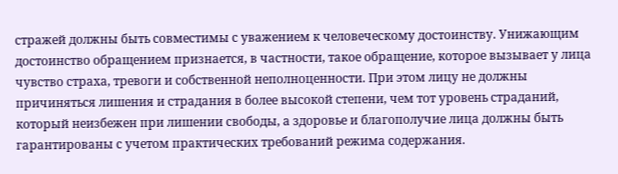стражей должны быть совместимы с уважением к человеческому достоинству. Унижающим достоинство обращением признается, в частности, такое обращение, которое вызывает у лица чувство страха, тревоги и собственной неполноценности. При этом лицу не должны причиняться лишения и страдания в более высокой степени, чем тот уровень страданий, который неизбежен при лишении свободы, а здоровье и благополучие лица должны быть гарантированы с учетом практических требований режима содержания.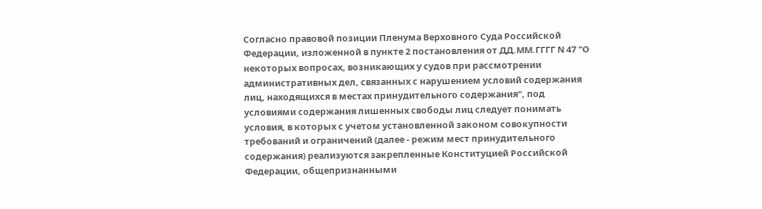Согласно правовой позиции Пленума Верховного Суда Российской Федерации, изложенной в пункте 2 постановления от ДД.ММ.ГГГГ N 47 "О некоторых вопросах, возникающих у судов при рассмотрении административных дел, связанных с нарушением условий содержания лиц, находящихся в местах принудительного содержания", под условиями содержания лишенных свободы лиц следует понимать условия, в которых с учетом установленной законом совокупности требований и ограничений (далее - режим мест принудительного содержания) реализуются закрепленные Конституцией Российской Федерации, общепризнанными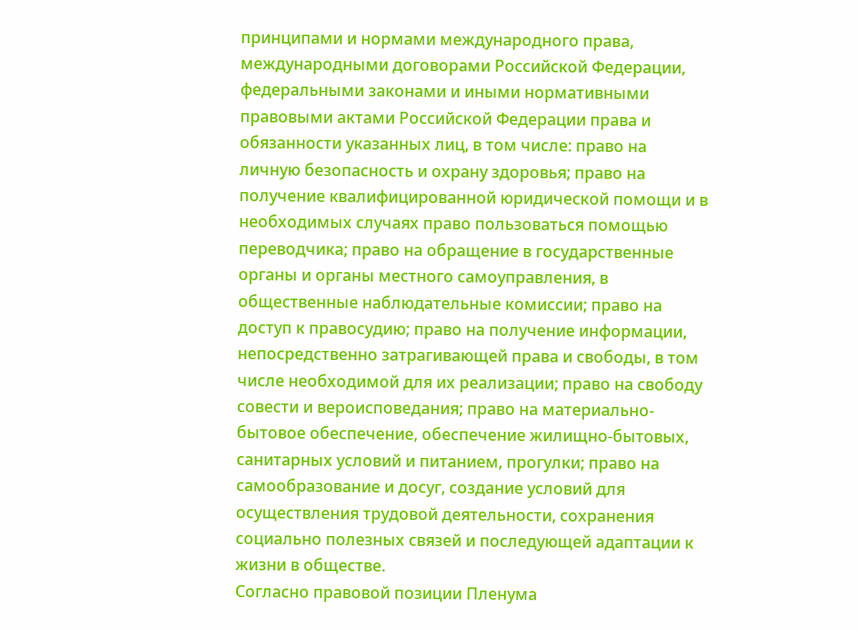принципами и нормами международного права, международными договорами Российской Федерации, федеральными законами и иными нормативными правовыми актами Российской Федерации права и обязанности указанных лиц, в том числе: право на личную безопасность и охрану здоровья; право на получение квалифицированной юридической помощи и в необходимых случаях право пользоваться помощью переводчика; право на обращение в государственные органы и органы местного самоуправления, в общественные наблюдательные комиссии; право на доступ к правосудию; право на получение информации, непосредственно затрагивающей права и свободы, в том числе необходимой для их реализации; право на свободу совести и вероисповедания; право на материально-бытовое обеспечение, обеспечение жилищно-бытовых, санитарных условий и питанием, прогулки; право на самообразование и досуг, создание условий для осуществления трудовой деятельности, сохранения социально полезных связей и последующей адаптации к жизни в обществе.
Согласно правовой позиции Пленума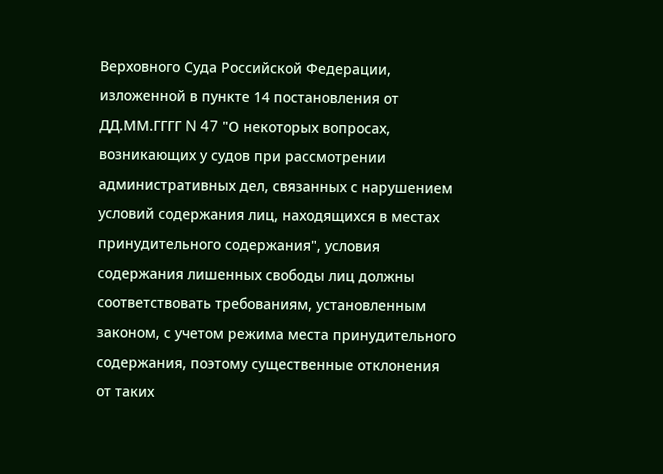Верховного Суда Российской Федерации, изложенной в пункте 14 постановления от ДД.ММ.ГГГГ N 47 "О некоторых вопросах, возникающих у судов при рассмотрении административных дел, связанных с нарушением условий содержания лиц, находящихся в местах принудительного содержания", условия содержания лишенных свободы лиц должны соответствовать требованиям, установленным законом, с учетом режима места принудительного содержания, поэтому существенные отклонения от таких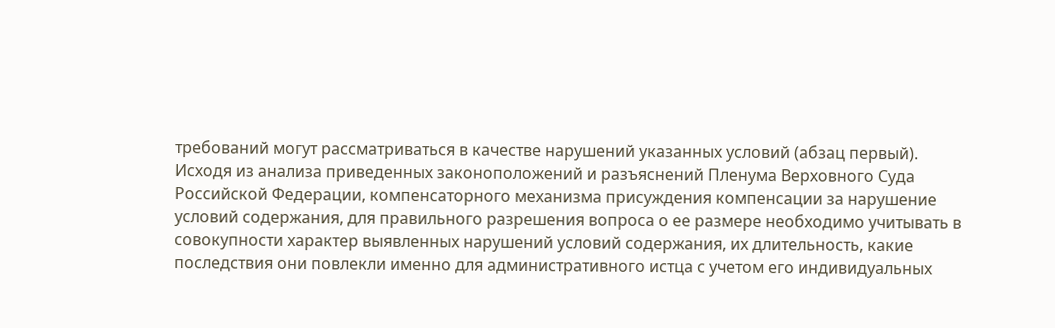требований могут рассматриваться в качестве нарушений указанных условий (абзац первый).
Исходя из анализа приведенных законоположений и разъяснений Пленума Верховного Суда Российской Федерации, компенсаторного механизма присуждения компенсации за нарушение условий содержания, для правильного разрешения вопроса о ее размере необходимо учитывать в совокупности характер выявленных нарушений условий содержания, их длительность, какие последствия они повлекли именно для административного истца с учетом его индивидуальных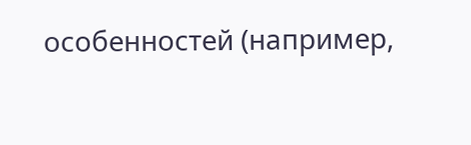особенностей (например,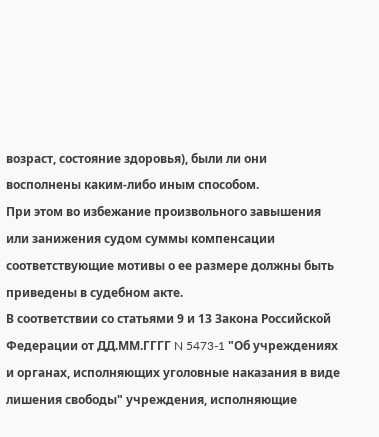возраст, состояние здоровья), были ли они восполнены каким-либо иным способом.
При этом во избежание произвольного завышения или занижения судом суммы компенсации соответствующие мотивы о ее размере должны быть приведены в судебном акте.
В соответствии со статьями 9 и 13 Закона Российской Федерации от ДД.ММ.ГГГГ N 5473-1 "Об учреждениях и органах, исполняющих уголовные наказания в виде лишения свободы" учреждения, исполняющие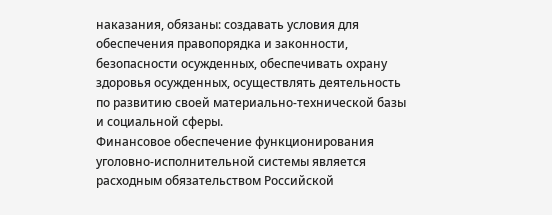наказания, обязаны: создавать условия для обеспечения правопорядка и законности, безопасности осужденных, обеспечивать охрану здоровья осужденных, осуществлять деятельность по развитию своей материально-технической базы и социальной сферы.
Финансовое обеспечение функционирования уголовно-исполнительной системы является расходным обязательством Российской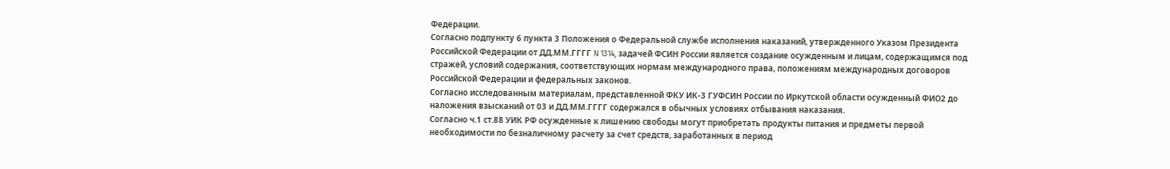Федерации.
Согласно подпункту 6 пункта 3 Положения о Федеральной службе исполнения наказаний, утвержденного Указом Президента Российской Федерации от ДД.ММ.ГГГГ N 1314, задачей ФСИН России является создание осужденным и лицам, содержащимся под стражей, условий содержания, соответствующих нормам международного права, положениям международных договоров Российской Федерации и федеральных законов.
Согласно исследованным материалам, представленной ФКУ ИК-3 ГУФСИН России по Иркутской области осужденный ФИО2 до наложения взысканий от 03 и ДД.ММ.ГГГГ содержался в обычных условиях отбывания наказания.
Согласно ч.1 ст.88 УИК РФ осужденные к лишению свободы могут приобретать продукты питания и предметы первой необходимости по безналичному расчету за счет средств, заработанных в период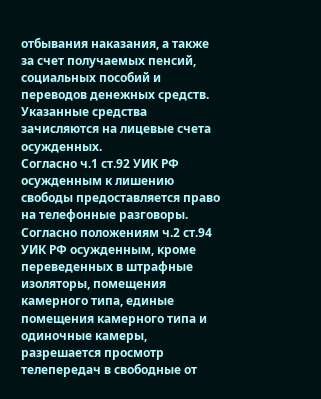отбывания наказания, а также за счет получаемых пенсий, социальных пособий и переводов денежных средств. Указанные средства зачисляются на лицевые счета осужденных.
Согласно ч.1 ст.92 УИК РФ осужденным к лишению свободы предоставляется право на телефонные разговоры.
Согласно положениям ч.2 ст.94 УИК РФ осужденным, кроме переведенных в штрафные изоляторы, помещения камерного типа, единые помещения камерного типа и одиночные камеры, разрешается просмотр телепередач в свободные от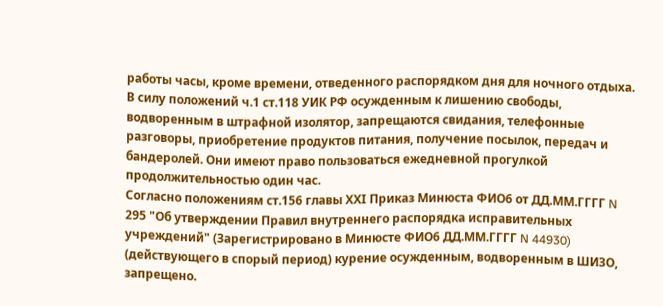работы часы, кроме времени, отведенного распорядком дня для ночного отдыха.
В силу положений ч.1 ст.118 УИК РФ осужденным к лишению свободы, водворенным в штрафной изолятор, запрещаются свидания, телефонные разговоры, приобретение продуктов питания, получение посылок, передач и бандеролей. Они имеют право пользоваться ежедневной прогулкой продолжительностью один час.
Согласно положениям ст.156 главы ХХI Приказ Минюста ФИО6 от ДД.ММ.ГГГГ N 295 "Об утверждении Правил внутреннего распорядка исправительных учреждений" (Зарегистрировано в Минюсте ФИО6 ДД.ММ.ГГГГ N 44930) (действующего в спорый период) курение осужденным, водворенным в ШИЗО, запрещено.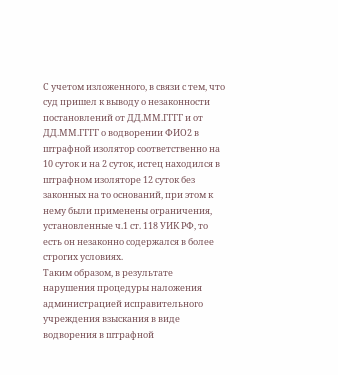С учетом изложенного, в связи с тем, что суд пришел к выводу о незаконности постановлений от ДД.ММ.ГГГГ и от ДД.ММ.ГГГГ о водворении ФИО2 в штрафной изолятор соответственно на 10 суток и на 2 суток, истец находился в штрафном изоляторе 12 суток без законных на то оснований, при этом к нему были применены ограничения, установленные ч.1 ст. 118 УИК РФ, то есть он незаконно содержался в более строгих условиях.
Таким образом, в результате нарушения процедуры наложения администрацией исправительного учреждения взыскания в виде водворения в штрафной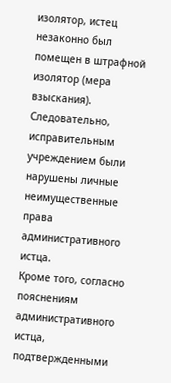изолятор, истец незаконно был помещен в штрафной изолятор (мера взыскания). Следовательно, исправительным учреждением были нарушены личные неимущественные права административного истца.
Кроме того, согласно пояснениям административного истца, подтвержденными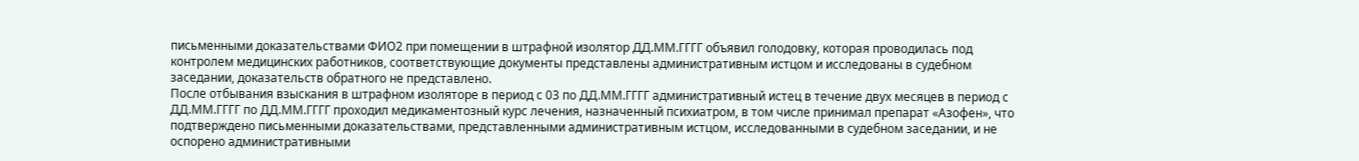письменными доказательствами ФИО2 при помещении в штрафной изолятор ДД.ММ.ГГГГ объявил голодовку, которая проводилась под контролем медицинских работников, соответствующие документы представлены административным истцом и исследованы в судебном заседании, доказательств обратного не представлено.
После отбывания взыскания в штрафном изоляторе в период с 03 по ДД.ММ.ГГГГ административный истец в течение двух месяцев в период с ДД.ММ.ГГГГ по ДД.ММ.ГГГГ проходил медикаментозный курс лечения, назначенный психиатром, в том числе принимал препарат «Азофен», что подтверждено письменными доказательствами, представленными административным истцом, исследованными в судебном заседании, и не оспорено административными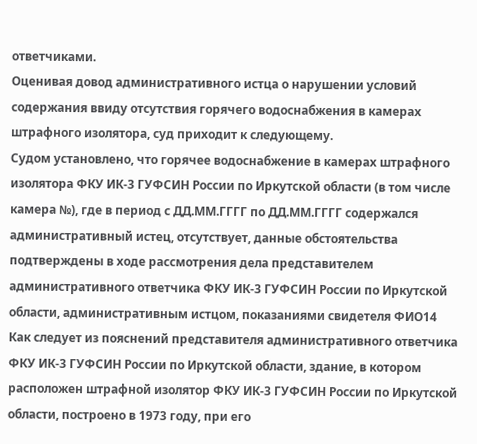ответчиками.
Оценивая довод административного истца о нарушении условий содержания ввиду отсутствия горячего водоснабжения в камерах штрафного изолятора, суд приходит к следующему.
Судом установлено, что горячее водоснабжение в камерах штрафного изолятора ФКУ ИК-3 ГУФСИН России по Иркутской области (в том числе камера №), где в период с ДД.ММ.ГГГГ по ДД.ММ.ГГГГ содержался административный истец, отсутствует, данные обстоятельства подтверждены в ходе рассмотрения дела представителем административного ответчика ФКУ ИК-3 ГУФСИН России по Иркутской области, административным истцом, показаниями свидетеля ФИО14
Как следует из пояснений представителя административного ответчика ФКУ ИК-3 ГУФСИН России по Иркутской области, здание, в котором расположен штрафной изолятор ФКУ ИК-3 ГУФСИН России по Иркутской области, построено в 1973 году, при его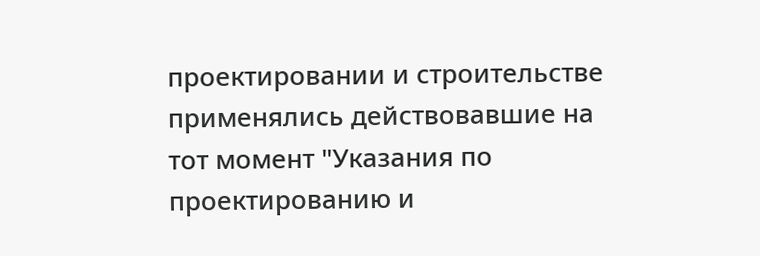проектировании и строительстве применялись действовавшие на тот момент "Указания по проектированию и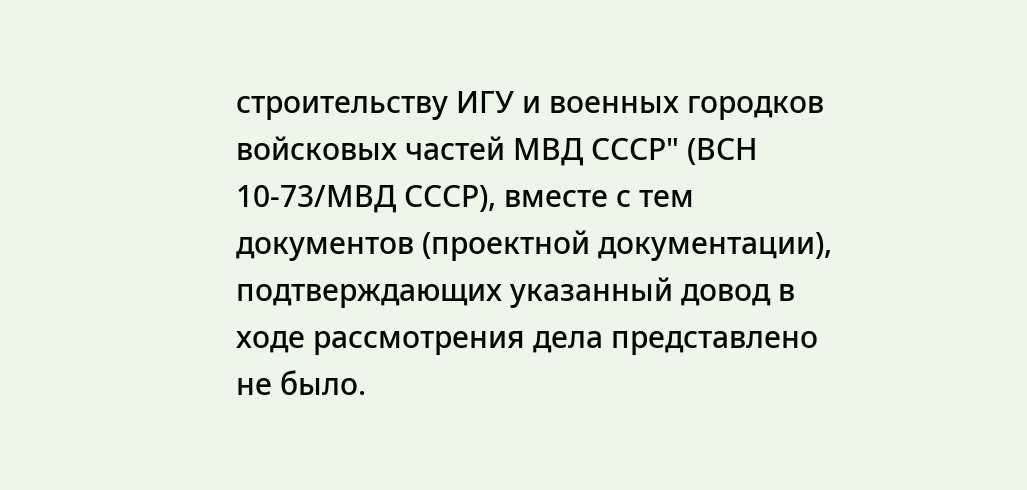строительству ИГУ и военных городков войсковых частей МВД СССР" (ВСН 10-73/МВД СССР), вместе с тем документов (проектной документации), подтверждающих указанный довод в ходе рассмотрения дела представлено не было.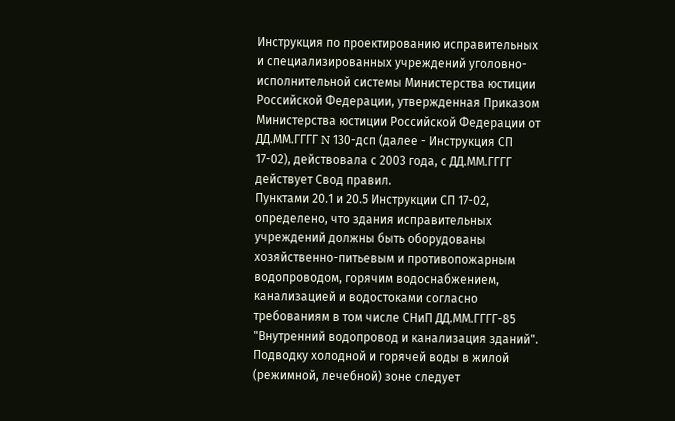Инструкция по проектированию исправительных и специализированных учреждений уголовно-исполнительной системы Министерства юстиции Российской Федерации, утвержденная Приказом Министерства юстиции Российской Федерации от ДД.ММ.ГГГГ N 130-дсп (далее - Инструкция СП 17-02), действовала с 2003 года, с ДД.ММ.ГГГГ действует Свод правил.
Пунктами 20.1 и 20.5 Инструкции СП 17-02, определено, что здания исправительных учреждений должны быть оборудованы хозяйственно-питьевым и противопожарным водопроводом, горячим водоснабжением, канализацией и водостоками согласно требованиям в том числе СНиП ДД.ММ.ГГГГ-85 "Внутренний водопровод и канализация зданий". Подводку холодной и горячей воды в жилой (режимной, лечебной) зоне следует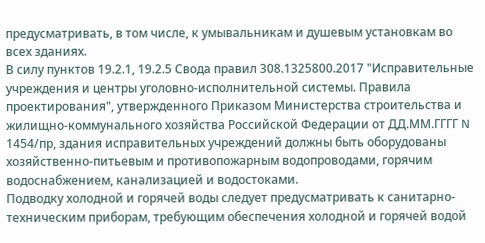предусматривать, в том числе, к умывальникам и душевым установкам во всех зданиях.
В силу пунктов 19.2.1, 19.2.5 Свода правил 308.1325800.2017 "Исправительные учреждения и центры уголовно-исполнительной системы. Правила проектирования", утвержденного Приказом Министерства строительства и жилищно-коммунального хозяйства Российской Федерации от ДД.ММ.ГГГГ N 1454/пр, здания исправительных учреждений должны быть оборудованы хозяйственно-питьевым и противопожарным водопроводами, горячим водоснабжением, канализацией и водостоками.
Подводку холодной и горячей воды следует предусматривать к санитарно-техническим приборам, требующим обеспечения холодной и горячей водой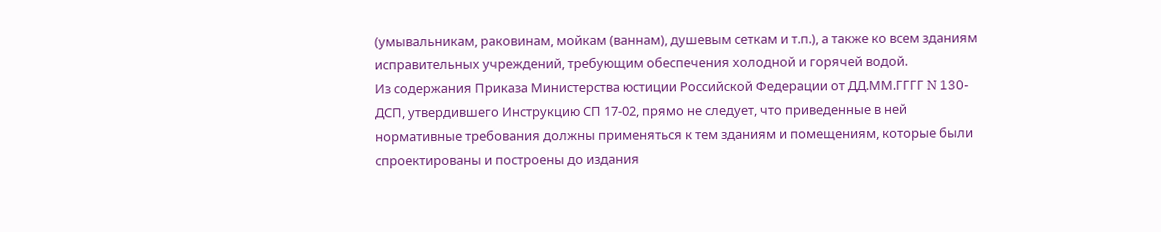(умывальникам, раковинам, мойкам (ваннам), душевым сеткам и т.п.), а также ко всем зданиям исправительных учреждений, требующим обеспечения холодной и горячей водой.
Из содержания Приказа Министерства юстиции Российской Федерации от ДД.ММ.ГГГГ N 130-ДСП, утвердившего Инструкцию СП 17-02, прямо не следует, что приведенные в ней нормативные требования должны применяться к тем зданиям и помещениям, которые были спроектированы и построены до издания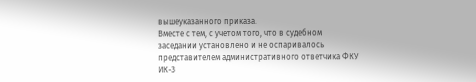вышеуказанного приказа.
Вместе с тем, с учетом того, что в судебном заседании установлено и не оспаривалось представителем административного ответчика ФКУ ИК-3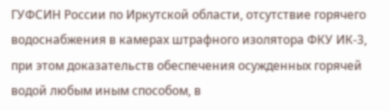ГУФСИН России по Иркутской области, отсутствие горячего водоснабжения в камерах штрафного изолятора ФКУ ИК-3, при этом доказательств обеспечения осужденных горячей водой любым иным способом, в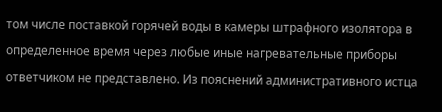том числе поставкой горячей воды в камеры штрафного изолятора в определенное время через любые иные нагревательные приборы ответчиком не представлено. Из пояснений административного истца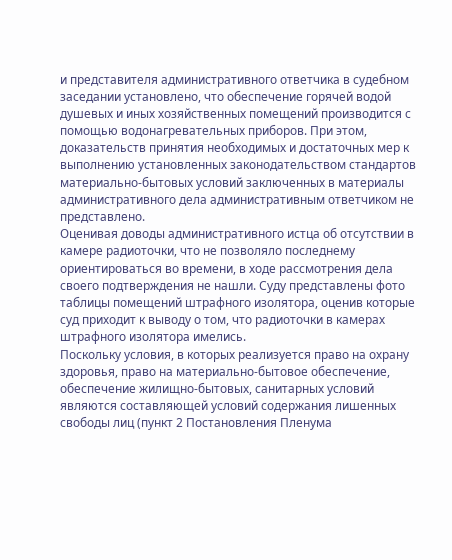и представителя административного ответчика в судебном заседании установлено, что обеспечение горячей водой душевых и иных хозяйственных помещений производится с помощью водонагревательных приборов. При этом, доказательств принятия необходимых и достаточных мер к выполнению установленных законодательством стандартов материально-бытовых условий заключенных в материалы административного дела административным ответчиком не представлено.
Оценивая доводы административного истца об отсутствии в камере радиоточки, что не позволяло последнему ориентироваться во времени, в ходе рассмотрения дела своего подтверждения не нашли. Суду представлены фото таблицы помещений штрафного изолятора, оценив которые суд приходит к выводу о том, что радиоточки в камерах штрафного изолятора имелись.
Поскольку условия, в которых реализуется право на охрану здоровья, право на материально-бытовое обеспечение, обеспечение жилищно-бытовых, санитарных условий являются составляющей условий содержания лишенных свободы лиц (пункт 2 Постановления Пленума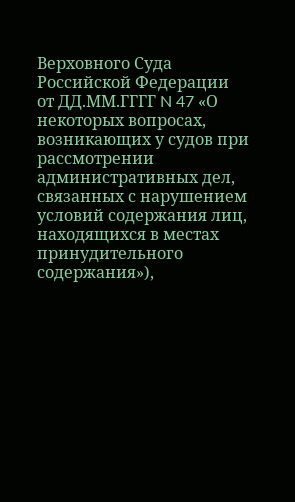Верховного Суда Российской Федерации от ДД.ММ.ГГГГ N 47 «О некоторых вопросах, возникающих у судов при рассмотрении административных дел, связанных с нарушением условий содержания лиц, находящихся в местах принудительного содержания»),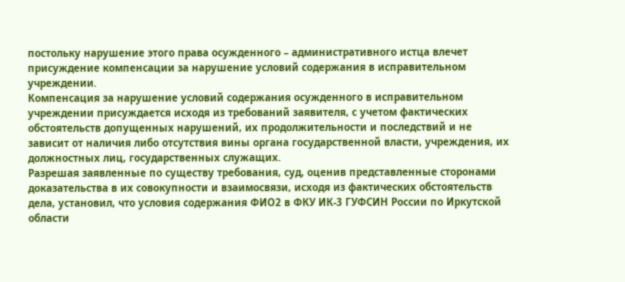постольку нарушение этого права осужденного – административного истца влечет присуждение компенсации за нарушение условий содержания в исправительном учреждении.
Компенсация за нарушение условий содержания осужденного в исправительном учреждении присуждается исходя из требований заявителя, с учетом фактических обстоятельств допущенных нарушений, их продолжительности и последствий и не зависит от наличия либо отсутствия вины органа государственной власти, учреждения, их должностных лиц, государственных служащих.
Разрешая заявленные по существу требования, суд, оценив представленные сторонами доказательства в их совокупности и взаимосвязи, исходя из фактических обстоятельств дела, установил, что условия содержания ФИО2 в ФКУ ИК-3 ГУФСИН России по Иркутской области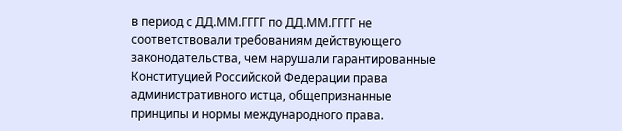в период с ДД.ММ.ГГГГ по ДД.ММ.ГГГГ не соответствовали требованиям действующего законодательства, чем нарушали гарантированные Конституцией Российской Федерации права административного истца, общепризнанные принципы и нормы международного права.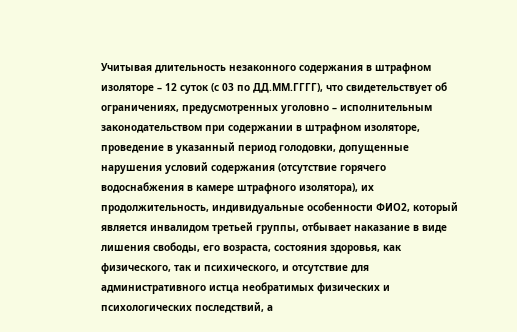Учитывая длительность незаконного содержания в штрафном изоляторе – 12 суток (с 03 по ДД.ММ.ГГГГ), что свидетельствует об ограничениях, предусмотренных уголовно – исполнительным законодательством при содержании в штрафном изоляторе, проведение в указанный период голодовки, допущенные нарушения условий содержания (отсутствие горячего водоснабжения в камере штрафного изолятора), их продолжительность, индивидуальные особенности ФИО2, который является инвалидом третьей группы, отбывает наказание в виде лишения свободы, его возраста, состояния здоровья, как физического, так и психического, и отсутствие для административного истца необратимых физических и психологических последствий, а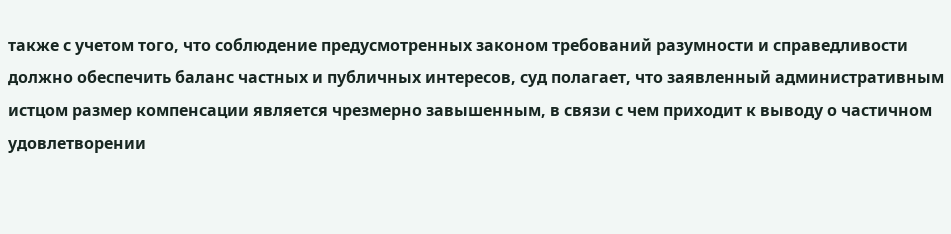также с учетом того, что соблюдение предусмотренных законом требований разумности и справедливости должно обеспечить баланс частных и публичных интересов, суд полагает, что заявленный административным истцом размер компенсации является чрезмерно завышенным, в связи с чем приходит к выводу о частичном удовлетворении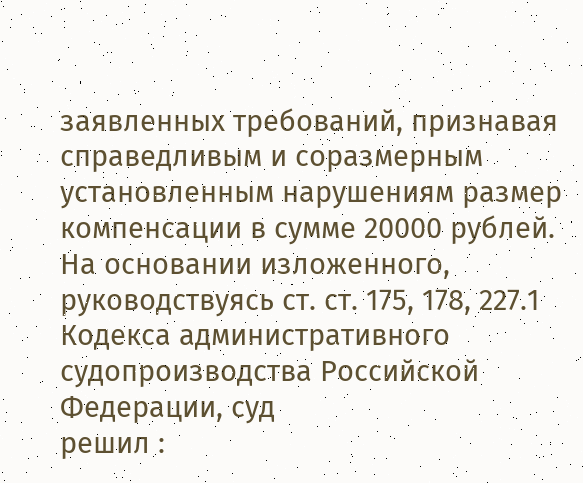заявленных требований, признавая справедливым и соразмерным установленным нарушениям размер компенсации в сумме 20000 рублей.
На основании изложенного, руководствуясь ст. ст. 175, 178, 227.1 Кодекса административного судопроизводства Российской Федерации, суд
решил :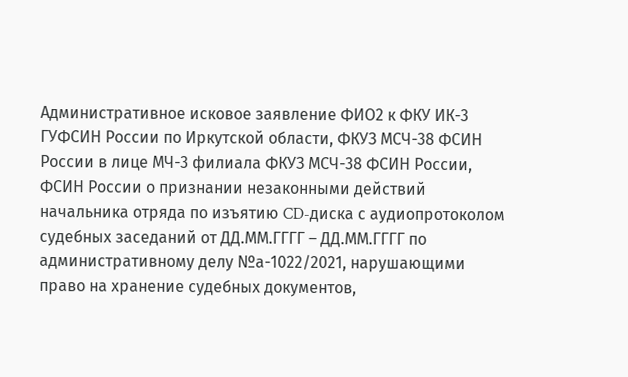Административное исковое заявление ФИО2 к ФКУ ИК-3 ГУФСИН России по Иркутской области, ФКУЗ МСЧ-38 ФСИН России в лице МЧ-3 филиала ФКУЗ МСЧ-38 ФСИН России, ФСИН России о признании незаконными действий начальника отряда по изъятию CD-диска с аудиопротоколом судебных заседаний от ДД.ММ.ГГГГ – ДД.ММ.ГГГГ по административному делу №а-1022/2021, нарушающими право на хранение судебных документов,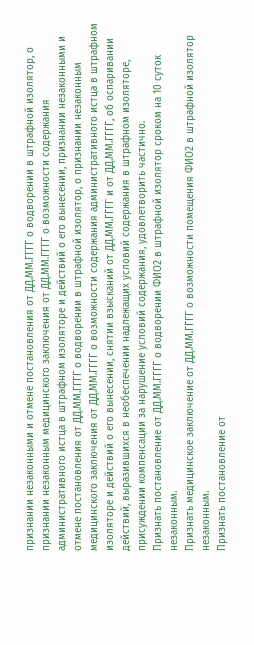признании незаконными и отмене постановления от ДД.ММ.ГГГГ о водворении в штрафной изолятор, о признании незаконным медицинского заключения от ДД.ММ.ГГГГ о возможности содержания административного истца в штрафном изоляторе и действий о его вынесении, признании незаконными и отмене постановления от ДД.ММ.ГГГГ о водворении в штрафной изолятор, о признании незаконным медицинского заключения от ДД.ММ.ГГГГ о возможности содержания административного истца в штрафном изоляторе и действий о его вынесении, снятии взысканий от ДД.ММ.ГГГГ и от ДД.ММ.ГГГГ, об оспаривании действий, выразившихся в необеспечении надлежащих условий содержания в штрафном изоляторе, присуждении компенсации за нарушение условий содержания, удовлетворить частично.
Признать постановление от ДД.ММ.ГГГГ о водворении ФИО2 в штрафной изолятор сроком на 10 суток незаконным.
Признать медицинское заключение от ДД.ММ.ГГГГ о возможности помещения ФИО2 в штрафной изолятор незаконным.
Признать постановление от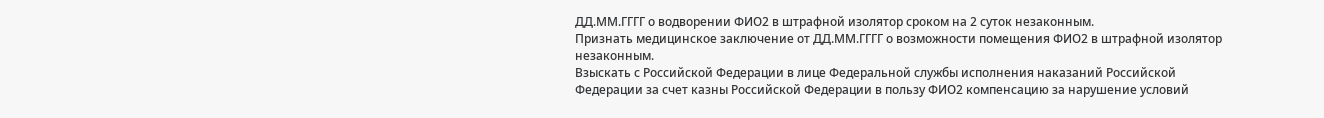ДД.ММ.ГГГГ о водворении ФИО2 в штрафной изолятор сроком на 2 суток незаконным.
Признать медицинское заключение от ДД.ММ.ГГГГ о возможности помещения ФИО2 в штрафной изолятор незаконным.
Взыскать с Российской Федерации в лице Федеральной службы исполнения наказаний Российской Федерации за счет казны Российской Федерации в пользу ФИО2 компенсацию за нарушение условий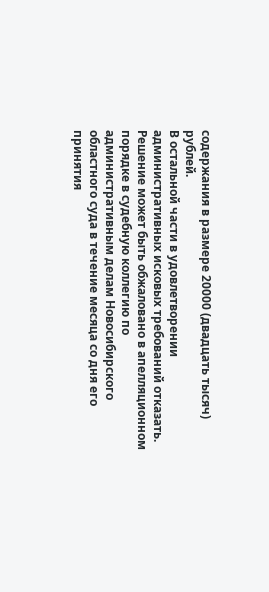содержания в размере 20000 (двадцать тысяч) рублей.
В остальной части в удовлетворении административных исковых требований отказать.
Решение может быть обжаловано в апелляционном порядке в судебную коллегию по административным делам Новосибирского областного суда в течение месяца со дня его принятия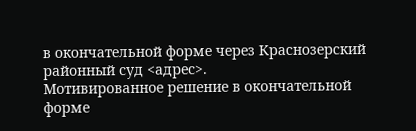в окончательной форме через Краснозерский районный суд <адрес>.
Мотивированное решение в окончательной форме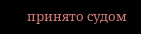принято судом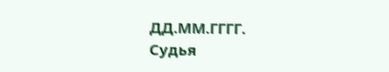ДД.ММ.ГГГГ.
Судья